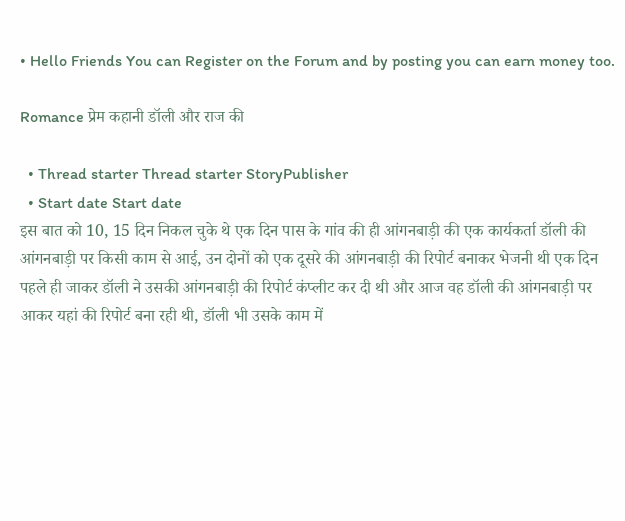• Hello Friends You can Register on the Forum and by posting you can earn money too.

Romance प्रेम कहानी डॉली और राज की

  • Thread starter Thread starter StoryPublisher
  • Start date Start date
इस बात को 10, 15 दिन निकल चुके थे एक दिन पास के गांव की ही आंगनबाड़ी की एक कार्यकर्ता डॉली की आंगनबाड़ी पर किसी काम से आई, उन दोनों को एक दूसरे की आंगनबाड़ी की रिपोर्ट बनाकर भेजनी थी एक दिन पहले ही जाकर डॉली ने उसकी आंगनबाड़ी की रिपोर्ट कंप्लीट कर दी थी और आज वह डॉली की आंगनबाड़ी पर आकर यहां की रिपोर्ट बना रही थी, डॉली भी उसके काम में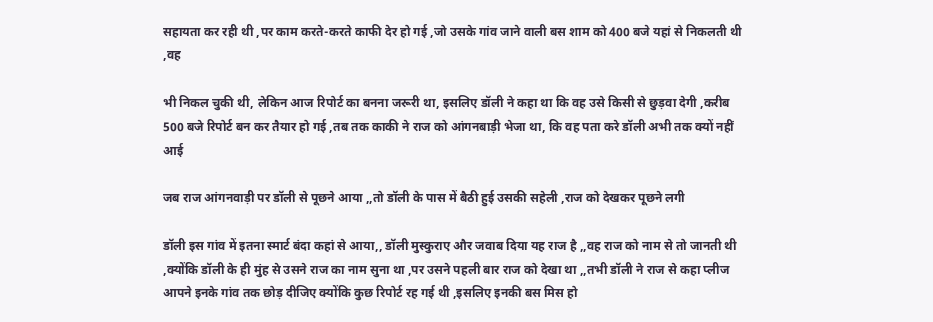सहायता कर रही थी ,पर काम करते-करते काफी देर हो गई ,जो उसके गांव जाने वाली बस शाम को 400 बजे यहां से निकलती थी ,वह

भी निकल चुकी थी, लेकिन आज रिपोर्ट का बनना जरूरी था, इसलिए डॉली ने कहा था कि वह उसे किसी से छुड़वा देगी ,करीब 500 बजे रिपोर्ट बन कर तैयार हो गई ,तब तक काकी ने राज को आंगनबाड़ी भेजा था, कि वह पता करे डॉली अभी तक क्यों नहीं आई

जब राज आंगनवाड़ी पर डॉली से पूछने आया ,,तो डॉली के पास में बैठी हुई उसकी सहेली ,राज को देखकर पूछने लगी

डॉली इस गांव में इतना स्मार्ट बंदा कहां से आया,, डॉली मुस्कुराए और जवाब दिया यह राज है ,,वह राज को नाम से तो जानती थी ,क्योंकि डॉली के ही मुंह से उसने राज का नाम सुना था ,पर उसने पहली बार राज को देखा था ,,तभी डॉली ने राज से कहा प्लीज आपने इनके गांव तक छोड़ दीजिए क्योंकि कुछ रिपोर्ट रह गई थी ,इसलिए इनकी बस मिस हो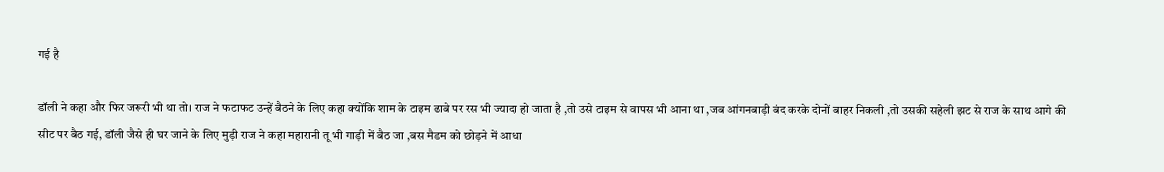गई है

डॉली ने कहा और फिर जरूरी भी था तो। राज ने फटाफट उन्हें बैठने के लिए कहा क्योंकि शाम के टाइम ढाबे पर रस भी ज्यादा हो जाता है ,तो उसे टाइम से वापस भी आना था ,जब आंगनबाड़ी बंद करके दोनों बाहर निकली ,तो उसकी सहेली झट से राज के साथ आगे की सीट पर बैठ गई, डॉली जैसे ही घर जाने के लिए मुड़ी राज ने कहा महारानी तू भी गाड़ी में बैठ जा ,बस मैडम को छोड़ने में आधा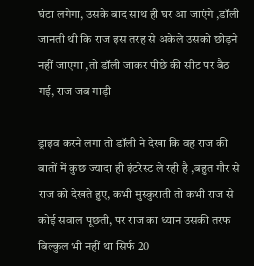घंटा लगेगा, उसके बाद साथ ही घर आ जाएंगे ,डॉली जानती थी कि राज इस तरह से अकेले उसको छोड़ने नहीं जाएगा ,तो डॉली जाकर पीछे की सीट पर बैठ गई, राज जब गाड़ी

ड्राइव करने लगा तो डॉली ने देखा कि वह राज की बातों में कुछ ज्यादा ही इंटरेस्ट ले रही है ,बहुत गौर से राज को देखते हुए, कभी मुस्कुराती तो कभी राज से कोई सवाल पूछती, पर राज का ध्यान उसकी तरफ बिल्कुल भी नहीं था सिर्फ 20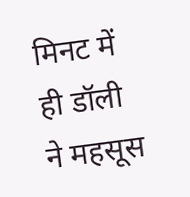मिनट में ही डॉली ने महसूस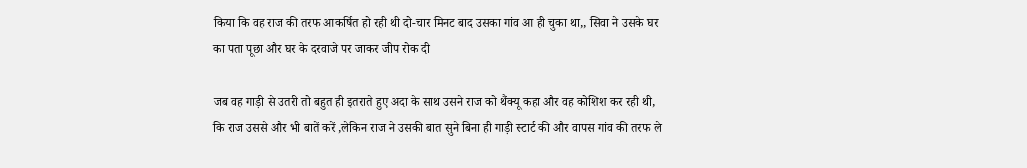किया कि वह राज की तरफ आकर्षित हो रही थी दो-चार मिनट बाद उसका गांव आ ही चुका था,, सिवा ने उसके घर का पता पूछा और घर के दरवाजे पर जाकर जीप रोक दी

जब वह गाड़ी से उतरी तो बहुत ही इतराते हुए अदा के साथ उसने राज को थैंक्यू कहा और वह कोशिश कर रही थी, कि राज उससे और भी बातें करें ,लेकिन राज ने उसकी बात सुने बिना ही गाड़ी स्टार्ट की और वापस गांव की तरफ ले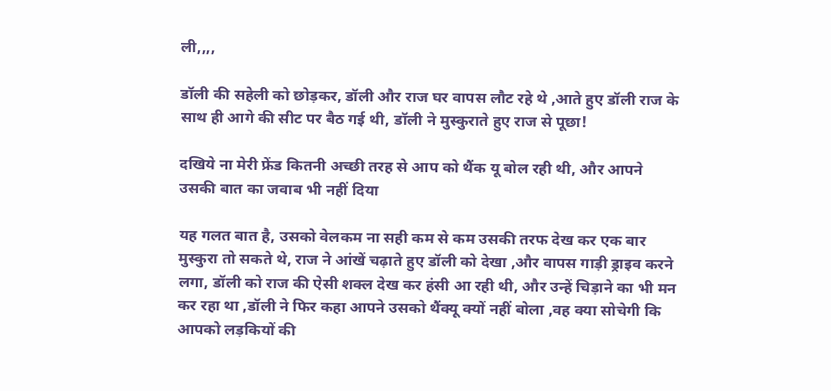ली,,,,

डॉली की सहेली को छोड़कर, डॉली और राज घर वापस लौट रहे थे ,आते हुए डॉली राज के साथ ही आगे की सीट पर बैठ गई थी, डॉली ने मुस्कुराते हुए राज से पूछा!

दखिये ना मेरी फ्रेंड कितनी अच्छी तरह से आप को थैंक यू बोल रही थी, और आपने उसकी बात का जवाब भी नहीं दिया

यह गलत बात है, उसको वेलकम ना सही कम से कम उसकी तरफ देख कर एक बार मुस्कुरा तो सकते थे, राज ने आंखें चढ़ाते हुए डॉली को देखा ,और वापस गाड़ी ड्राइव करने लगा, डॉली को राज की ऐसी शक्ल देख कर हंसी आ रही थी, और उन्हें चिड़ाने का भी मन कर रहा था ,डॉली ने फिर कहा आपने उसको थैंक्यू क्यों नहीं बोला ,वह क्या सोचेगी कि आपको लड़कियों की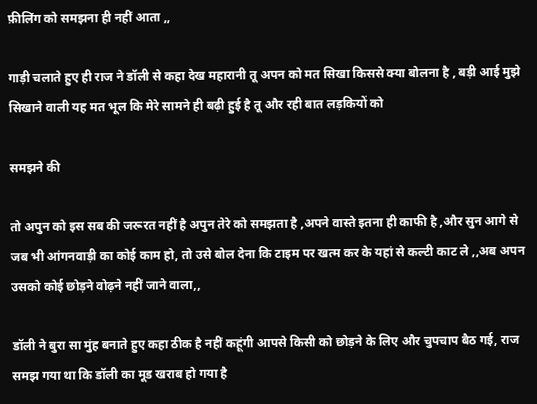फ़ीलिंग को समझना ही नहीं आता ,,

गाड़ी चलाते हुए ही राज ने डॉली से कहा देख महारानी तू अपन को मत सिखा किससे क्या बोलना है , बड़ी आई मुझे सिखाने वाली यह मत भूल कि मेरे सामने ही बढ़ी हुई है तू और रही बात लड़कियों को

समझने की

तो अपुन को इस सब की जरूरत नहीं है अपुन तेरे को समझता है ,अपने वास्ते इतना ही काफी है ,और सुन आगे से जब भी आंगनवाड़ी का कोई काम हो, तो उसे बोल देना कि टाइम पर खत्म कर के यहां से कल्टी काट ले ,,अब अपन उसको कोई छोड़ने वोढ़ने नहीं जाने वाला,,

डॉली ने बुरा सा मुंह बनाते हुए कहा ठीक है नहीं कहूंगी आपसे किसी को छोड़ने के लिए और चुपचाप बैठ गई, राज समझ गया था कि डॉली का मूड खराब हो गया है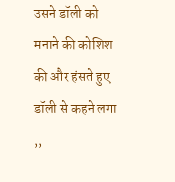उसने डॉली को मनाने की कोशिश की और हंसते हुए डॉली से कहने लगा ,,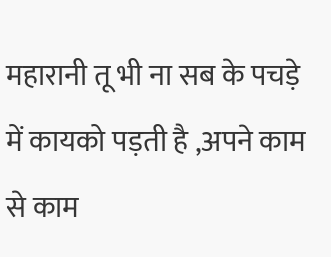महारानी तू भी ना सब के पचड़े में कायको पड़ती है ,अपने काम से काम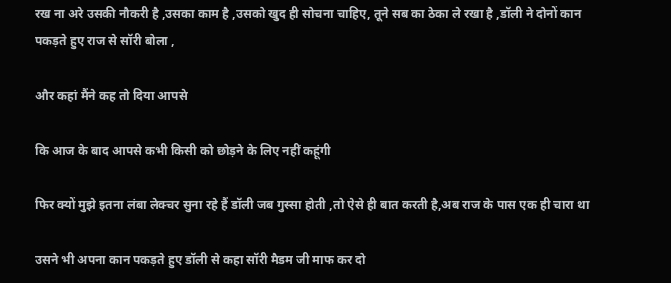रख ना अरे उसकी नौकरी है ,उसका काम है ,उसको खुद ही सोचना चाहिए, तूने सब का ठेका ले रखा है ,डॉली ने दोनों कान पकड़ते हुए राज से सॉरी बोला ,

और कहां मैंने कह तो दिया आपसे

कि आज के बाद आपसे कभी किसी को छोड़ने के लिए नहीं कहूंगी

फिर क्यों मुझे इतना लंबा लेक्चर सुना रहे हैं डॉली जब गुस्सा होती ,तो ऐसे ही बात करती है,अब राज के पास एक ही चारा था

उसने भी अपना कान पकड़ते हुए डॉली से कहा सॉरी मैडम जी माफ कर दो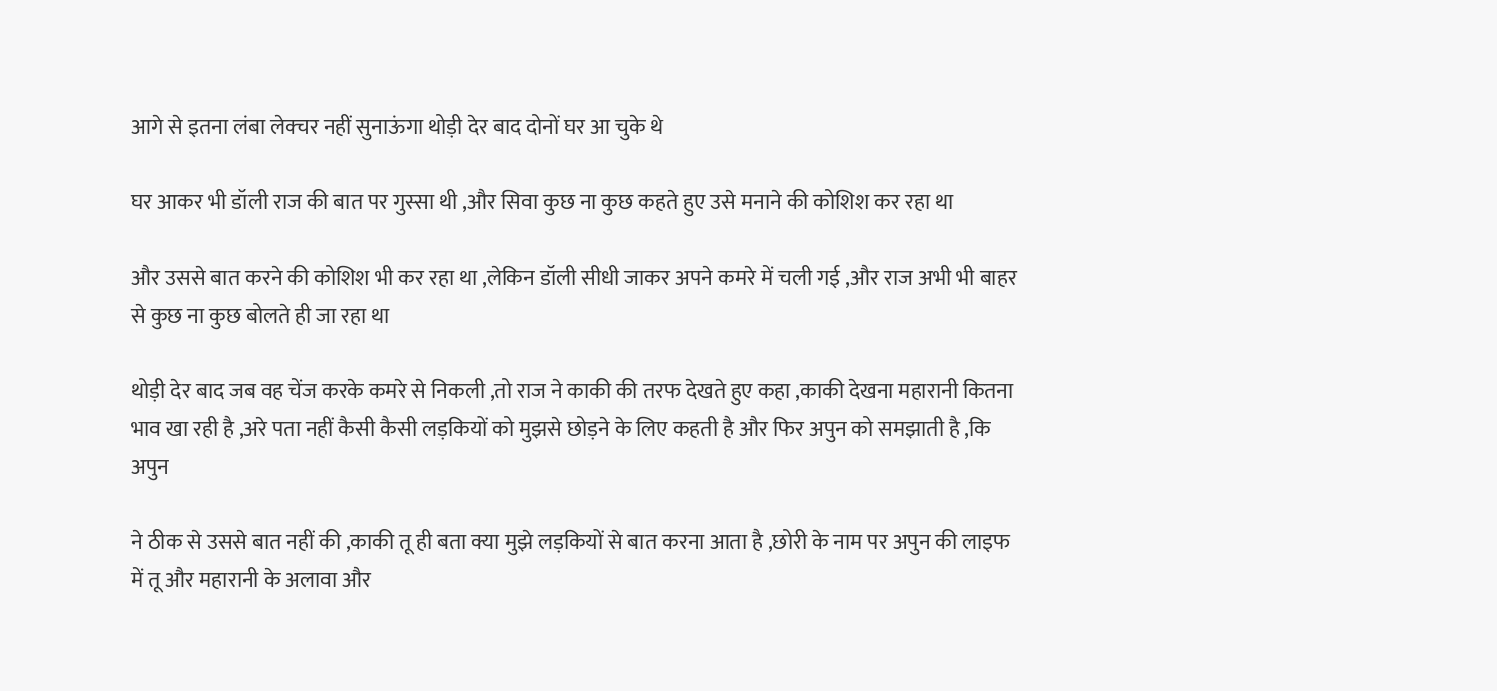आगे से इतना लंबा लेक्चर नहीं सुनाऊंगा थोड़ी देर बाद दोनों घर आ चुके थे

घर आकर भी डॉली राज की बात पर गुस्सा थी ,और सिवा कुछ ना कुछ कहते हुए उसे मनाने की कोशिश कर रहा था

और उससे बात करने की कोशिश भी कर रहा था ,लेकिन डॉली सीधी जाकर अपने कमरे में चली गई ,और राज अभी भी बाहर से कुछ ना कुछ बोलते ही जा रहा था

थोड़ी देर बाद जब वह चेंज करके कमरे से निकली ,तो राज ने काकी की तरफ देखते हुए कहा ,काकी देखना महारानी कितना भाव खा रही है ,अरे पता नहीं कैसी कैसी लड़कियों को मुझसे छोड़ने के लिए कहती है और फिर अपुन को समझाती है ,कि अपुन

ने ठीक से उससे बात नहीं की ,काकी तू ही बता क्या मुझे लड़कियों से बात करना आता है ,छोरी के नाम पर अपुन की लाइफ में तू और महारानी के अलावा और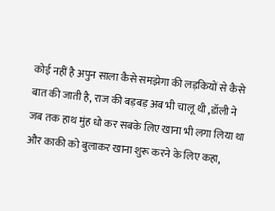कोई नहीं है अपुन साला कैसे समझेगा की लड़कियों से कैसे बात की जाती है, राज की बड़बड़ अब भी चालू थी ,डॉली ने जब तक हाथ मुंह धो कर सबके लिए खाना भी लगा लिया था और काकी को बुलाकर खाना शुरू करने के लिए कहा,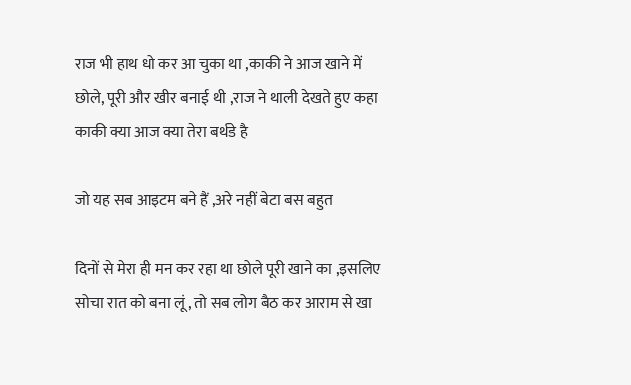राज भी हाथ धो कर आ चुका था ,काकी ने आज खाने में छोले, पूरी और खीर बनाई थी ,राज ने थाली देखते हुए कहा काकी क्या आज क्या तेरा बर्थडे है

जो यह सब आइटम बने हैं ,अरे नहीं बेटा बस बहुत

दिनों से मेरा ही मन कर रहा था छोले पूरी खाने का ,इसलिए सोचा रात को बना लूं, तो सब लोग बैठ कर आराम से खा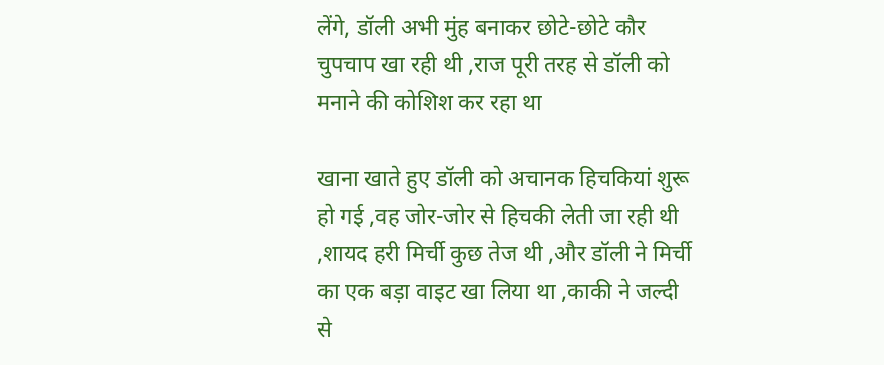लेंगे, डॉली अभी मुंह बनाकर छोटे-छोटे कौर चुपचाप खा रही थी ,राज पूरी तरह से डॉली को मनाने की कोशिश कर रहा था

खाना खाते हुए डॉली को अचानक हिचकियां शुरू हो गई ,वह जोर-जोर से हिचकी लेती जा रही थी ,शायद हरी मिर्ची कुछ तेज थी ,और डॉली ने मिर्ची का एक बड़ा वाइट खा लिया था ,काकी ने जल्दी से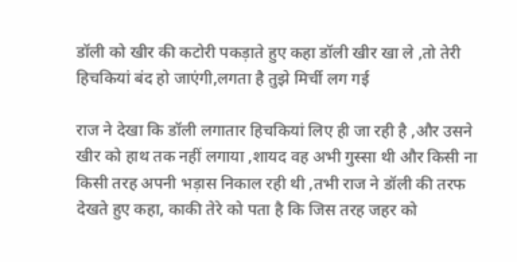डॉली को खीर की कटोरी पकड़ाते हुए कहा डॉली खीर खा ले ,तो तेरी हिचकियां बंद हो जाएंगी,लगता है तुझे मिर्ची लग गई

राज ने देखा कि डॉली लगातार हिचकियां लिए ही जा रही है ,और उसने खीर को हाथ तक नहीं लगाया ,शायद वह अभी गुस्सा थी और किसी ना किसी तरह अपनी भड़ास निकाल रही थी ,तभी राज ने डॉली की तरफ देखते हुए कहा, काकी तेरे को पता है कि जिस तरह जहर को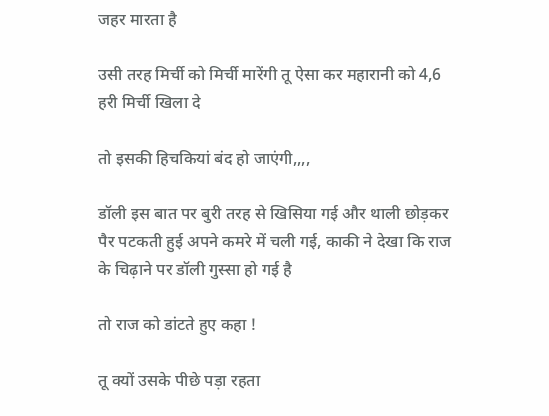जहर मारता है

उसी तरह मिर्ची को मिर्ची मारेंगी तू ऐसा कर महारानी को 4,6 हरी मिर्ची खिला दे

तो इसकी हिचकियां बंद हो जाएंगी,,,,

डॉली इस बात पर बुरी तरह से खिसिया गई और थाली छोड़कर पैर पटकती हुई अपने कमरे में चली गई, काकी ने देखा कि राज के चिढ़ाने पर डॉली गुस्सा हो गई है

तो राज को डांटते हुए कहा !

तू क्यों उसके पीछे पड़ा रहता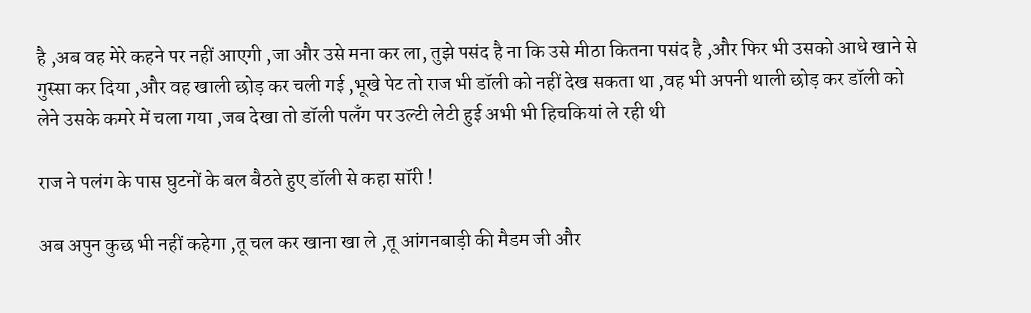है ,अब वह मेरे कहने पर नहीं आएगी ,जा और उसे मना कर ला, तुझे पसंद है ना कि उसे मीठा कितना पसंद है ,और फिर भी उसको आधे खाने से गुस्सा कर दिया ,और वह खाली छोड़ कर चली गई ,भूखे पेट तो राज भी डॉली को नहीं देख सकता था ,वह भी अपनी थाली छोड़ कर डॉली को लेने उसके कमरे में चला गया ,जब देखा तो डॉली पलँग पर उल्टी लेटी हुई अभी भी हिचकियां ले रही थी

राज ने पलंग के पास घुटनों के बल बैठते हुए डॉली से कहा सॉरी !

अब अपुन कुछ भी नहीं कहेगा ,तू चल कर खाना खा ले ,तू आंगनबाड़ी की मैडम जी और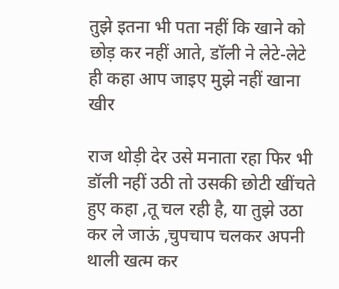तुझे इतना भी पता नहीं कि खाने को छोड़ कर नहीं आते, डॉली ने लेटे-लेटे ही कहा आप जाइए मुझे नहीं खाना खीर

राज थोड़ी देर उसे मनाता रहा फिर भी डॉली नहीं उठी तो उसकी छोटी खींचते हुए कहा ,तू चल रही है, या तुझे उठा कर ले जाऊं ,चुपचाप चलकर अपनी थाली खत्म कर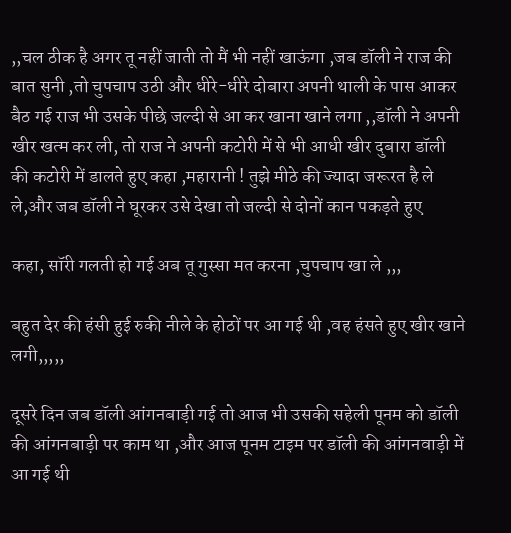,,चल ठीक है अगर तू नहीं जाती तो मैं भी नहीं खाऊंगा ,जब डॉली ने राज की बात सुनी ,तो चुपचाप उठी और धीरे-धीरे दोबारा अपनी थाली के पास आकर बैठ गई राज भी उसके पीछे जल्दी से आ कर खाना खाने लगा ,,डॉली ने अपनी खीर खत्म कर ली, तो राज ने अपनी कटोरी में से भी आधी खीर दुबारा डॉली की कटोरी में डालते हुए कहा ,महारानी ! तुझे मीठे की ज्यादा जरूरत है ले ले,और जब डॉली ने घूरकर उसे देखा तो जल्दी से दोनों कान पकड़ते हुए

कहा, सॉरी गलती हो गई अब तू गुस्सा मत करना ,चुपचाप खा ले ,,,

बहुत देर की हंसी हुई रुकी नीले के होठों पर आ गई थी ,वह हंसते हुए खीर खाने लगी,,,,,

दूसरे दिन जब डॉली आंगनबाड़ी गई तो आज भी उसकी सहेली पूनम को डॉली की आंगनबाड़ी पर काम था ,और आज पूनम टाइम पर डॉली की आंगनवाड़ी में आ गई थी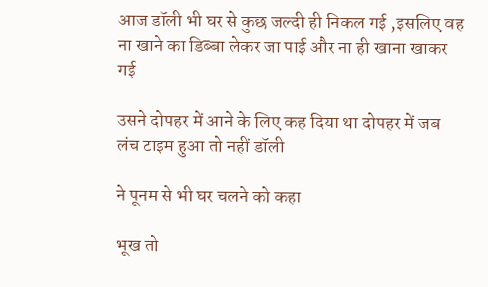आज डॉली भी घर से कुछ जल्दी ही निकल गई ,इसलिए वह ना खाने का डिब्बा लेकर जा पाई और ना ही खाना खाकर गई

उसने दोपहर में आने के लिए कह दिया था दोपहर में जब लंच टाइम हुआ तो नहीं डॉली

ने पूनम से भी घर चलने को कहा

भूख तो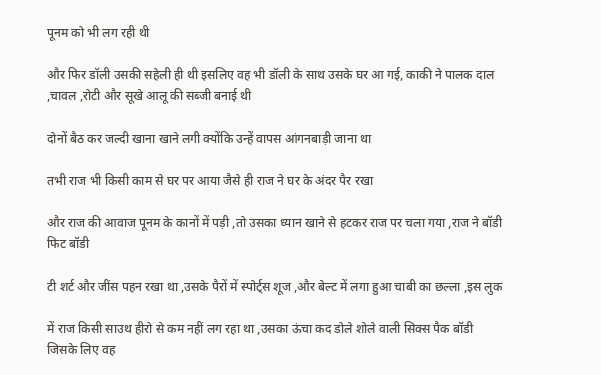पूनम को भी लग रही थी

और फिर डॉली उसकी सहेली ही थी इसलिए वह भी डॉली के साथ उसके घर आ गई, काकी ने पालक दाल ,चावल ,रोटी और सूखे आलू की सब्जी बनाई थी

दोनों बैठ कर जल्दी खाना खाने लगी क्योंकि उन्हें वापस आंगनबाड़ी जाना था

तभी राज भी किसी काम से घर पर आया जैसे ही राज ने घर के अंदर पैर रखा

और राज की आवाज पूनम के कानों में पड़ी ,तो उसका ध्यान खाने से हटकर राज पर चला गया ,राज ने बॉडी फिट बॉडी

टी शर्ट और जींस पहन रखा था ,उसके पैरों में स्पोर्ट्स शूज ,और बेल्ट में लगा हुआ चाबी का छल्ला ,इस लुक

में राज किसी साउथ हीरो से कम नहीं लग रहा था ,उसका ऊंचा कद डोले शोले वाली सिक्स पैक बॉडी जिसके लिए वह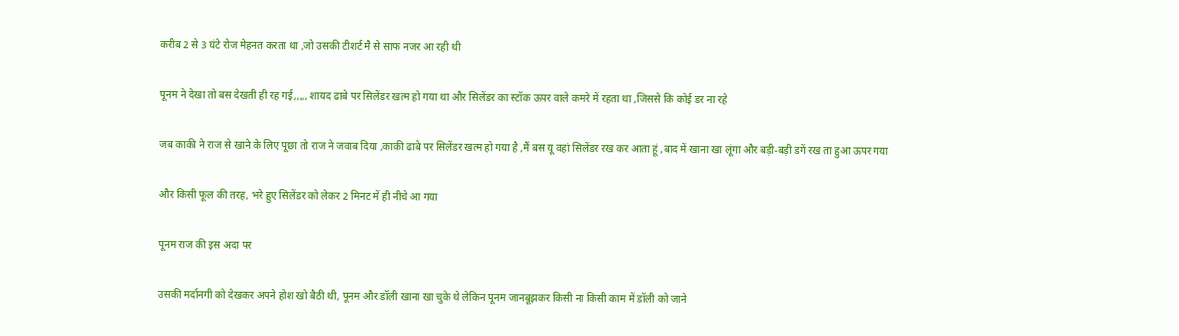करीब 2 से 3 घंटे रोज मेहनत करता था ,जो उसकी टीशर्ट मै से साफ नजर आ रही थी

पूनम ने देखा तो बस देखती ही रह गई,,,,, शायद ढाबे पर सिलेंडर खत्म हो गया था और सिलेंडर का स्टॉक ऊपर वाले कमरे में रहता था ,जिससे कि कोई डर ना रहे

जब काकी ने राज से खाने के लिए पूछा तो राज ने जवाब दिया ,काकी ढाबे पर सिलेंडर खत्म हो गया है ,मैं बस यू वहां सिलेंडर रख कर आता हूं ,बाद में खाना खा लूंगा और बड़ी-बड़ी डगें रख ता हुआ ऊपर गया

और किसी फूल की तरह, भरे हुए सिलेंडर को लेकर 2 मिनट में ही नीचे आ गया

पूनम राज की इस अदा पर

उसकी मर्दानगी को देखकर अपने होश खो बैठी थी, पूनम और डॉली खाना खा चुके थे लेकिन पूनम जानबूझकर किसी ना किसी काम में डॉली को जाने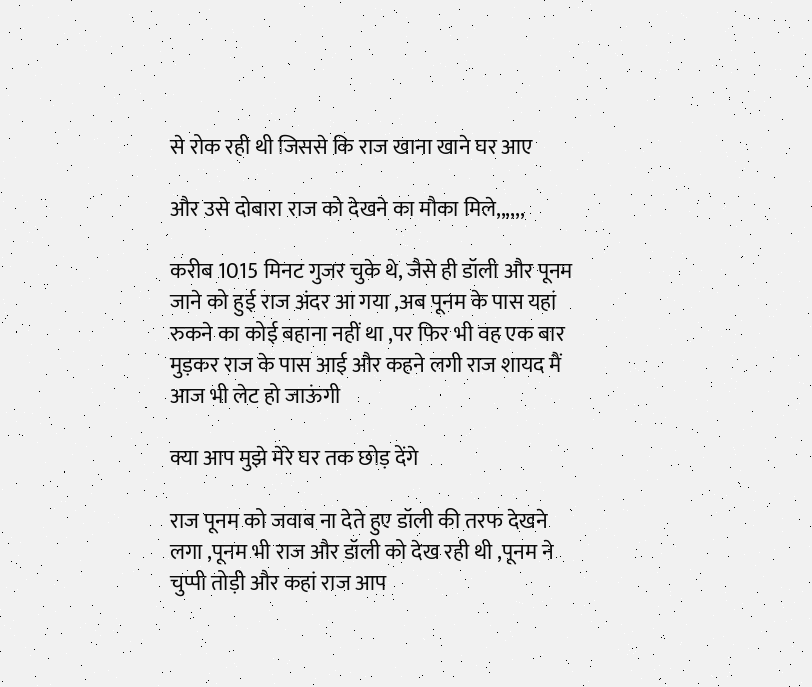से रोक रही थी जिससे कि राज खाना खाने घर आए

और उसे दोबारा राज को देखने का मौका मिले,,,,,,

करीब 1015 मिनट गुजर चुके थे, जैसे ही डॉली और पूनम जाने को हुई राज अंदर आ गया ,अब पूनम के पास यहां रुकने का कोई बहाना नहीं था ,पर फिर भी वह एक बार मुड़कर राज के पास आई और कहने लगी राज शायद मैं आज भी लेट हो जाऊंगी

क्या आप मुझे मेरे घर तक छोड़ देंगे

राज पूनम को जवाब ना देते हुए डॉली की तरफ देखने लगा ,पूनम भी राज और डॉली को देख रही थी ,पूनम ने चुप्पी तोड़ी और कहां राज आप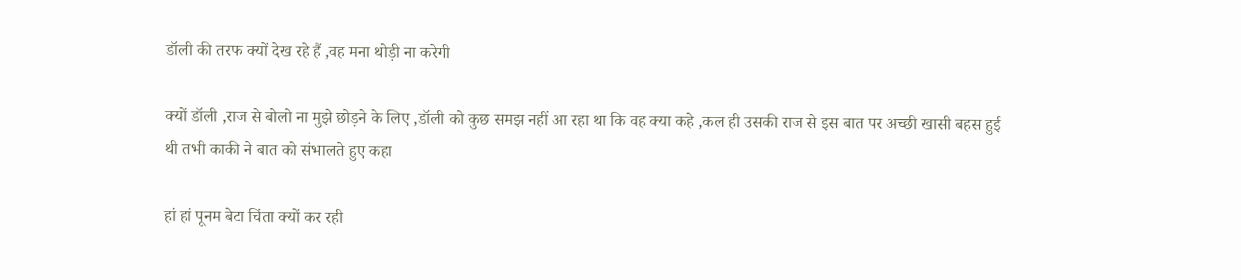डॉली की तरफ क्यों देख रहे हैं ,वह मना थोड़ी ना करेगी

क्यों डॉली ,राज से बोलो ना मुझे छोड़ने के लिए ,डॉली को कुछ समझ नहीं आ रहा था कि वह क्या कहे ,कल ही उसकी राज से इस बात पर अच्छी खासी बहस हुई थी तभी काकी ने बात को संभालते हुए कहा

हां हां पूनम बेटा चिंता क्यों कर रही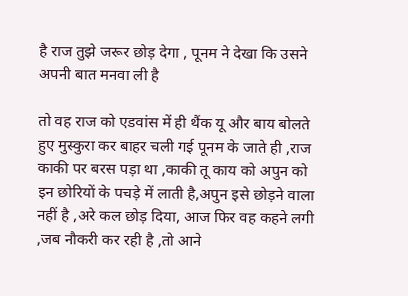है राज तुझे जरूर छोड़ देगा , पूनम ने देखा कि उसने अपनी बात मनवा ली है

तो वह राज को एडवांस में ही थैंक यू और बाय बोलते हुए मुस्कुरा कर बाहर चली गई पूनम के जाते ही ,राज काकी पर बरस पड़ा था ,काकी तू काय को अपुन को इन छोरियों के पचड़े में लाती है,अपुन इसे छोड़ने वाला नहीं है ,अरे कल छोड़ दिया, आज फिर वह कहने लगी ,जब नौकरी कर रही है ,तो आने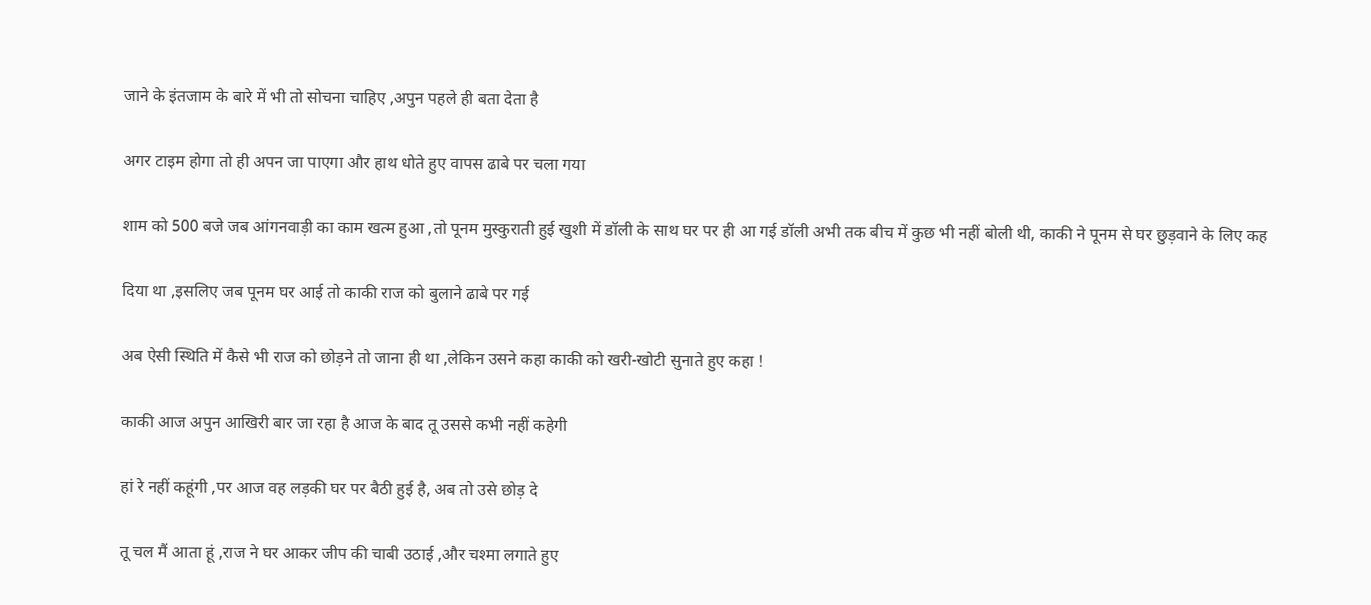जाने के इंतजाम के बारे में भी तो सोचना चाहिए ,अपुन पहले ही बता देता है

अगर टाइम होगा तो ही अपन जा पाएगा और हाथ धोते हुए वापस ढाबे पर चला गया

शाम को 500 बजे जब आंगनवाड़ी का काम खत्म हुआ ,तो पूनम मुस्कुराती हुई खुशी में डॉली के साथ घर पर ही आ गई डॉली अभी तक बीच में कुछ भी नहीं बोली थी, काकी ने पूनम से घर छुड़वाने के लिए कह

दिया था ,इसलिए जब पूनम घर आई तो काकी राज को बुलाने ढाबे पर गई

अब ऐसी स्थिति में कैसे भी राज को छोड़ने तो जाना ही था ,लेकिन उसने कहा काकी को खरी-खोटी सुनाते हुए कहा !

काकी आज अपुन आखिरी बार जा रहा है आज के बाद तू उससे कभी नहीं कहेगी

हां रे नहीं कहूंगी ,पर आज वह लड़की घर पर बैठी हुई है, अब तो उसे छोड़ दे

तू चल मैं आता हूं ,राज ने घर आकर जीप की चाबी उठाई ,और चश्मा लगाते हुए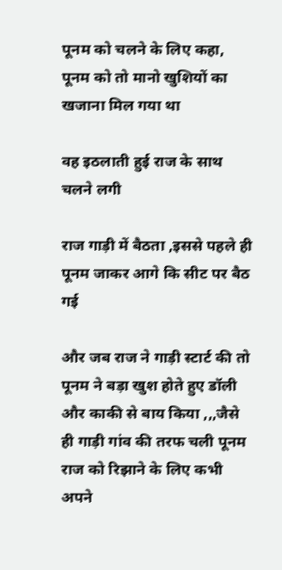पूनम को चलने के लिए कहा, पूनम को तो मानो खुशियों का खजाना मिल गया था

वह इठलाती हुई राज के साथ चलने लगी

राज गाड़ी में बैठता ,इससे पहले ही पूनम जाकर आगे कि सीट पर बैठ गई

और जब राज ने गाड़ी स्टार्ट की तो पूनम ने बड़ा खुश होते हुए डॉली और काकी से बाय किया ,,,जैसे ही गाड़ी गांव की तरफ चली पूनम राज को रिझाने के लिए कभी अपने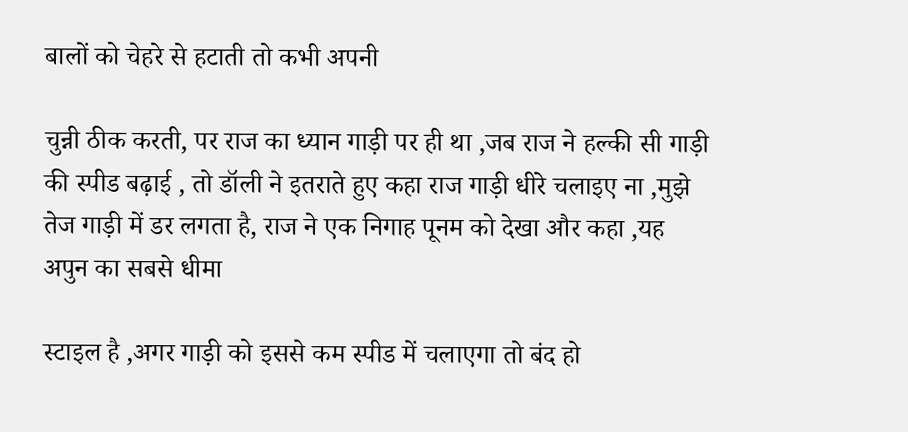बालों को चेहरे से हटाती तो कभी अपनी

चुन्नी ठीक करती, पर राज का ध्यान गाड़ी पर ही था ,जब राज ने हल्की सी गाड़ी की स्पीड बढ़ाई , तो डॉली ने इतराते हुए कहा राज गाड़ी धीरे चलाइए ना ,मुझे तेज गाड़ी में डर लगता है, राज ने एक निगाह पूनम को देखा और कहा ,यह अपुन का सबसे धीमा

स्टाइल है ,अगर गाड़ी को इससे कम स्पीड में चलाएगा तो बंद हो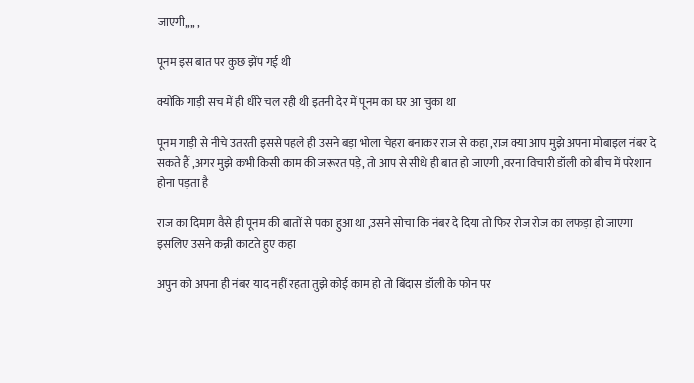जाएगी,,,, ,

पूनम इस बात पर कुछ झेंप गई थी

क्योंकि गाड़ी सच में ही धीरे चल रही थी इतनी देर में पूनम का घर आ चुका था

पूनम गाड़ी से नीचे उतरती इससे पहले ही उसने बड़ा भोला चेहरा बनाकर राज से कहा ,राज क्या आप मुझे अपना मोबाइल नंबर दे सकते हैं ,अगर मुझे कभी किसी काम की जरूरत पड़े, तो आप से सीधे ही बात हो जाएगी ,वरना विचारी डॉली को बीच में परेशान होना पड़ता है

राज का दिमाग वैसे ही पूनम की बातों से पका हुआ था ,उसने सोचा कि नंबर दे दिया तो फिर रोज रोज का लफड़ा हो जाएगा इसलिए उसने कन्नी काटते हुए कहा

अपुन को अपना ही नंबर याद नहीं रहता तुझे कोई काम हो तो बिंदास डॉली के फोन पर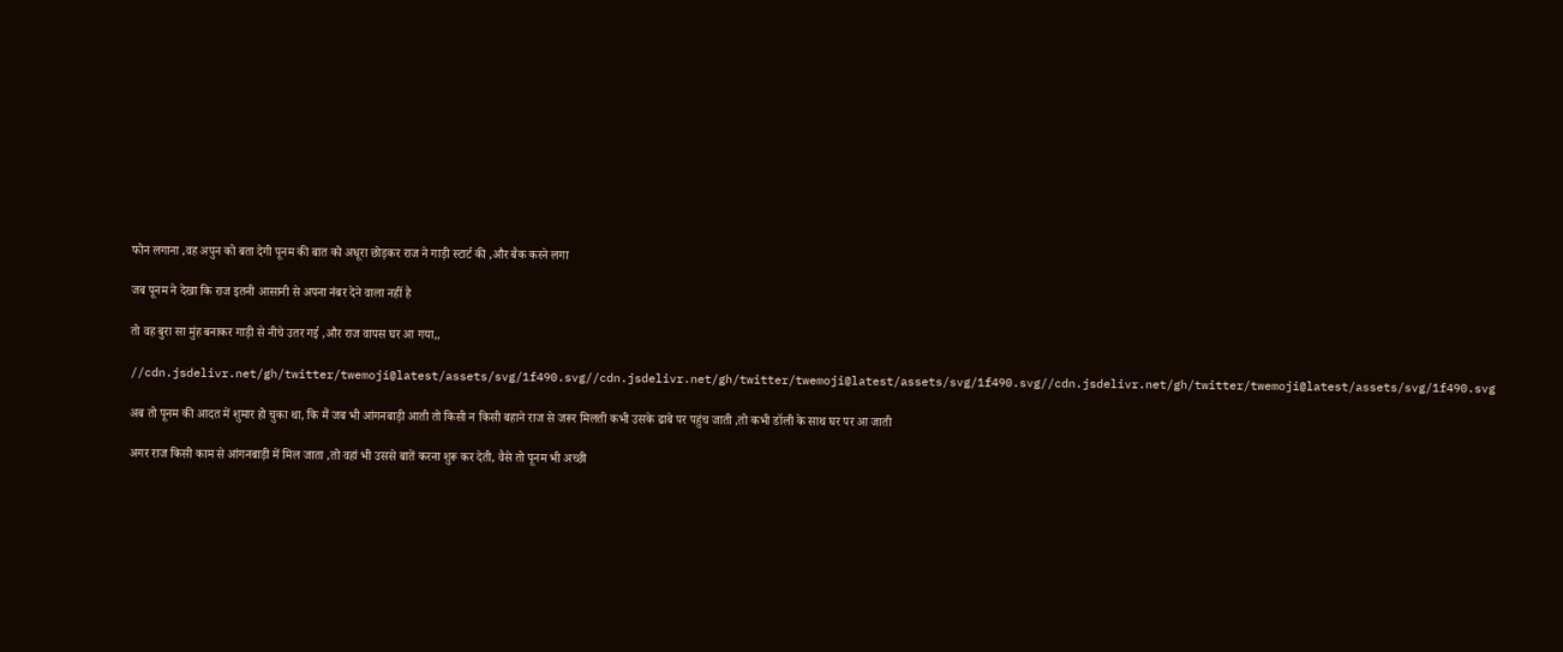फोन लगाना ,वह अपुन को बता देगी पूनम की बात को अधूरा छोड़कर राज ने गाड़ी स्टार्ट की ,और बैक करने लगा

जब पूनम ने देखा कि राज इतनी आसानी से अपना नंबर देने वाला नहीं है

तो वह बुरा सा मुंह बनाकर गाड़ी से नीचे उतर गई ,और राज वापस घर आ गया,,

//cdn.jsdelivr.net/gh/twitter/twemoji@latest/assets/svg/1f490.svg//cdn.jsdelivr.net/gh/twitter/twemoji@latest/assets/svg/1f490.svg//cdn.jsdelivr.net/gh/twitter/twemoji@latest/assets/svg/1f490.svg

अब तो पूनम की आदत में शुमार हो चुका था, कि मैं जब भी आंगनबाड़ी आती तो किसी न किसी बहाने राज से जरूर मिलती कभी उसके ढाबे पर पहुंच जाती ,तो कभी डॉली के साथ घर पर आ जाती

अगर राज किसी काम से आंगनबाड़ी में मिल जाता ,तो वहां भी उससे बातें करना शुरू कर देती, वैसे तो पूनम भी अच्छी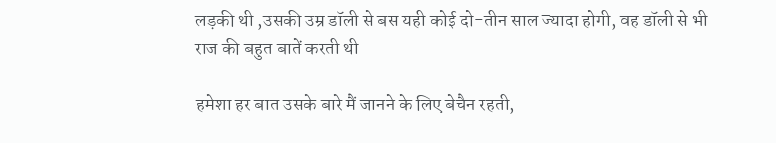लड़की थी ,उसकी उम्र डॉली से बस यही कोई दो-तीन साल ज्यादा होगी, वह डॉली से भी राज की बहुत बातें करती थी

हमेशा हर बात उसके बारे मैं जानने के लिए बेचैन रहती,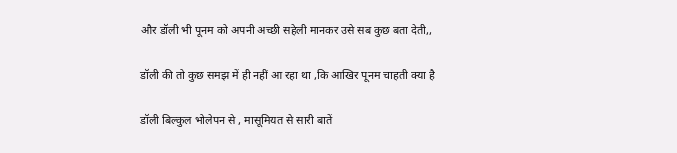और डॉली भी पूनम को अपनी अच्छी सहेली मानकर उसे सब कुछ बता देती,,

डॉली की तो कुछ समझ में ही नहीं आ रहा था ,कि आखिर पूनम चाहती क्या है

डॉली बिल्कुल भोलेपन से , मासूमियत से सारी बातें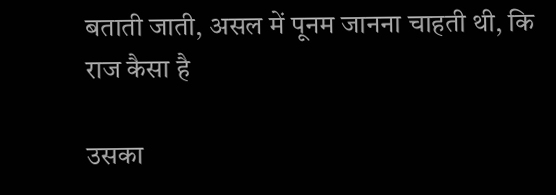बताती जाती, असल में पूनम जानना चाहती थी, कि राज कैसा है

उसका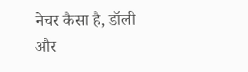नेचर कैसा है, डॉली और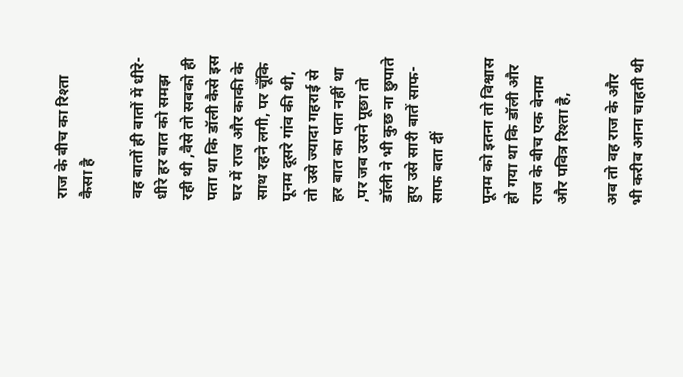राज के बीच का रिश्ता कैसा है

वह बातों ही बातों में धीरे-धीरे हर बात को समझ रही थी ,वैसे तो सबको ही पता था कि डॉली कैसे इस घर में राज और काकी के साथ रहने लगी, पर चूँकि पूनम दूसरे गांव की थी, तो उसे ज्यादा गहराई से हर बात का पता नहीं था ,पर जब उसने पूछा तो डॉली ने भी कुछ ना छुपाते हुए उसे सारी बातें साफ-साफ बता दीं

पूनम को इतना तो विश्वास हो गया था कि डॉली और राज के बीच एक बेनाम और पवित्र रिश्ता है,

अब तो वह राज के और भी करीब आना चाहती थी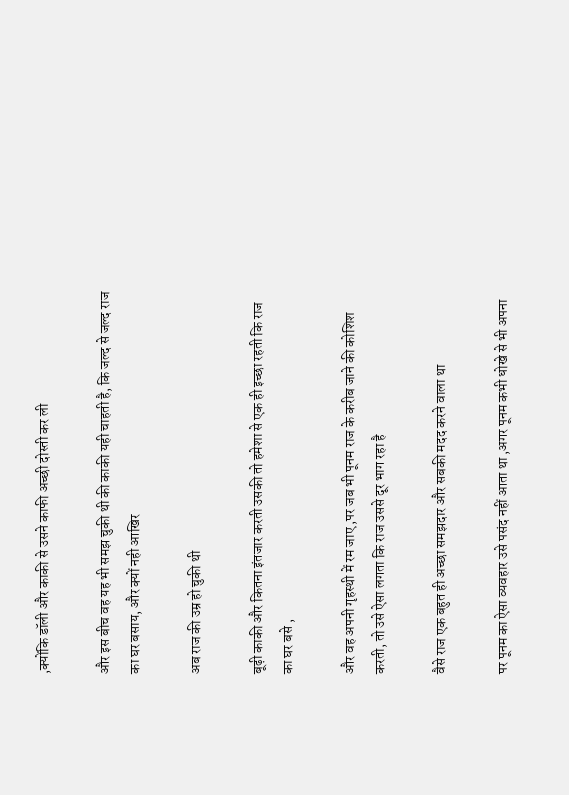,क्योंकि डॉली और काकी से उसने काफी अच्छी दोस्ती कर ली

और इस बीच वह यह भी समझ चुकी थी की काकी यही चाहती है, कि जल्द से जल्द राज का घर बसाय, और क्यों नही आखिर

अब राज की उम्र हो चुकी थी

बूढ़ी काकी और कितना इंतजार करती उसकी तो हमेशा से एक ही इच्छा रहती कि राज का घर बसे ,

और वह अपनी गृहस्थी में रम जाए ,पर जब भी पूनम राज के करीब जाने की कोशिश करती, तो उसे ऐसा लगता कि राज उससे दूर भाग रहा है

वैसे राज एक बहुत ही अच्छा समझदार और सबकी मदद करने वाला था

पर पूनम का ऐसा व्यवहार उसे पसंद नहीं आता था ,अगर पूनम कभी धोखे से भी अपना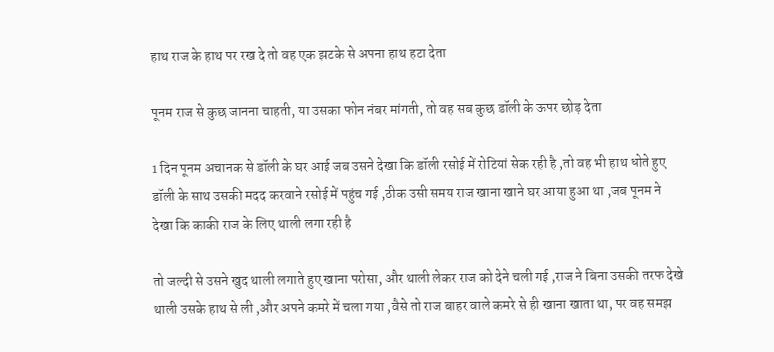हाथ राज के हाथ पर रख दे तो वह एक झटके से अपना हाथ हटा देता

पूनम राज से कुछ जानना चाहती, या उसका फोन नंबर मांगती, तो वह सब कुछ डॉली के ऊपर छोड़ देता

1 दिन पूनम अचानक से डॉली के घर आई जब उसने देखा कि डॉली रसोई में रोटियां सेक रही है ,तो वह भी हाथ धोते हुए डॉली के साथ उसकी मदद करवाने रसोई में पहुंच गई ,ठीक उसी समय राज खाना खाने घर आया हुआ था ,जब पूनम ने देखा कि काकी राज के लिए थाली लगा रही है

तो जल्दी से उसने खुद थाली लगाते हुए खाना परोसा, और थाली लेकर राज को देने चली गई ,राज ने बिना उसकी तरफ देखे थाली उसके हाथ से ली ,और अपने कमरे में चला गया ,वैसे तो राज बाहर वाले कमरे से ही खाना खाता था, पर वह समझ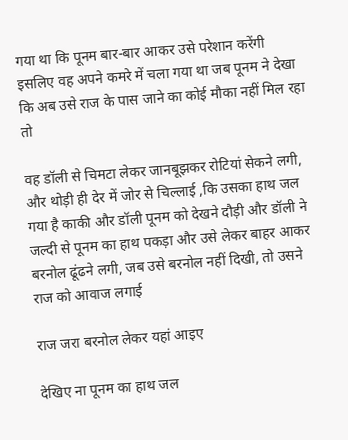गया था कि पूनम बार-बार आकर उसे परेशान करेंगी इसलिए वह अपने कमरे में चला गया था जब पूनम ने देखा कि अब उसे राज के पास जाने का कोई मौका नहीं मिल रहा तो

वह डॉली से चिमटा लेकर जानबूझकर रोटियां सेकने लगी, और थोड़ी ही देर में जोर से चिल्लाई ,कि उसका हाथ जल गया है काकी और डॉली पूनम को देखने दौड़ी और डॉली ने जल्दी से पूनम का हाथ पकड़ा और उसे लेकर बाहर आकर बरनोल ढूंढने लगी, जब उसे बरनोल नहीं दिखी, तो उसने राज को आवाज लगाई

राज जरा बरनोल लेकर यहां आइए

देखिए ना पूनम का हाथ जल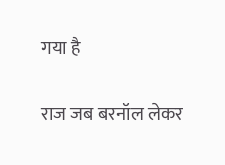गया है

राज जब बरनॉल लेकर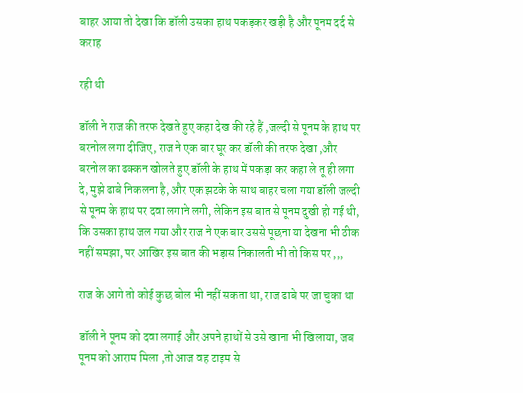बाहर आया तो देखा कि डॉली उसका हाथ पकड़कर खड़ी है और पूनम दर्द से कराह

रही थी

डॉली ने राज की तरफ देखते हुए कहा देख की रहे हैं ,जल्दी से पूनम के हाथ पर बरनोल लगा दीजिए, राज ने एक बार घूर कर डॉली की तरफ देखा ,और बरनोल का ढक्कन खोलते हुए डॉली के हाथ में पकड़ा कर कहा ले तू ही लगा दे, मुझे ढाबे निकलना है, और एक झटके के साथ बाहर चला गया डॉली जल्दी से पूनम के हाथ पर दवा लगाने लगी, लेकिन इस बात से पूनम दुखी हो गई थी, कि उसका हाथ जल गया और राज ने एक बार उससे पूछना या देखना भी ठीक नहीं समझा, पर आखिर इस बात की भड़ास निकालती भी तो किस पर ,,,

राज के आगे तो कोई कुछ बोल भी नहीं सकता था, राज ढाबे पर जा चुका था

डॉली ने पूनम को दवा लगाई और अपने हाथों से उसे खाना भी खिलाया, जब पूनम को आराम मिला ,तो आज वह टाइम से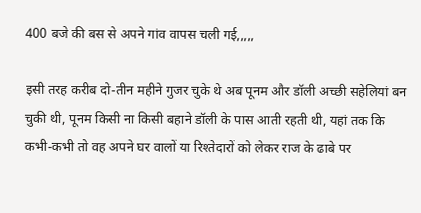400 बजे की बस से अपने गांव वापस चली गई,,,,,

इसी तरह करीब दो-तीन महीने गुजर चुके थे अब पूनम और डॉली अच्छी सहेलियां बन चुकी थी, पूनम किसी ना किसी बहाने डॉली के पास आती रहती थी, यहां तक कि कभी-कभी तो वह अपने घर वालों या रिश्तेदारों को लेकर राज के ढाबे पर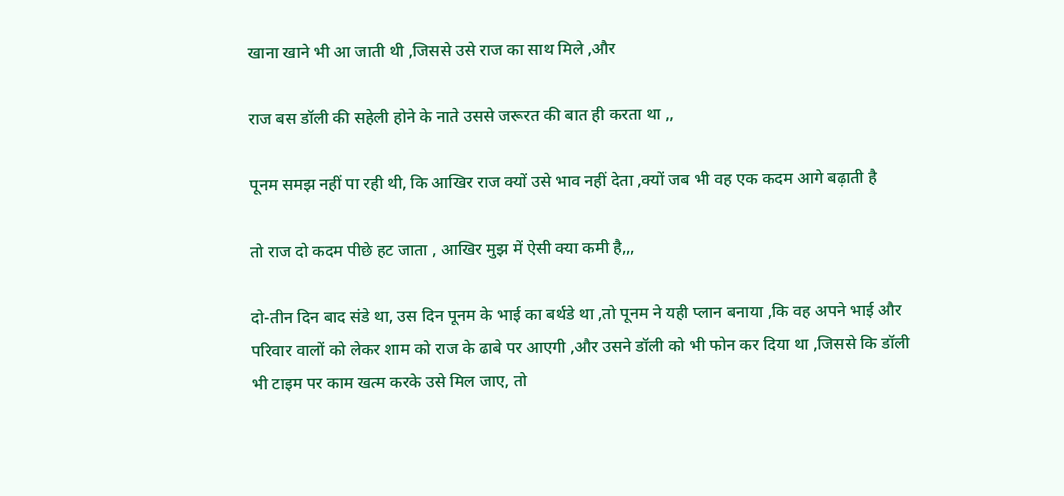खाना खाने भी आ जाती थी ,जिससे उसे राज का साथ मिले ,और

राज बस डॉली की सहेली होने के नाते उससे जरूरत की बात ही करता था ,,

पूनम समझ नहीं पा रही थी, कि आखिर राज क्यों उसे भाव नहीं देता ,क्यों जब भी वह एक कदम आगे बढ़ाती है

तो राज दो कदम पीछे हट जाता , आखिर मुझ में ऐसी क्या कमी है,,,

दो-तीन दिन बाद संडे था, उस दिन पूनम के भाई का बर्थडे था ,तो पूनम ने यही प्लान बनाया ,कि वह अपने भाई और परिवार वालों को लेकर शाम को राज के ढाबे पर आएगी ,और उसने डॉली को भी फोन कर दिया था ,जिससे कि डॉली भी टाइम पर काम खत्म करके उसे मिल जाए, तो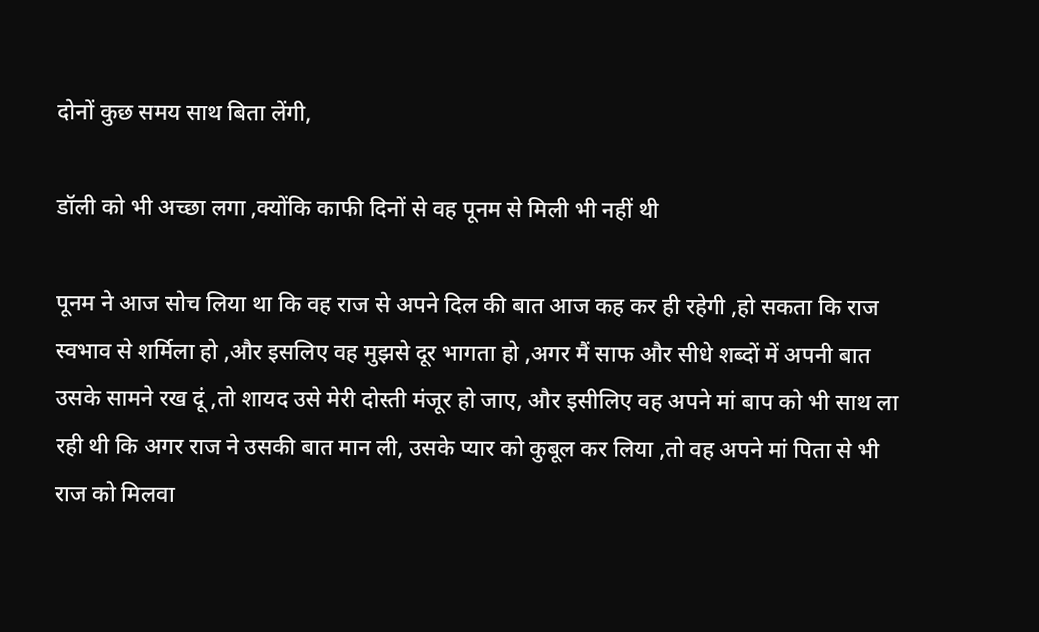दोनों कुछ समय साथ बिता लेंगी,

डॉली को भी अच्छा लगा ,क्योंकि काफी दिनों से वह पूनम से मिली भी नहीं थी

पूनम ने आज सोच लिया था कि वह राज से अपने दिल की बात आज कह कर ही रहेगी ,हो सकता कि राज स्वभाव से शर्मिला हो ,और इसलिए वह मुझसे दूर भागता हो ,अगर मैं साफ और सीधे शब्दों में अपनी बात उसके सामने रख दूं ,तो शायद उसे मेरी दोस्ती मंजूर हो जाए, और इसीलिए वह अपने मां बाप को भी साथ ला रही थी कि अगर राज ने उसकी बात मान ली, उसके प्यार को कुबूल कर लिया ,तो वह अपने मां पिता से भी राज को मिलवा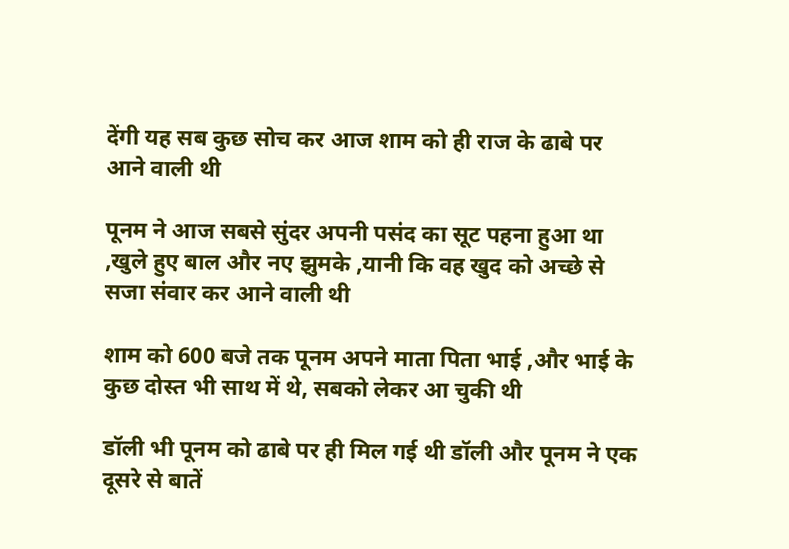देंगी यह सब कुछ सोच कर आज शाम को ही राज के ढाबे पर आने वाली थी

पूनम ने आज सबसे सुंदर अपनी पसंद का सूट पहना हुआ था ,खुले हुए बाल और नए झुमके ,यानी कि वह खुद को अच्छे से सजा संवार कर आने वाली थी

शाम को 600 बजे तक पूनम अपने माता पिता भाई ,और भाई के कुछ दोस्त भी साथ में थे, सबको लेकर आ चुकी थी

डॉली भी पूनम को ढाबे पर ही मिल गई थी डॉली और पूनम ने एक दूसरे से बातें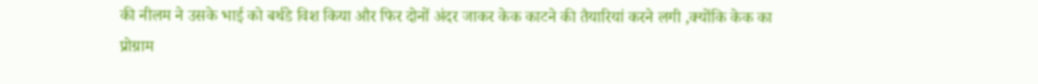की नीलम ने उसके भाई को बर्थडे विश किया और फिर दोनों अंदर जाकर केक काटने की तैयारियां करने लगी ,क्योंकि केक का प्रोग्राम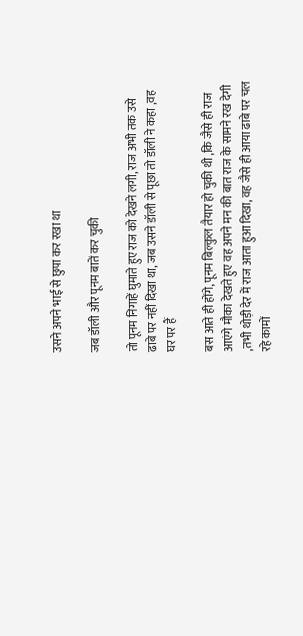उसने अपने भाई से छुपा कर रखा था

जब डॉली और पूनम बातें कर चुकी

तो पूनम निगाहें घुमाते हुए राज को देखने लगी, राज अभी तक उसे ढाबे पर नहीं दिखा था, जब उसने डॉली से पूछा तो डॉली ने कहा ,वह घर पर हैं

बस आते ही होंगे, पूनम बिल्कुल तैयार हो चुकी थी ,कि जैसे ही राज आएंगे मौका देखते हुए वह अपने मन की बात राज के सामने रख देगी ,तभी थोड़ी देर में राज आता हुआ दिखा, वह जैसे ही आया ढाबे पर चल रहे कामों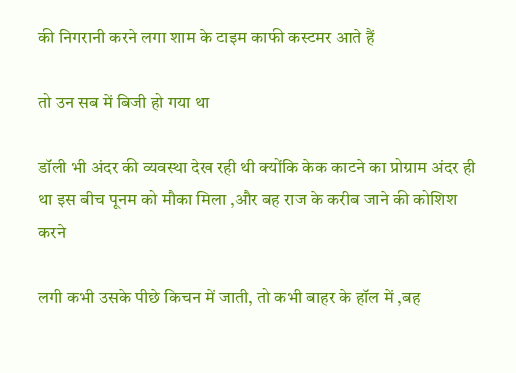की निगरानी करने लगा शाम के टाइम काफी कस्टमर आते हैं

तो उन सब में बिजी हो गया था

डॉली भी अंदर की व्यवस्था देख रही थी क्योंकि केक काटने का प्रोग्राम अंदर ही था इस बीच पूनम को मौका मिला ,और बह राज के करीब जाने की कोशिश करने

लगी कभी उसके पीछे किचन में जाती, तो कभी बाहर के हॉल में ,बह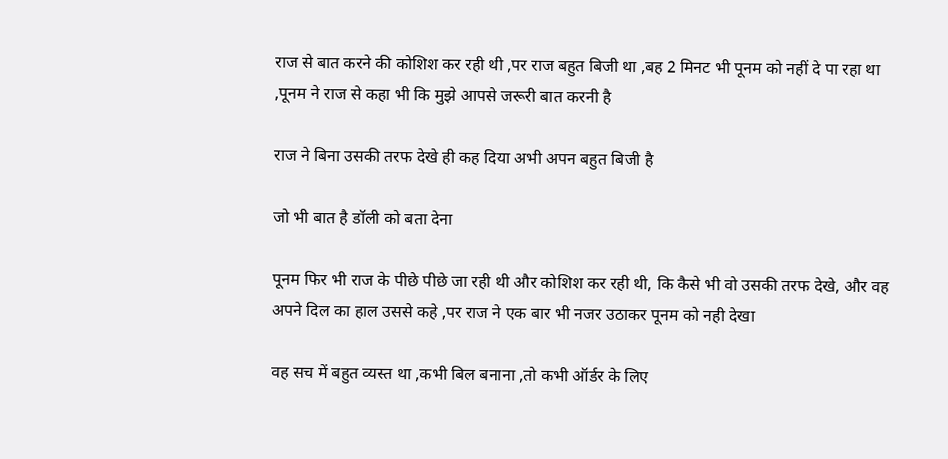राज से बात करने की कोशिश कर रही थी ,पर राज बहुत बिजी था ,बह 2 मिनट भी पूनम को नहीं दे पा रहा था ,पूनम ने राज से कहा भी कि मुझे आपसे जरूरी बात करनी है

राज ने बिना उसकी तरफ देखे ही कह दिया अभी अपन बहुत बिजी है

जो भी बात है डॉली को बता देना

पूनम फिर भी राज के पीछे पीछे जा रही थी और कोशिश कर रही थी, कि कैसे भी वो उसकी तरफ देखे, और वह अपने दिल का हाल उससे कहे ,पर राज ने एक बार भी नजर उठाकर पूनम को नही देखा

वह सच में बहुत व्यस्त था ,कभी बिल बनाना ,तो कभी ऑर्डर के लिए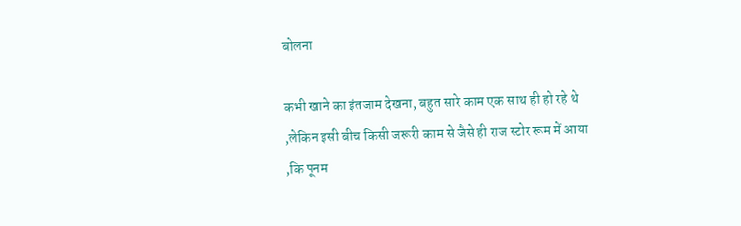बोलना

कभी खाने का इंतजाम देखना, बहुत सारे काम एक साथ ही हो रहे थे ,लेकिन इसी बीच किसी जरूरी काम से जैसे ही राज स्टोर रूम में आया ,कि पूनम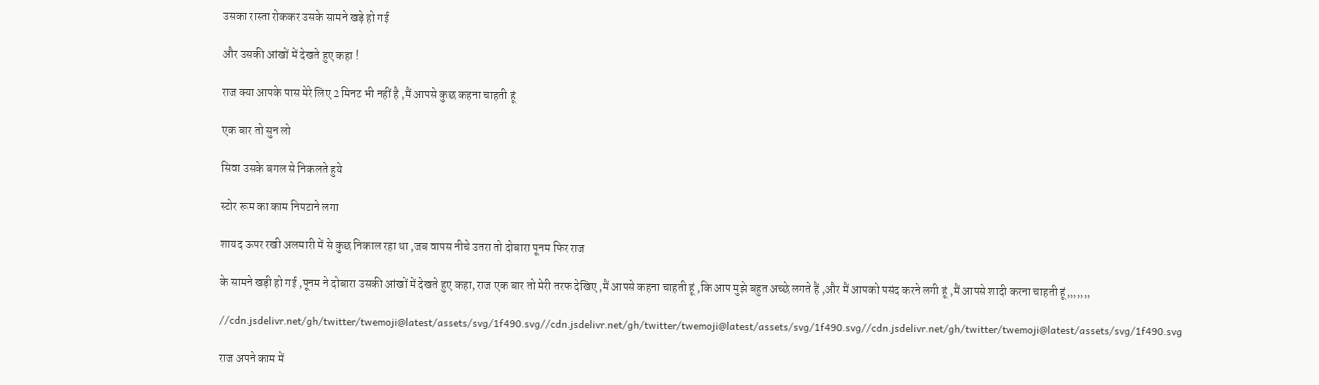उसका रास्ता रोककर उसके सामने खड़े हो गई

और उसकी आंखों में देखते हुए कहा !

राज क्या आपके पास मेरे लिए 2 मिनट भी नहीं है ,मैं आपसे कुछ कहना चाहती हूं

एक बार तो सुन लो

सिवा उसके बगल से निकलते हुये

स्टोर रूम का काम निपटाने लगा

शायद ऊपर रखी अलमारी में से कुछ निकाल रहा था ,जब वापस नीचे उतरा तो दोबारा पूनम फिर राज

के सामने खड़ी हो गई ,पूनम ने दोबारा उसकी आंखों में देखते हुए कहा, राज एक बार तो मेरी तरफ देखिए ,मैं आपसे कहना चाहती हूं ,कि आप मुझे बहुत अच्छे लगते हैं ,और मैं आपको पसंद करने लगी हूं ,मैं आपसे शादी करना चाहती हूं,,,,,,,

//cdn.jsdelivr.net/gh/twitter/twemoji@latest/assets/svg/1f490.svg//cdn.jsdelivr.net/gh/twitter/twemoji@latest/assets/svg/1f490.svg//cdn.jsdelivr.net/gh/twitter/twemoji@latest/assets/svg/1f490.svg

राज अपने काम में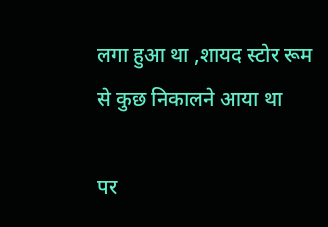लगा हुआ था ,शायद स्टोर रूम से कुछ निकालने आया था

पर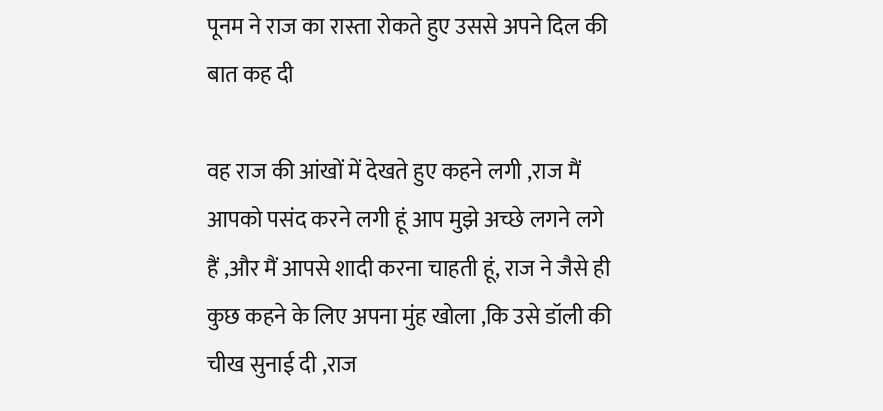पूनम ने राज का रास्ता रोकते हुए उससे अपने दिल की बात कह दी

वह राज की आंखों में देखते हुए कहने लगी ,राज मैं आपको पसंद करने लगी हूं आप मुझे अच्छे लगने लगे हैं ,और मैं आपसे शादी करना चाहती हूं, राज ने जैसे ही कुछ कहने के लिए अपना मुंह खोला ,कि उसे डॉली की चीख सुनाई दी ,राज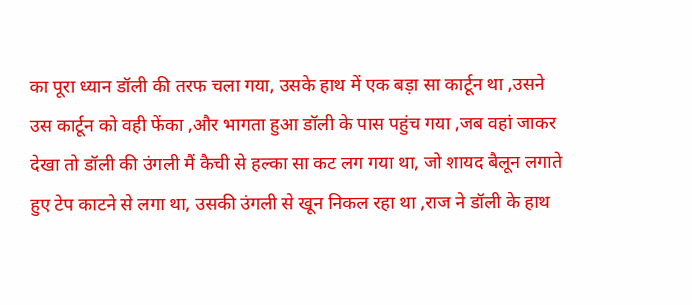का पूरा ध्यान डॉली की तरफ चला गया, उसके हाथ में एक बड़ा सा कार्टून था ,उसने उस कार्टून को वही फेंका ,और भागता हुआ डॉली के पास पहुंच गया ,जब वहां जाकर देखा तो डॉली की उंगली मैं कैची से हल्का सा कट लग गया था, जो शायद बैलून लगाते हुए टेप काटने से लगा था, उसकी उंगली से खून निकल रहा था ,राज ने डॉली के हाथ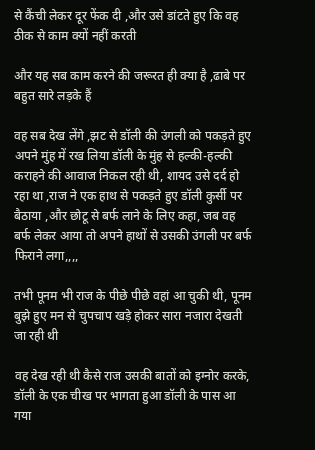से कैंची लेकर दूर फेंक दी ,और उसे डांटते हुए कि वह ठीक से काम क्यों नहीं करती

और यह सब काम करने की जरूरत ही क्या है ,ढाबे पर बहुत सारे लड़के हैं

वह सब देख लेंगे ,झट से डॉली की उंगली को पकड़ते हुए अपने मुंह में रख लिया डॉली के मुंह से हल्की-हल्की कराहने की आवाज निकल रही थी, शायद उसे दर्द हो रहा था ,राज ने एक हाथ से पकड़ते हुए डॉली कुर्सी पर बैठाया ,और छोटू से बर्फ लाने के लिए कहा, जब वह बर्फ लेकर आया तो अपने हाथों से उसकी उंगली पर बर्फ फिराने लगा,,,,

तभी पूनम भी राज के पीछे पीछे वहां आ चुकी थी, पूनम बुझे हुए मन से चुपचाप खड़े होकर सारा नजारा देखती जा रही थी

वह देख रही थी कैसे राज उसकी बातों को इग्नोर करके, डॉली के एक चीख पर भागता हुआ डॉली के पास आ गया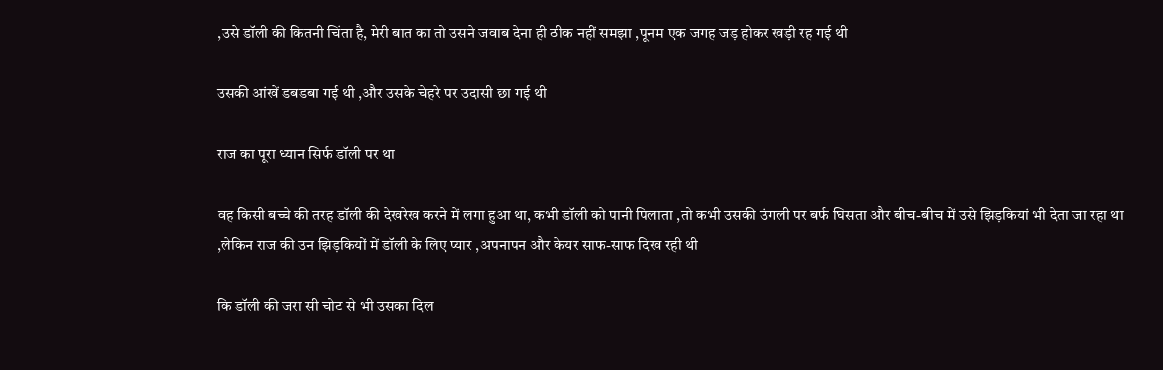,उसे डॉली की कितनी चिंता है, मेरी बात का तो उसने जवाब देना ही ठीक नहीं समझा ,पूनम एक जगह जड़ होकर खड़ी रह गई थी

उसकी आंखें डबडबा गई थी ,और उसके चेहरे पर उदासी छा गई थी

राज का पूरा ध्यान सिर्फ डॉली पर था

वह किसी बच्चे की तरह डॉली की देखरेख करने में लगा हुआ था, कभी डॉली को पानी पिलाता ,तो कभी उसकी उंगली पर बर्फ घिसता और बीच-बीच में उसे झिड़कियां भी देता जा रहा था ,लेकिन राज की उन झिड़कियों में डॉली के लिए प्यार ,अपनापन और केयर साफ-साफ दिख रही थी

कि डॉली की जरा सी चोट से भी उसका दिल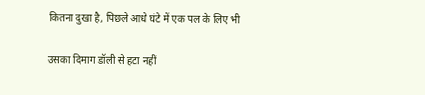कितना दुखा है, पिछले आधे घंटे में एक पल के लिए भी

उसका दिमाग डॉली से हटा नहीं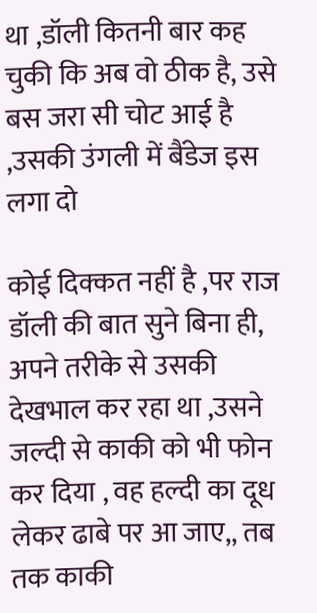था ,डॉली कितनी बार कह चुकी कि अब वो ठीक है, उसे बस जरा सी चोट आई है ,उसकी उंगली में बैंडेज इस लगा दो

कोई दिक्कत नहीं है ,पर राज डॉली की बात सुने बिना ही, अपने तरीके से उसकी देखभाल कर रहा था ,उसने जल्दी से काकी को भी फोन कर दिया , वह हल्दी का दूध लेकर ढाबे पर आ जाए,, तब तक काकी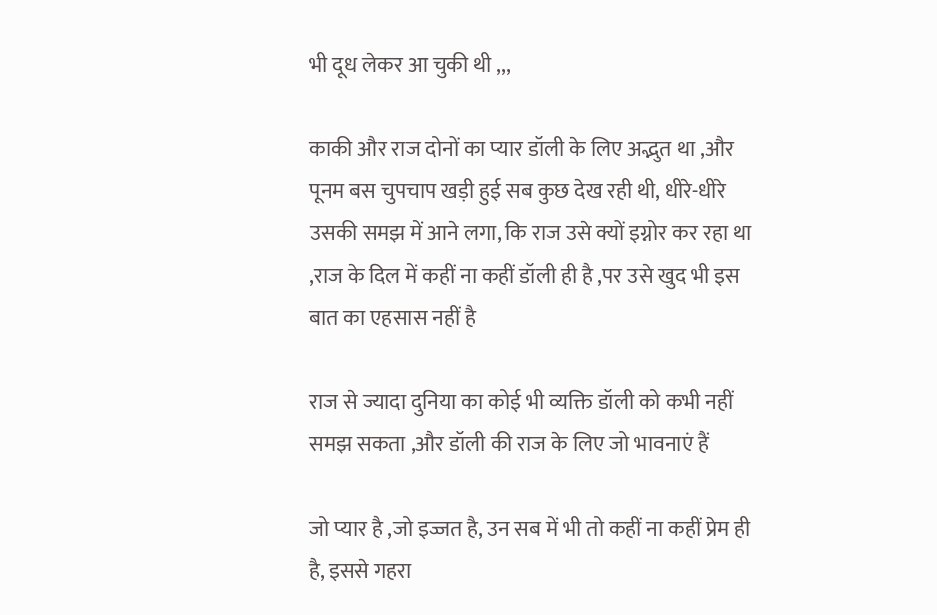भी दूध लेकर आ चुकी थी ,,,

काकी और राज दोनों का प्यार डॉली के लिए अद्भुत था ,और पूनम बस चुपचाप खड़ी हुई सब कुछ देख रही थी, धीरे-धीरे उसकी समझ में आने लगा, कि राज उसे क्यों इग्नोर कर रहा था ,राज के दिल में कहीं ना कहीं डॉली ही है ,पर उसे खुद भी इस बात का एहसास नहीं है

राज से ज्यादा दुनिया का कोई भी व्यक्ति डॉली को कभी नहीं समझ सकता ,और डॉली की राज के लिए जो भावनाएं हैं

जो प्यार है ,जो इज्जत है, उन सब में भी तो कहीं ना कहीं प्रेम ही है, इससे गहरा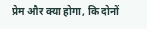प्रेम और क्या होगा, कि दोनों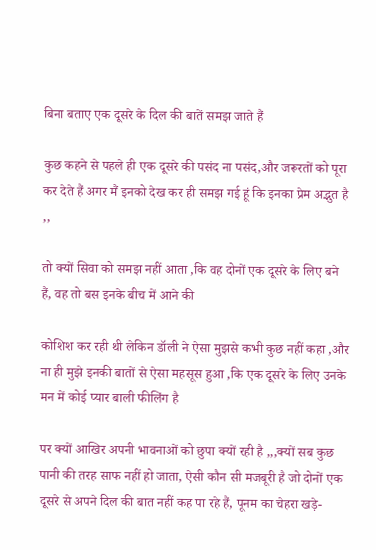बिना बताए एक दूसरे के दिल की बातें समझ जाते हैं

कुछ कहने से पहले ही एक दूसरे की पसंद ना पसंद,और जरूरतों को पूरा कर देते हैं अगर मैं इनको देख कर ही समझ गई हूं कि इनका प्रेम अद्भुत है ,,

तो क्यों सिवा को समझ नहीं आता ,कि वह दोनों एक दूसरे के लिए बने हैं, वह तो बस इनके बीच में आने की

कोशिश कर रही थी लेकिन डॉली ने ऐसा मुझसे कभी कुछ नहीं कहा ,और ना ही मुझे इनकी बातों से ऐसा महसूस हुआ ,कि एक दूसरे के लिए उनके मन में कोई प्यार बाली फीलिंग है

पर क्यों आखिर अपनी भावनाओं को छुपा क्यों रही है ,,,क्यों सब कुछ पानी की तरह साफ नहीं हो जाता, ऐसी कौन सी मजबूरी है जो दोनों एक दूसरे से अपने दिल की बात नहीं कह पा रहे हैं, पूनम का चेहरा खड़े-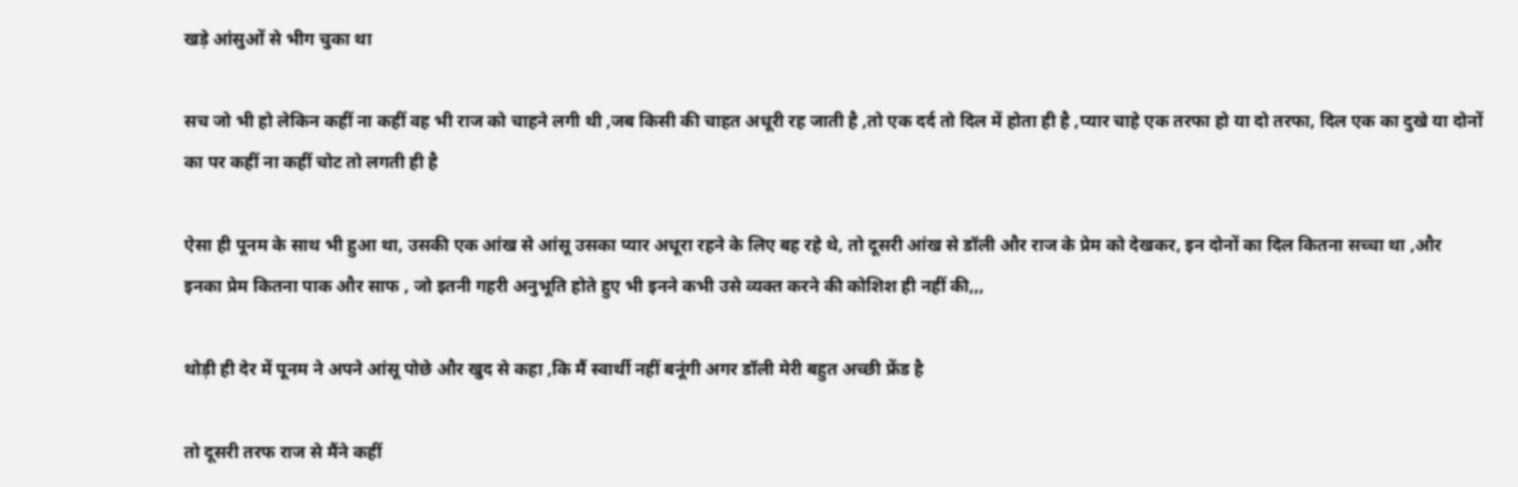खड़े आंसुओं से भीग चुका था

सच जो भी हो लेकिन कहीं ना कहीं वह भी राज को चाहने लगी थी ,जब किसी की चाहत अधूरी रह जाती है ,तो एक दर्द तो दिल में होता ही है ,प्यार चाहे एक तरफा हो या दो तरफा, दिल एक का दुखे या दोनों का पर कहीं ना कहीं चोट तो लगती ही है

ऐसा ही पूनम के साथ भी हुआ था, उसकी एक आंख से आंसू उसका प्यार अधूरा रहने के लिए बह रहे थे, तो दूसरी आंख से डॉली और राज के प्रेम को देखकर, इन दोनों का दिल कितना सच्चा था ,और इनका प्रेम कितना पाक और साफ , जो इतनी गहरी अनुभूति होते हुए भी इनने कभी उसे व्यक्त करने की कोशिश ही नहीं की,,,

थोड़ी ही देर में पूनम ने अपने आंसू पोछे और खुद से कहा ,कि मैं स्वार्थी नहीं बनूंगी अगर डॉली मेरी बहुत अच्छी फ्रेंड है

तो दूसरी तरफ राज से मैंने कहीं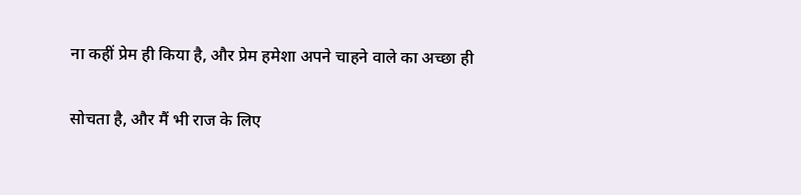ना कहीं प्रेम ही किया है, और प्रेम हमेशा अपने चाहने वाले का अच्छा ही

सोचता है, और मैं भी राज के लिए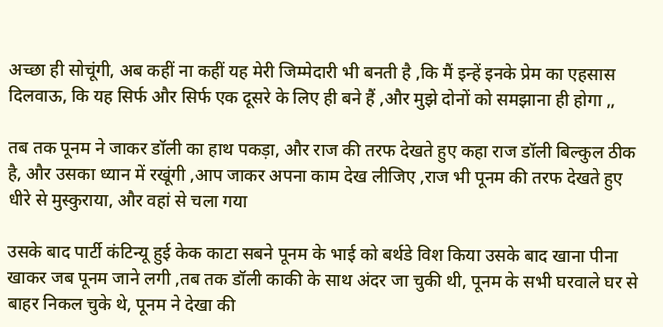अच्छा ही सोचूंगी, अब कहीं ना कहीं यह मेरी जिम्मेदारी भी बनती है ,कि मैं इन्हें इनके प्रेम का एहसास दिलवाऊ, कि यह सिर्फ और सिर्फ एक दूसरे के लिए ही बने हैं ,और मुझे दोनों को समझाना ही होगा ,,

तब तक पूनम ने जाकर डॉली का हाथ पकड़ा, और राज की तरफ देखते हुए कहा राज डॉली बिल्कुल ठीक है, और उसका ध्यान में रखूंगी ,आप जाकर अपना काम देख लीजिए ,राज भी पूनम की तरफ देखते हुए धीरे से मुस्कुराया, और वहां से चला गया

उसके बाद पार्टी कंटिन्यू हुई केक काटा सबने पूनम के भाई को बर्थडे विश किया उसके बाद खाना पीना खाकर जब पूनम जाने लगी ,तब तक डॉली काकी के साथ अंदर जा चुकी थी, पूनम के सभी घरवाले घर से बाहर निकल चुके थे, पूनम ने देखा की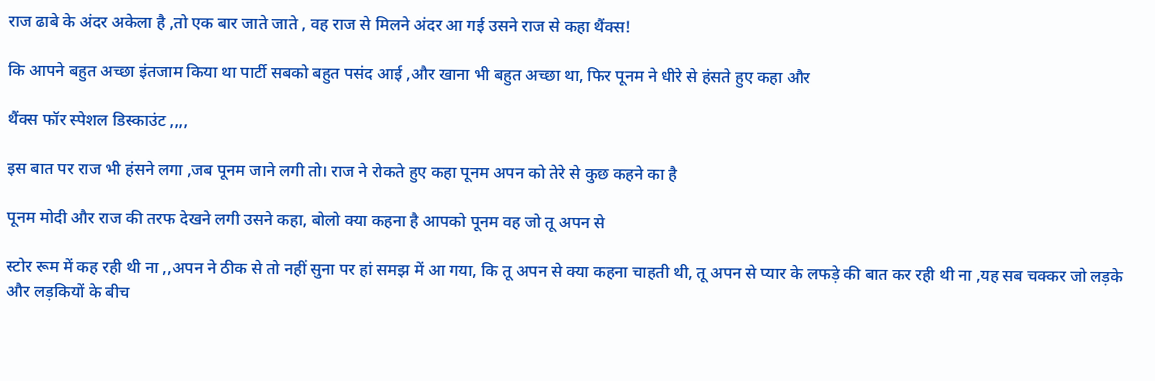राज ढाबे के अंदर अकेला है ,तो एक बार जाते जाते , वह राज से मिलने अंदर आ गई उसने राज से कहा थैंक्स!

कि आपने बहुत अच्छा इंतजाम किया था पार्टी सबको बहुत पसंद आई ,और खाना भी बहुत अच्छा था, फिर पूनम ने धीरे से हंसते हुए कहा और

थैंक्स फॉर स्पेशल डिस्काउंट ,,,,

इस बात पर राज भी हंसने लगा ,जब पूनम जाने लगी तो। राज ने रोकते हुए कहा पूनम अपन को तेरे से कुछ कहने का है

पूनम मोदी और राज की तरफ देखने लगी उसने कहा, बोलो क्या कहना है आपको पूनम वह जो तू अपन से

स्टोर रूम में कह रही थी ना ,,अपन ने ठीक से तो नहीं सुना पर हां समझ में आ गया, कि तू अपन से क्या कहना चाहती थी, तू अपन से प्यार के लफड़े की बात कर रही थी ना ,यह सब चक्कर जो लड़के और लड़कियों के बीच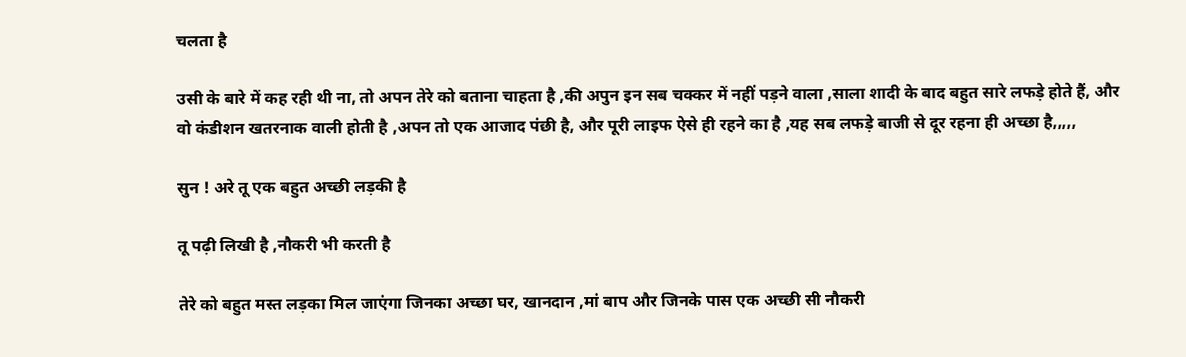चलता है

उसी के बारे में कह रही थी ना, तो अपन तेरे को बताना चाहता है ,की अपुन इन सब चक्कर में नहीं पड़ने वाला ,साला शादी के बाद बहुत सारे लफड़े होते हैं, और वो कंडीशन खतरनाक वाली होती है ,अपन तो एक आजाद पंछी है, और पूरी लाइफ ऐसे ही रहने का है ,यह सब लफड़े बाजी से दूर रहना ही अच्छा है,,,,,

सुन ! अरे तू एक बहुत अच्छी लड़की है

तू पढ़ी लिखी है ,नौकरी भी करती है

तेरे को बहुत मस्त लड़का मिल जाएंगा जिनका अच्छा घर, खानदान ,मां बाप और जिनके पास एक अच्छी सी नौकरी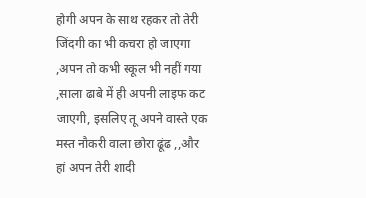होगी अपन के साथ रहकर तो तेरी जिंदगी का भी कचरा हो जाएगा ,अपन तो कभी स्कूल भी नहीं गया ,साला ढाबे में ही अपनी लाइफ कट जाएगी, इसलिए तू अपने वास्ते एक मस्त नौकरी वाला छोरा ढूंढ ,,और हां अपन तेरी शादी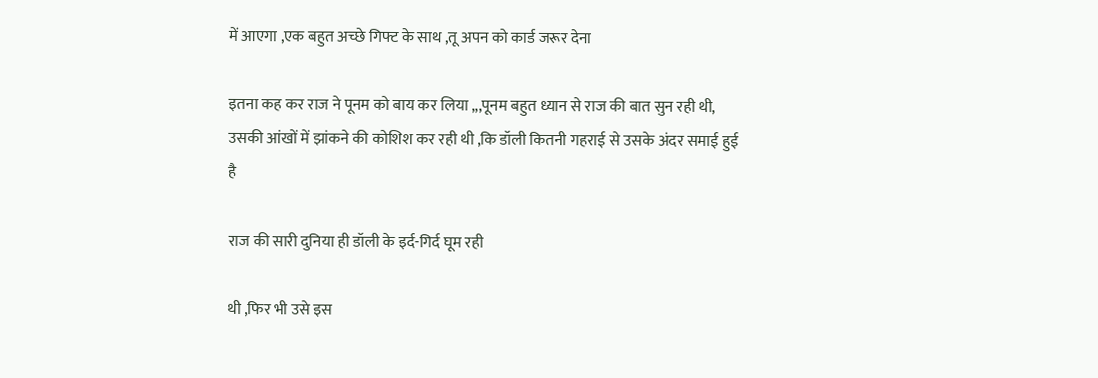में आएगा ,एक बहुत अच्छे गिफ्ट के साथ ,तू अपन को कार्ड जरूर देना

इतना कह कर राज ने पूनम को बाय कर लिया ,,,पूनम बहुत ध्यान से राज की बात सुन रही थी, उसकी आंखों में झांकने की कोशिश कर रही थी ,कि डॉली कितनी गहराई से उसके अंदर समाई हुई है

राज की सारी दुनिया ही डॉली के इर्द-गिर्द घूम रही

थी ,फिर भी उसे इस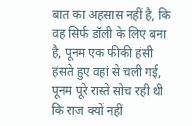बात का अहसास नहीं है, कि वह सिर्फ डॉली के लिए बना है, पूनम एक फीकी हंसी हंसते हुए वहां से चली गई, पूनम पूरे रास्ते सोच रही थी कि राज क्यों नहीं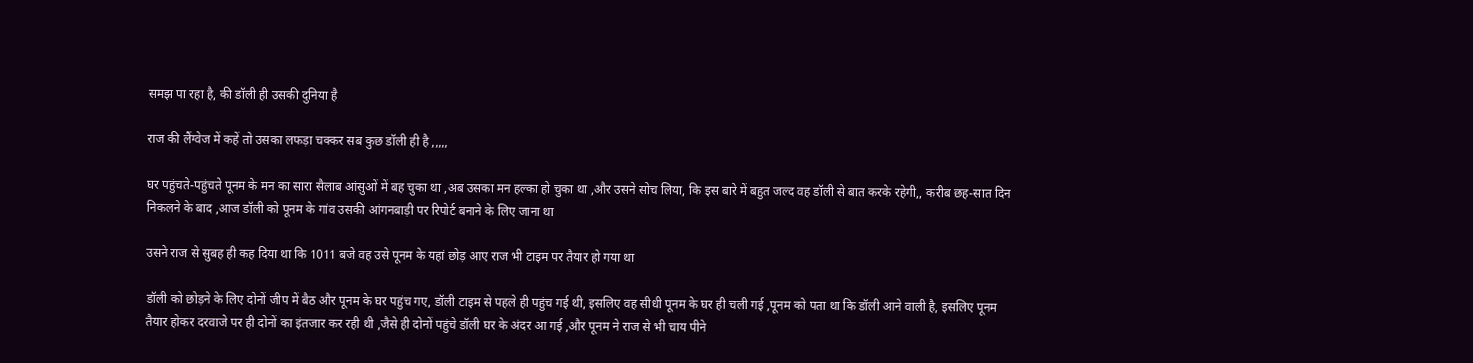समझ पा रहा है, की डॉली ही उसकी दुनिया है

राज की लैंग्वेज में कहें तो उसका लफड़ा चक्कर सब कुछ डॉली ही है ,,,,,

घर पहुंचते-पहुंचते पूनम के मन का सारा सैलाब आंसुओं में बह चुका था ,अब उसका मन हल्का हो चुका था ,और उसने सोच लिया, कि इस बारे में बहुत जल्द वह डॉली से बात करके रहेगी,, करीब छह-सात दिन निकलने के बाद ,आज डॉली को पूनम के गांव उसकी आंगनबाड़ी पर रिपोर्ट बनाने के लिए जाना था

उसने राज से सुबह ही कह दिया था कि 1011 बजे वह उसे पूनम के यहां छोड़ आए राज भी टाइम पर तैयार हो गया था

डॉली को छोड़ने के लिए दोनों जीप में बैठ और पूनम के घर पहुंच गए, डॉली टाइम से पहले ही पहुंच गई थी, इसलिए वह सीधी पूनम के घर ही चली गई ,पूनम को पता था कि डॉली आने वाली है, इसलिए पूनम तैयार होकर दरवाजे पर ही दोनों का इंतजार कर रही थी ,जैसे ही दोनों पहुंचे डॉली घर के अंदर आ गई ,और पूनम ने राज से भी चाय पीने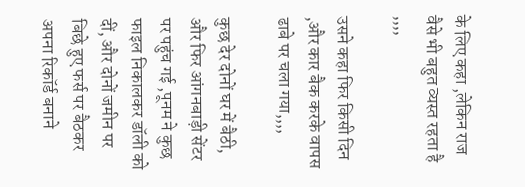के लिए कहा ,लेकिन राज वैसे भी बहुत व्यस्त रहता है ,,,,

उसने कहा फिर किसी दिन ,और कार बैक करके वापस ढाबे पर चला गया,,,,

कुछ देर दोनों घर में बैठी, और फिर आंगनबाड़ी सेंटर पर पहुंच गई ,पूनम ने कुछ फाइल निकालकर डॉली को दीं, और दोनों जमीन पर बिछे हुए फर्स पर बैठकर अपना रिकॉर्ड बनाने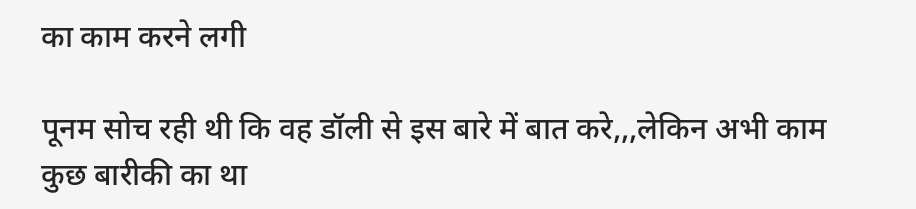का काम करने लगी

पूनम सोच रही थी कि वह डॉली से इस बारे में बात करे,,,लेकिन अभी काम कुछ बारीकी का था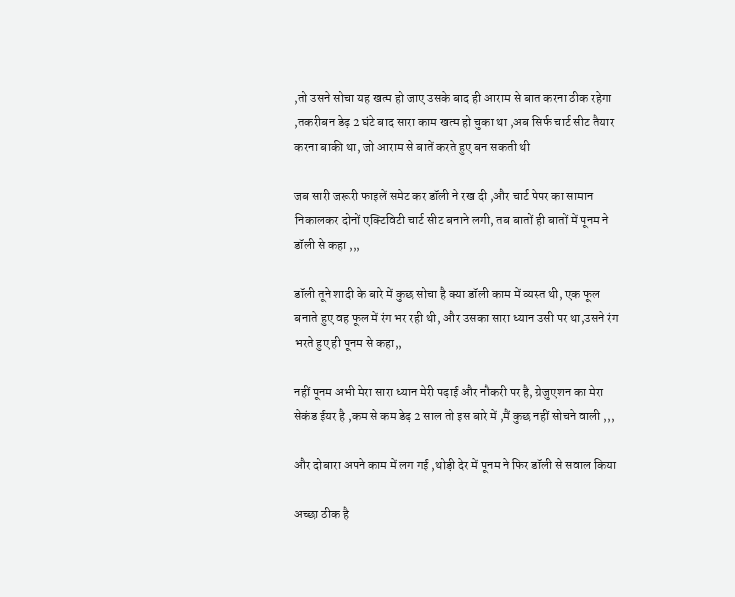,तो उसने सोचा यह खत्म हो जाए उसके बाद ही आराम से बात करना ठीक रहेगा ,तकरीबन डेढ़ 2 घंटे बाद सारा काम खत्म हो चुका था ,अब सिर्फ चार्ट सीट तैयार करना बाकी था, जो आराम से बातें करते हुए बन सकती थी

जब सारी जरूरी फाइलें समेट कर डॉली ने रख दी ,और चार्ट पेपर का सामान निकालकर दोनों एक्टिविटी चार्ट सीट बनाने लगी, तब बातों ही बातों में पूनम ने डॉली से कहा ,,,

डॉली तूने शादी के बारे में कुछ सोचा है क्या डॉली काम में व्यस्त थी, एक फूल बनाते हुए वह फूल में रंग भर रही थी, और उसका सारा ध्यान उसी पर था,उसने रंग भरते हुए ही पूनम से कहा,,

नहीं पूनम अभी मेरा सारा ध्यान मेरी पढ़ाई और नौकरी पर है, ग्रेजुएशन का मेरा सेकंड ईयर है ,कम से कम डेढ़ 2 साल तो इस बारे में ,मैं कुछ नहीं सोचने वाली ,,,

और दोबारा अपने काम में लग गई ,थोड़ी देर में पूनम ने फिर डॉली से सवाल किया

अच्छा ठीक है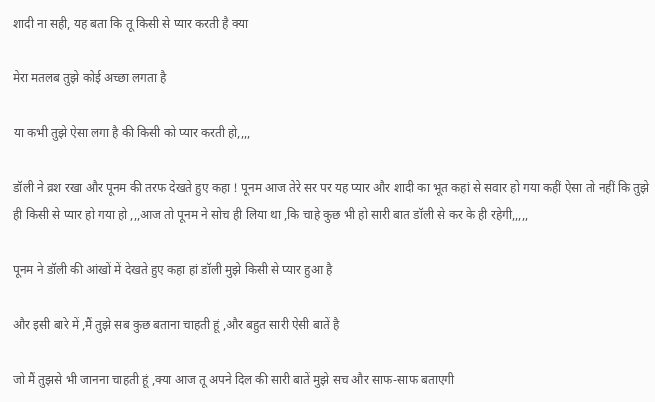शादी ना सही, यह बता कि तू किसी से प्यार करती है क्या

मेरा मतलब तुझे कोई अच्छा लगता है

या कभी तुझे ऐसा लगा है की किसी को प्यार करती हो,,,,

डॉली ने व्रश रखा और पूनम की तरफ देखते हुए कहा ! पूनम आज तेरे सर पर यह प्यार और शादी का भूत कहां से सवार हो गया कहीं ऐसा तो नहीं कि तुझे ही किसी से प्यार हो गया हो ,,,आज तो पूनम ने सोच ही लिया था ,कि चाहे कुछ भी हो सारी बात डॉली से कर के ही रहेगी,,,,,

पूनम ने डॉली की आंखों में देखते हुए कहा हां डॉली मुझे किसी से प्यार हुआ है

और इसी बारे में ,मैं तुझे सब कुछ बताना चाहती हूं ,और बहुत सारी ऐसी बातें है

जो मैं तुझसे भी जानना चाहती हूं ,क्या आज तू अपने दिल की सारी बातें मुझे सच और साफ-साफ बताएगी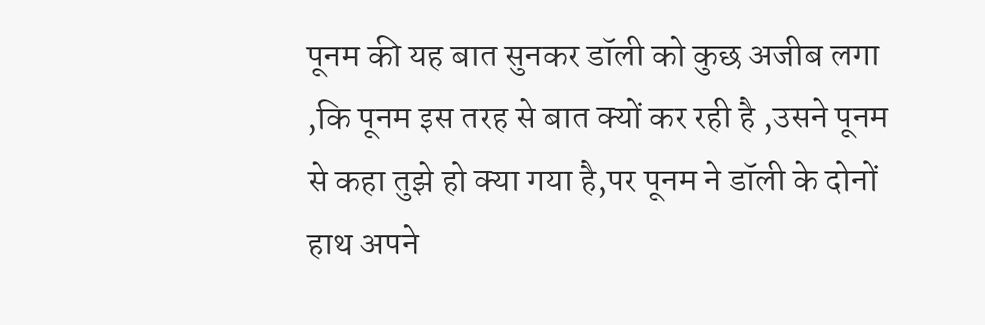पूनम की यह बात सुनकर डॉली को कुछ अजीब लगा ,कि पूनम इस तरह से बात क्यों कर रही है ,उसने पूनम से कहा तुझे हो क्या गया है,पर पूनम ने डॉली के दोनों हाथ अपने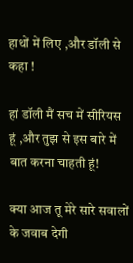हाथों में लिए ,और डॉली से कहा !

हां डॉली मैं सच में सीरियस हूं ,और तुझ से इस बारे में बात करना चाहती हूं!

क्या आज तू मेरे सारे सवालों के जवाब देगी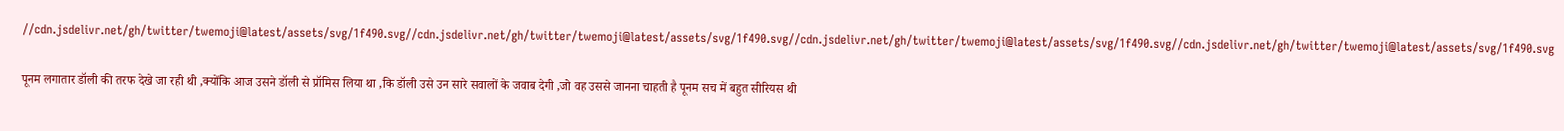//cdn.jsdelivr.net/gh/twitter/twemoji@latest/assets/svg/1f490.svg//cdn.jsdelivr.net/gh/twitter/twemoji@latest/assets/svg/1f490.svg//cdn.jsdelivr.net/gh/twitter/twemoji@latest/assets/svg/1f490.svg//cdn.jsdelivr.net/gh/twitter/twemoji@latest/assets/svg/1f490.svg

पूनम लगातार डॉली की तरफ देखे जा रही थी ,क्योंकि आज उसने डॉली से प्रॉमिस लिया था ,कि डॉली उसे उन सारे सवालों के जवाब देगी ,जो वह उससे जानना चाहती है पूनम सच में बहुत सीरियस थी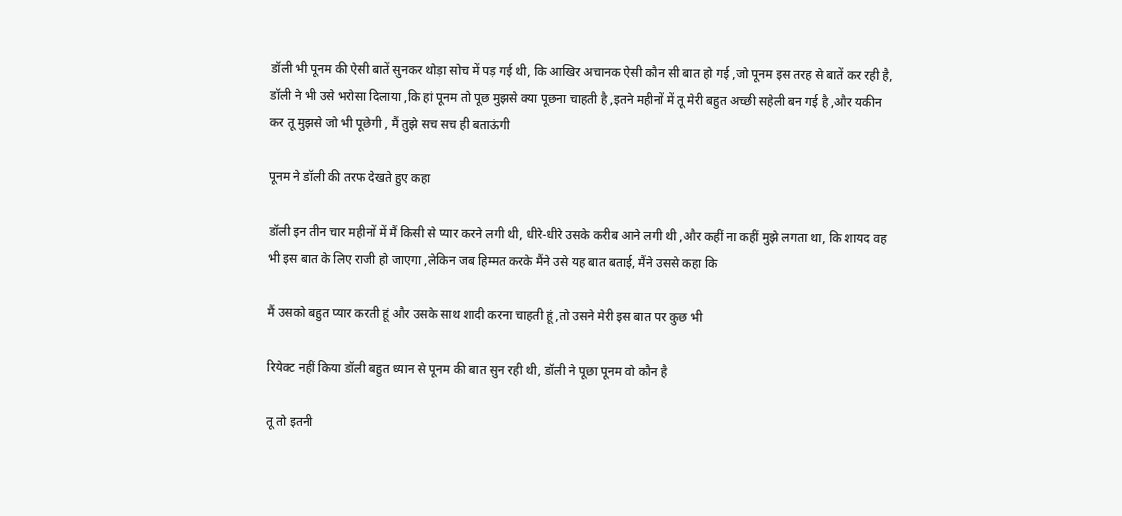डॉली भी पूनम की ऐसी बातें सुनकर थोड़ा सोच में पड़ गई थी, कि आखिर अचानक ऐसी कौन सी बात हो गई ,जो पूनम इस तरह से बातें कर रही है, डॉली ने भी उसे भरोसा दिलाया ,कि हां पूनम तो पूछ मुझसे क्या पूछना चाहती है ,इतने महीनों में तू मेरी बहुत अच्छी सहेली बन गई है ,और यकीन कर तू मुझसे जो भी पूछेगी , मैं तुझे सच सच ही बताऊंगी

पूनम ने डॉली की तरफ देखते हुए कहा

डॉली इन तीन चार महीनों में मैं किसी से प्यार करने लगी थी, धीरे-धीरे उसके करीब आने लगी थी ,और कहीं ना कहीं मुझे लगता था, कि शायद वह भी इस बात के लिए राजी हो जाएगा ,लेकिन जब हिम्मत करके मैंने उसे यह बात बताई, मैंने उससे कहा कि

मैं उसको बहुत प्यार करती हूं और उसके साथ शादी करना चाहती हूं ,तो उसने मेरी इस बात पर कुछ भी

रियेक्ट नहीं किया डॉली बहुत ध्यान से पूनम की बात सुन रही थी, डॉली ने पूछा पूनम वो कौन है

तू तो इतनी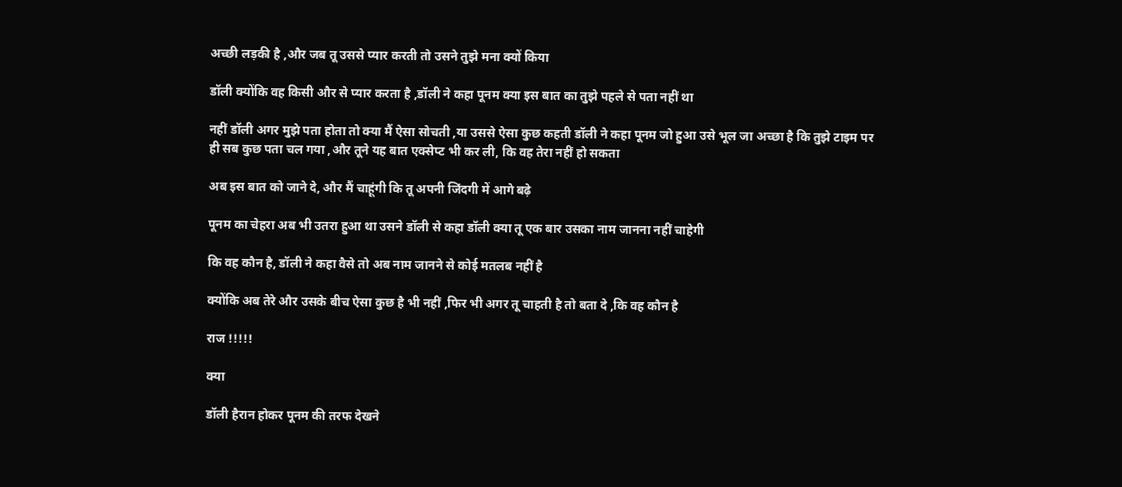अच्छी लड़की है ,और जब तू उससे प्यार करती तो उसने तुझे मना क्यों किया

डॉली क्योंकि वह किसी और से प्यार करता है ,डॉली ने कहा पूनम क्या इस बात का तुझे पहले से पता नहीं था

नहीं डॉली अगर मुझे पता होता तो क्या मैं ऐसा सोचती ,या उससे ऐसा कुछ कहती डॉली ने कहा पूनम जो हुआ उसे भूल जा अच्छा है कि तुझे टाइम पर ही सब कुछ पता चल गया ,और तूने यह बात एक्सेप्ट भी कर ली, कि वह तेरा नहीं हो सकता

अब इस बात को जाने दे, और मैं चाहूंगी कि तू अपनी जिंदगी में आगे बढ़े

पूनम का चेहरा अब भी उतरा हुआ था उसने डॉली से कहा डॉली क्या तू एक बार उसका नाम जानना नहीं चाहेगी

कि वह कौन है, डॉली ने कहा वैसे तो अब नाम जानने से कोई मतलब नहीं है

क्योंकि अब तेरे और उसके बीच ऐसा कुछ है भी नहीं ,फिर भी अगर तू चाहती है तो बता दे ,कि वह कौन है

राज !!!!!

क्या

डॉली हैरान होकर पूनम की तरफ देखने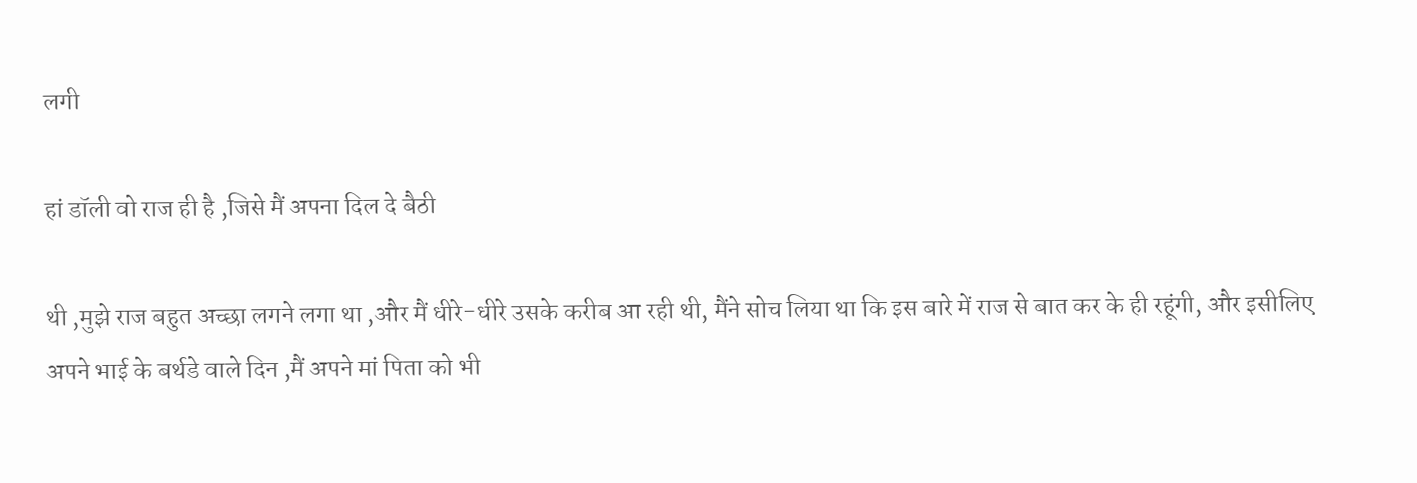लगी

हां डॉली वो राज ही है ,जिसे मैं अपना दिल दे बैठी

थी ,मुझे राज बहुत अच्छा लगने लगा था ,और मैं धीरे-धीरे उसके करीब आ रही थी, मैंने सोच लिया था कि इस बारे में राज से बात कर के ही रहूंगी, और इसीलिए अपने भाई के बर्थडे वाले दिन ,मैं अपने मां पिता को भी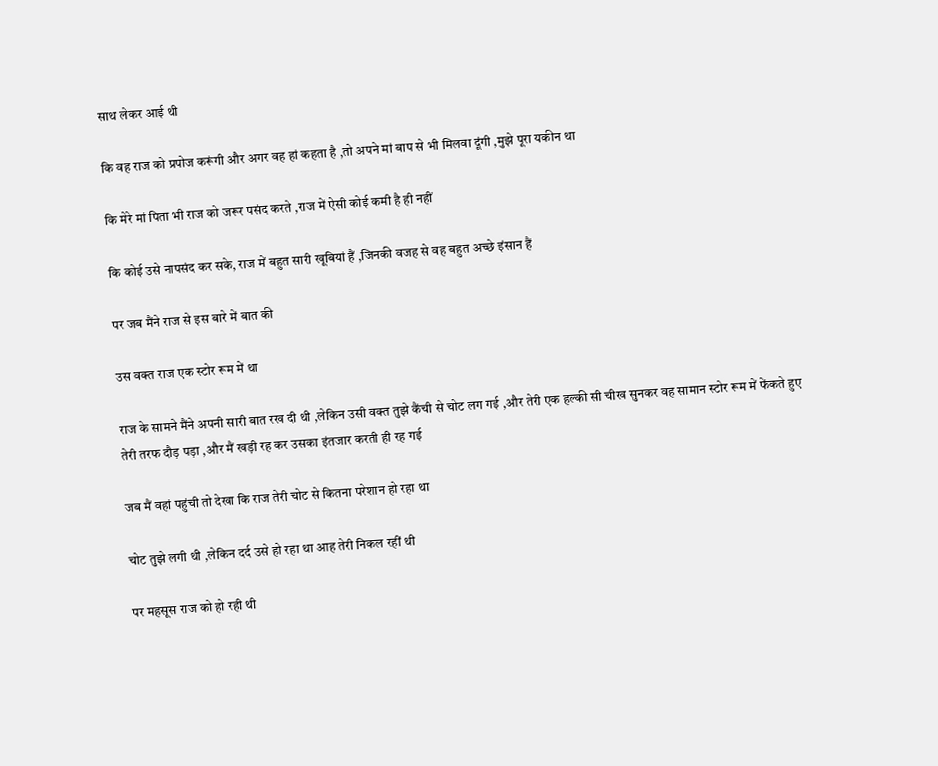साथ लेकर आई थी

कि वह राज को प्रपोज करूंगी और अगर वह हां कहता है ,तो अपने मां बाप से भी मिलवा दूंगी ,मुझे पूरा यकीन था

कि मेरे मां पिता भी राज को जरूर पसंद करते ,राज में ऐसी कोई कमी है ही नहीं

कि कोई उसे नापसंद कर सके, राज में बहुत सारी खूबियां हैं ,जिनकी वजह से वह बहुत अच्छे इंसान हैं

पर जब मैंने राज से इस बारे में बात की

उस वक्त राज एक स्टोर रूम में था

राज के सामने मैंने अपनी सारी बात रख दी थी ,लेकिन उसी वक्त तुझे कैंची से चोट लग गई ,और तेरी एक हल्की सी चीख सुनकर वह सामान स्टोर रूम में फेंकते हुए तेरी तरफ दौड़ पड़ा ,और मैं खड़ी रह कर उसका इंतजार करती ही रह गई

जब मैं वहां पहुंची तो देखा कि राज तेरी चोट से कितना परेशान हो रहा था

चोट तुझे लगी थी ,लेकिन दर्द उसे हो रहा था आह तेरी निकल रहीं थी

पर महसूस राज को हो रही थी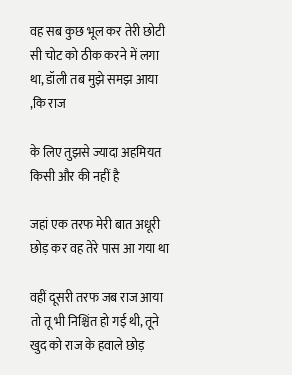वह सब कुछ भूल कर तेरी छोटी सी चोट को ठीक करने में लगा था, डॉली तब मुझे समझ आया ,कि राज

के लिए तुझसे ज्यादा अहमियत किसी और की नहीं है

जहां एक तरफ मेरी बात अधूरी छोड़ कर वह तेरे पास आ गया था

वहीं दूसरी तरफ जब राज आया तो तू भी निश्चिंत हो गई थी, तूने खुद को राज के हवाले छोड़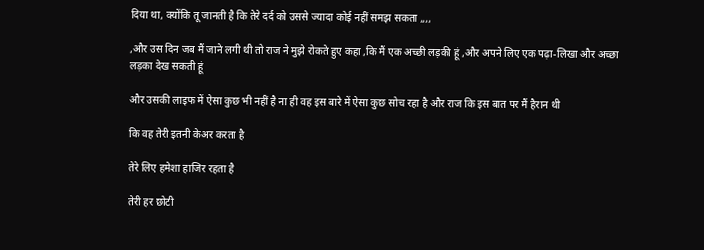दिया था, क्योंकि तू जानती है कि तेरे दर्द को उससे ज्यादा कोई नहीं समझ सकता ,,,,

,और उस दिन जब मैं जाने लगी थी तो राज ने मुझे रोकते हुए कहा ,कि मैं एक अच्छी लड़की हूं ,और अपने लिए एक पढ़ा-लिखा और अच्छा लड़का देख सकती हूं

और उसकी लाइफ में ऐसा कुछ भी नहीं है ना ही वह इस बारे में ऐसा कुछ सोच रहा है और राज कि इस बात पर मैं हैरान थी

कि वह तेरी इतनी केअर करता है

तेरे लिए हमेशा हाजिर रहता है

तेरी हर छोटी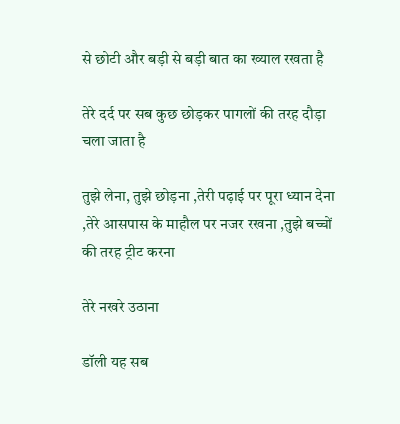से छोटी और बड़ी से बड़ी बात का ख्याल रखता है

तेरे दर्द पर सब कुछ छोड़कर पागलों की तरह दौड़ा चला जाता है

तुझे लेना, तुझे छोड़ना ,तेरी पढ़ाई पर पूरा ध्यान देना ,तेरे आसपास के माहौल पर नजर रखना ,तुझे बच्चों की तरह ट्रीट करना

तेरे नखरे उठाना

डॉली यह सब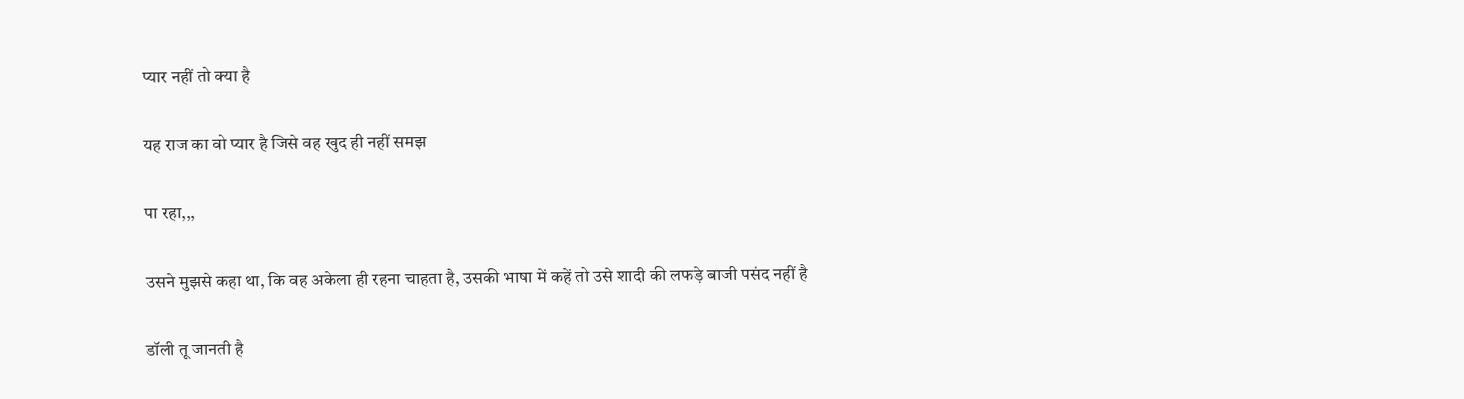प्यार नहीं तो क्या है

यह राज का वो प्यार है जिसे वह खुद ही नहीं समझ

पा रहा,,,

उसने मुझसे कहा था, कि वह अकेला ही रहना चाहता है, उसकी भाषा में कहें तो उसे शादी की लफड़े बाजी पसंद नहीं है

डॉली तू जानती है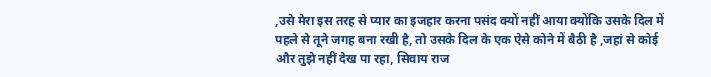,उसे मेरा इस तरह से प्यार का इजहार करना पसंद क्यों नहीं आया क्योंकि उसके दिल में पहले से तूने जगह बना रखी है, तो उसके दिल के एक ऐसे कोने में बैठी है ,जहां से कोई और तुझे नहीं देख पा रहा, सिवाय राज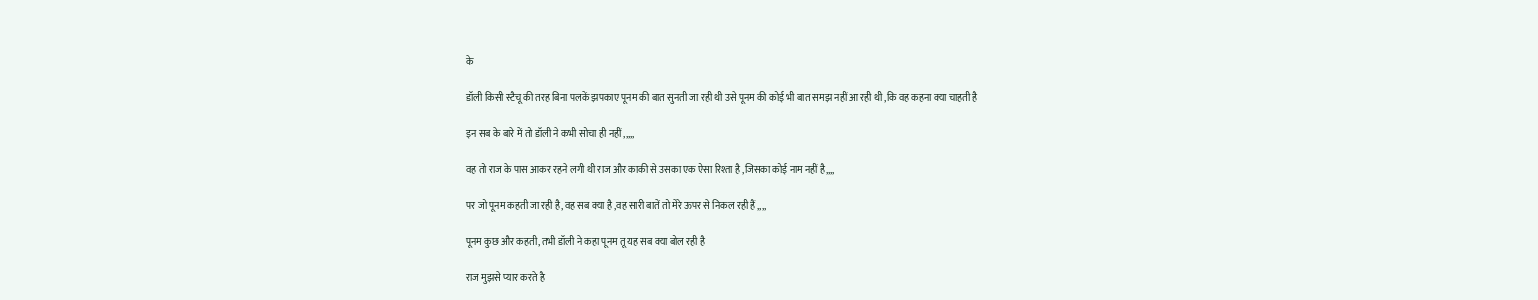के

डॉली किसी स्टैचू की तरह बिना पलकें झपकाए पूनम की बात सुनती जा रही थी उसे पूनम की कोई भी बात समझ नहीं आ रही थी ,कि वह कहना क्या चाहती है

इन सब के बारे में तो डॉली ने कभी सोचा ही नहीं ,,,,,

वह तो राज के पास आकर रहने लगी थी राज और काकी से उसका एक ऐसा रिश्ता है ,जिसका कोई नाम नहीं है,,,,

पर जो पूनम कहती जा रही है, वह सब क्या है ,वह सारी बातें तो मेरे ऊपर से निकल रही हैं ,,,,

पूनम कुछ और कहती, तभी डॉली ने कहा पूनम तू यह सब क्या बोल रही है

राज मुझसे प्यार करते है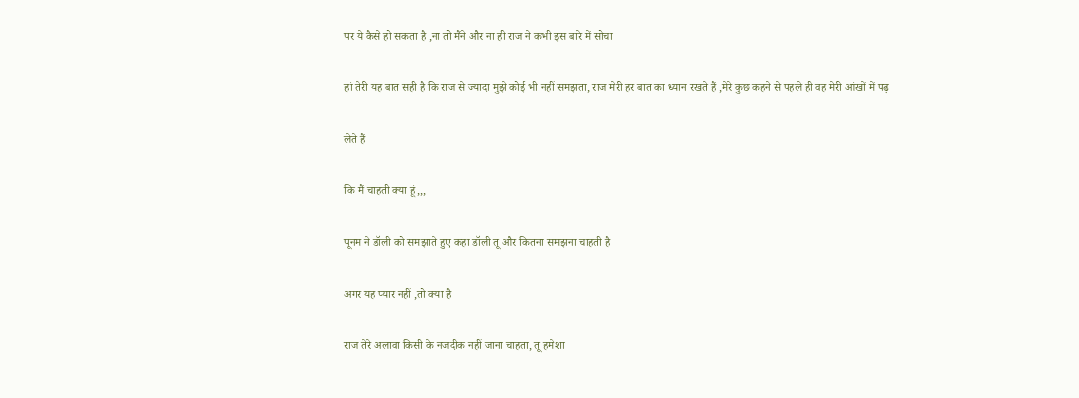पर ये कैसे हो सकता है ,ना तो मैंने और ना ही राज ने कभी इस बारे में सोचा

हां तेरी यह बात सही है कि राज से ज्यादा मुझे कोई भी नहीं समझता, राज मेरी हर बात का ध्यान रखते हैं ,मेरे कुछ कहने से पहले ही वह मेरी आंखों में पढ़

लेते हैं

कि मैं चाहती क्या हूं,,,

पूनम ने डॉली को समझाते हुए कहा डॉली तू और कितना समझना चाहती है

अगर यह प्यार नहीं ,तो क्या है

राज तेरे अलावा किसी के नजदीक नहीं जाना चाहता, तू हमेशा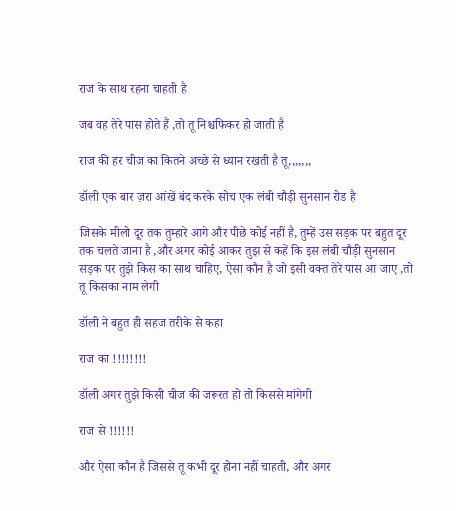राज के साथ रहना चाहती है

जब वह तेरे पास होते हैं ,तो तू निश्चफिकर हो जाती है

राज की हर चीज का कितने अच्छे से ध्यान रखती है तू,,,,,,,

डॉली एक बार ज़रा आंखें बंद करके सोच एक लंबी चौड़ी सुनसान रोड है

जिसके मीलो दूर तक तुम्हारे आगे और पीछे कोई नहीं है, तुम्हें उस सड़क पर बहुत दूर तक चलते जाना है ,और अगर कोई आकर तुझ से कहें कि इस लंबी चौड़ी सुनसान सड़क पर तुझे किस का साथ चाहिए, ऐसा कौन है जो इसी वक्त तेरे पास आ जाए ,तो तू किसका नाम लेगी

डॉली ने बहुत ही सहज तरीके से कहा

राज का !!!!!!!!

डॉली अगर तुझे किसी चीज की जरूरत हो तो किससे मांगेगी

राज से !!!!!!

और ऐसा कौन है जिससे तू कभी दूर होना नहीं चाहती, और अगर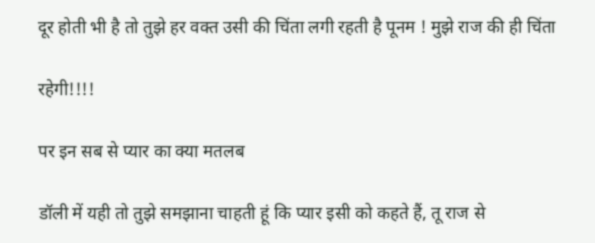दूर होती भी है तो तुझे हर वक्त उसी की चिंता लगी रहती है पूनम ! मुझे राज की ही चिंता

रहेगी!!!!

पर इन सब से प्यार का क्या मतलब

डॉली में यही तो तुझे समझाना चाहती हूं कि प्यार इसी को कहते हैं, तू राज से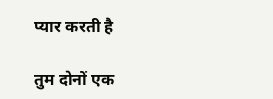प्यार करती है

तुम दोनों एक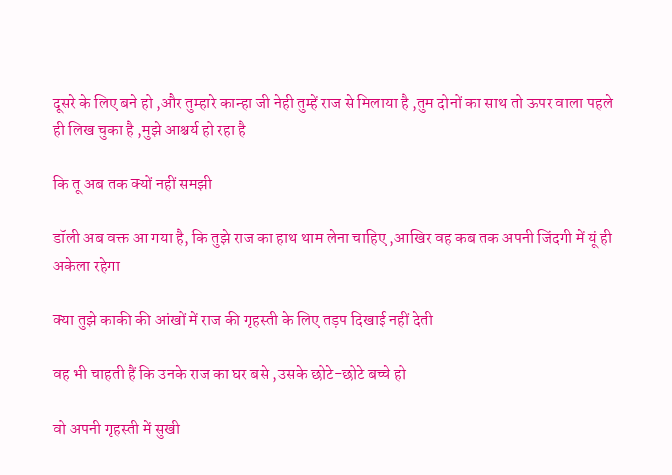दूसरे के लिए बने हो ,और तुम्हारे कान्हा जी नेही तुम्हें राज से मिलाया है ,तुम दोनों का साथ तो ऊपर वाला पहले ही लिख चुका है ,मुझे आश्चर्य हो रहा है

कि तू अब तक क्यों नहीं समझी

डॉली अब वक्त आ गया है, कि तुझे राज का हाथ थाम लेना चाहिए ,आखिर वह कब तक अपनी जिंदगी में यूं ही अकेला रहेगा

क्या तुझे काकी की आंखों में राज की गृहस्ती के लिए तड़प दिखाई नहीं देती

वह भी चाहती हैं कि उनके राज का घर बसे ,उसके छोटे-छोटे बच्चे हो

वो अपनी गृहस्ती में सुखी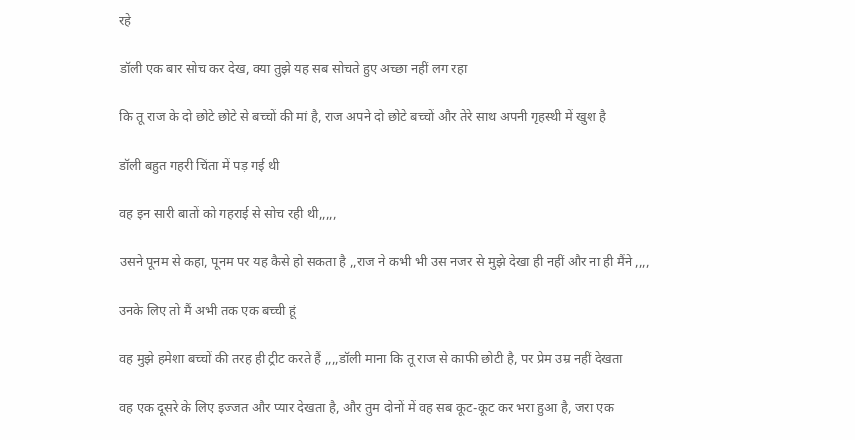रहे

डॉली एक बार सोच कर देख, क्या तुझे यह सब सोचते हुए अच्छा नहीं लग रहा

कि तू राज के दो छोटे छोटे से बच्चों की मां है, राज अपने दो छोटे बच्चों और तेरे साथ अपनी गृहस्थी में खुश है

डॉली बहुत गहरी चिंता में पड़ गई थी

वह इन सारी बातों को गहराई से सोच रही थी,,,,,

उसने पूनम से कहा, पूनम पर यह कैसे हो सकता है ,,राज ने कभी भी उस नजर से मुझे देखा ही नहीं और ना ही मैंने ,,,,

उनके लिए तो मैं अभी तक एक बच्ची हूं

वह मुझे हमेशा बच्चों की तरह ही ट्रीट करते हैं ,,,,डॉली माना कि तू राज से काफी छोटी है, पर प्रेम उम्र नहीं देखता

वह एक दूसरे के लिए इज्जत और प्यार देखता है, और तुम दोनों में वह सब कूट-कूट कर भरा हुआ है, जरा एक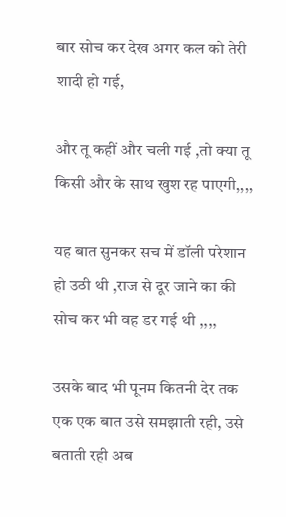बार सोच कर देख अगर कल को तेरी शादी हो गई,

और तू कहीं और चली गई ,तो क्या तू किसी और के साथ खुश रह पाएगी,,,,

यह बात सुनकर सच में डॉली परेशान हो उठी थी ,राज से दूर जाने का की सोच कर भी वह डर गई थी ,,,,

उसके बाद भी पूनम कितनी देर तक एक एक बात उसे समझाती रही, उसे बताती रही अब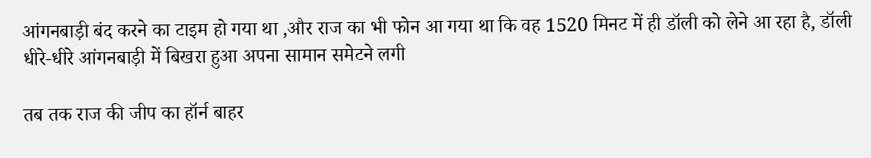आंगनबाड़ी बंद करने का टाइम हो गया था ,और राज का भी फोन आ गया था कि वह 1520 मिनट में ही डॉली को लेने आ रहा है, डॉली धीरे-धीरे आंगनबाड़ी में बिखरा हुआ अपना सामान समेटने लगी

तब तक राज की जीप का हॉर्न बाहर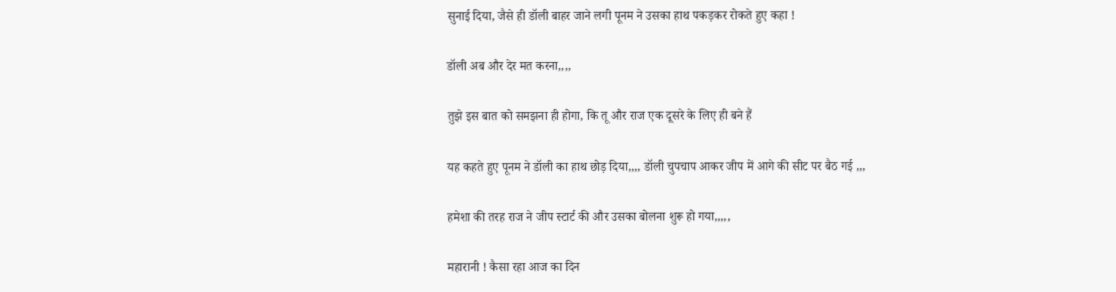सुनाई दिया, जैसे ही डॉली बाहर जाने लगी पूनम ने उसका हाथ पकड़कर रोकते हुए कहा !

डॉली अब और देर मत करना,,,,

तुझे इस बात को समझना ही होगा, कि तू और राज एक दूसरे के लिए ही बने हैं

यह कहते हुए पूनम ने डॉली का हाथ छोड़ दिया,,,, डॉली चुपचाप आकर जीप में आगे की सीट पर बैठ गई ,,,

हमेशा की तरह राज ने जीप स्टार्ट की और उसका बोलना शुरू हो गया,,,,,

महारानी ! कैसा रहा आज का दिन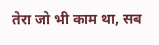तेरा जो भी काम था, सब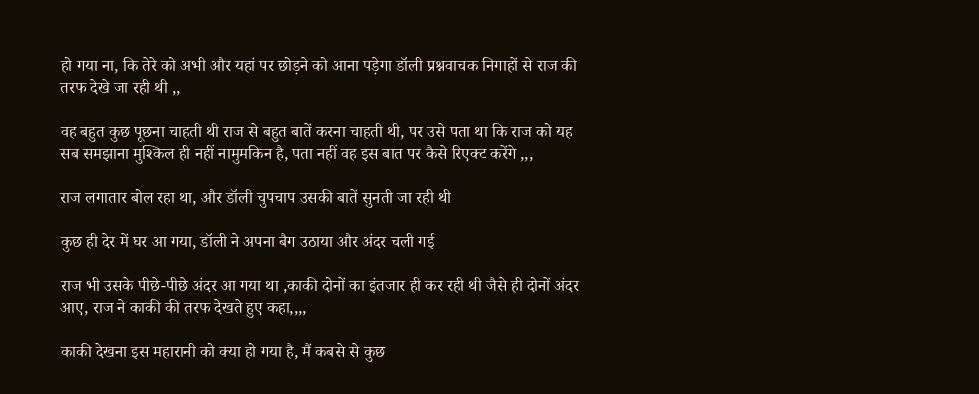हो गया ना, कि तेरे को अभी और यहां पर छोड़ने को आना पड़ेगा डॉली प्रश्नवाचक निगाहों से राज की तरफ देखे जा रही थी ,,

वह बहुत कुछ पूछना चाहती थी राज से बहुत बातें करना चाहती थी, पर उसे पता था कि राज को यह सब समझाना मुश्किल ही नहीं नामुमकिन है, पता नहीं वह इस बात पर कैसे रिएक्ट करेंगे ,,,

राज लगातार बोल रहा था, और डॉली चुपचाप उसकी बातें सुनती जा रही थी

कुछ ही देर में घर आ गया, डॉली ने अपना बैग उठाया और अंदर चली गई

राज भी उसके पीछे-पीछे अंदर आ गया था ,काकी दोनों का इंतजार ही कर रही थी जैसे ही दोनों अंदर आए, राज ने काकी की तरफ देखते हुए कहा,,,,

काकी देखना इस महारानी को क्या हो गया है, मैं कबसे से कुछ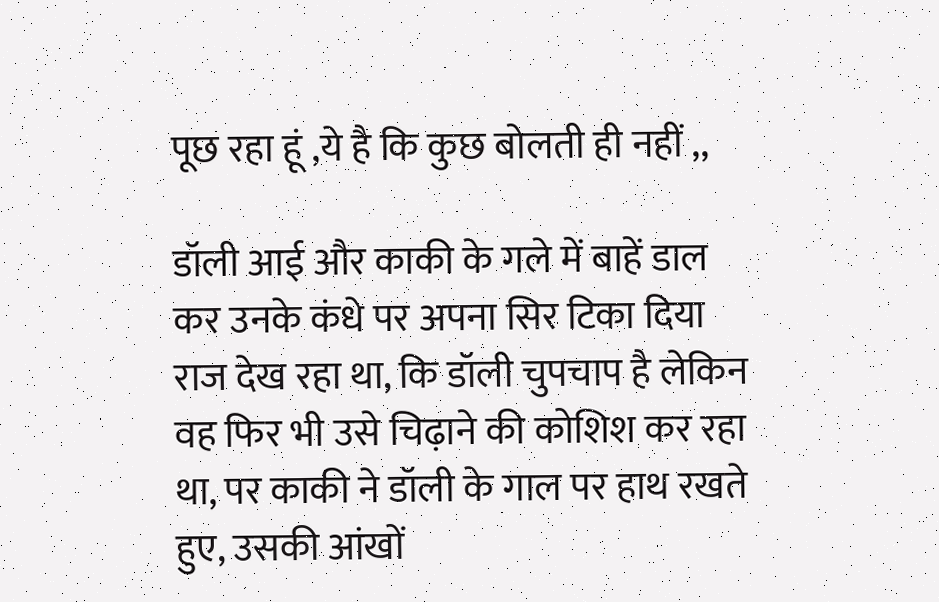पूछ रहा हूं ,ये है कि कुछ बोलती ही नहीं ,,

डॉली आई और काकी के गले में बाहें डाल कर उनके कंधे पर अपना सिर टिका दिया राज देख रहा था, कि डॉली चुपचाप है लेकिन वह फिर भी उसे चिढ़ाने की कोशिश कर रहा था, पर काकी ने डॉली के गाल पर हाथ रखते हुए, उसकी आंखों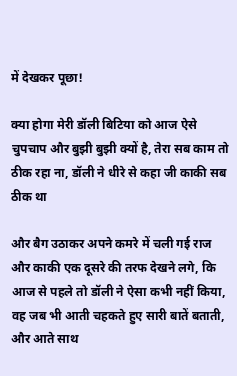में देखकर पूछा!

क्या होगा मेरी डॉली बिटिया को आज ऐसे चुपचाप और बुझी बुझी क्यों है, तेरा सब काम तो ठीक रहा ना, डॉली ने धीरे से कहा जी काकी सब ठीक था

और बैग उठाकर अपने कमरे में चली गई राज और काकी एक दूसरे की तरफ देखने लगे, कि आज से पहले तो डॉली ने ऐसा कभी नहीं किया, वह जब भी आती चहकते हुए सारी बातें बताती, और आते साथ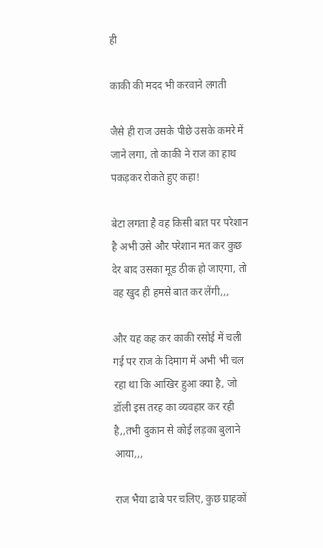ही

काकी की मदद भी करवाने लगती

जैसे ही राज उसके पीछे उसके कमरे में जाने लगा, तो काकी ने राज का हाथ पकड़कर रोकते हुए कहा!

बेटा लगता है वह किसी बात पर परेशान है अभी उसे और परेशान मत कर कुछ देर बाद उसका मूड ठीक हो जाएगा, तो वह खुद ही हमसे बात कर लेंगी,,,

और यह कह कर काकी रसोई में चली गई पर राज के दिमाग में अभी भी चल रहा था कि आखिर हुआ क्या है, जो डॉली इस तरह का व्यवहार कर रही है,,तभी दुकान से कोई लड़का बुलाने आया,,,

राज भैया ढाबे पर चलिए, कुछ ग्राहकों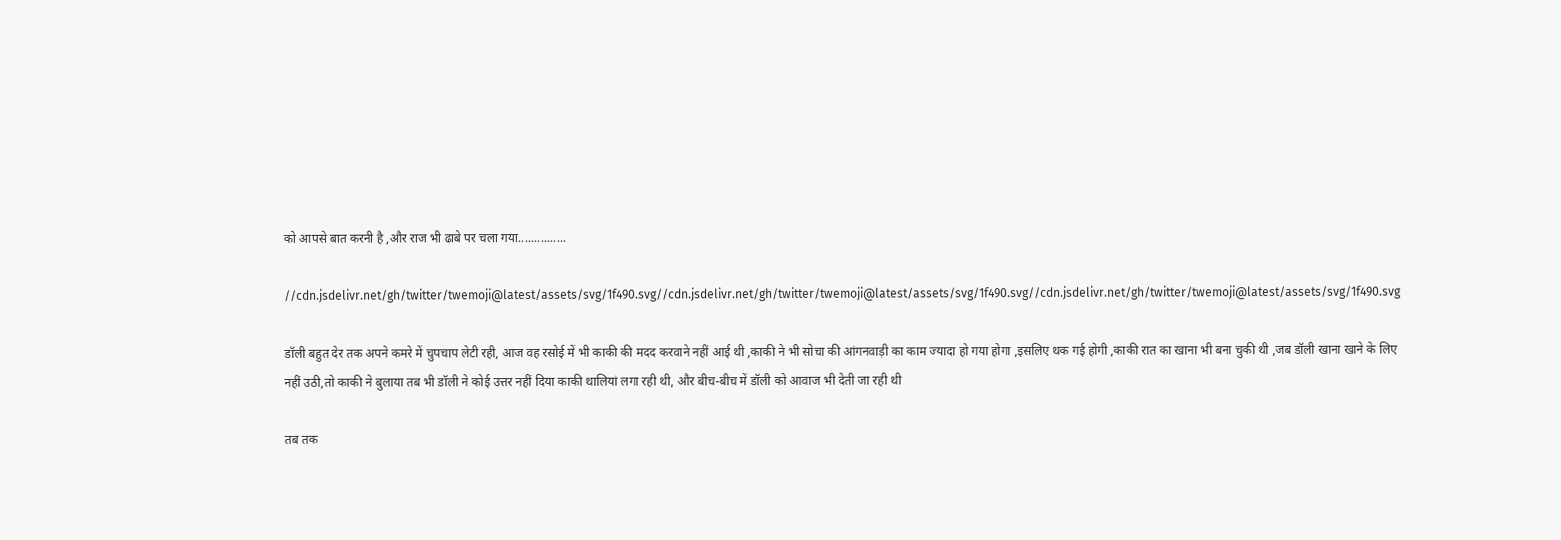को आपसे बात करनी है ,और राज भी ढाबे पर चला गया...............

//cdn.jsdelivr.net/gh/twitter/twemoji@latest/assets/svg/1f490.svg//cdn.jsdelivr.net/gh/twitter/twemoji@latest/assets/svg/1f490.svg//cdn.jsdelivr.net/gh/twitter/twemoji@latest/assets/svg/1f490.svg

डॉली बहुत देर तक अपने कमरे में चुपचाप लेटी रही, आज वह रसोई में भी काकी की मदद करवाने नहीं आई थी ,काकी ने भी सोचा की आंगनवाड़ी का काम ज्यादा हो गया होगा ,इसलिए थक गई होगी ,काकी रात का खाना भी बना चुकी थी ,जब डॉली खाना खाने के लिए नहीं उठी,तो काकी ने बुलाया तब भी डॉली ने कोई उत्तर नहीं दिया काकी थालियां लगा रही थी, और बीच-बीच में डॉली को आवाज भी देती जा रही थी

तब तक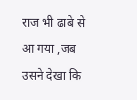राज भी ढाबे से आ गया ,जब उसने देखा कि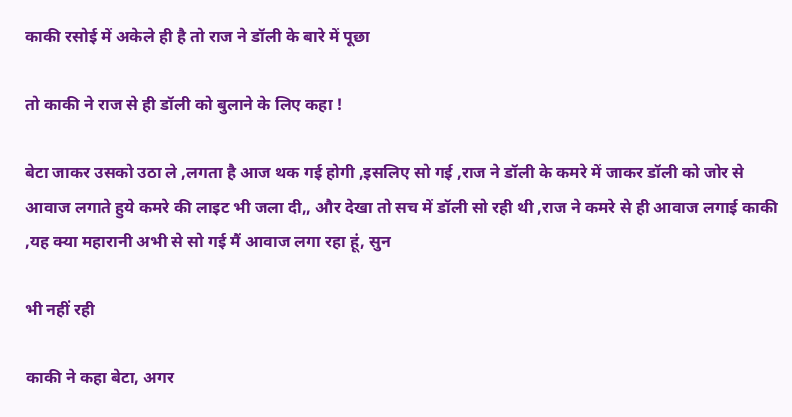काकी रसोई में अकेले ही है तो राज ने डॉली के बारे में पूछा

तो काकी ने राज से ही डॉली को बुलाने के लिए कहा !

बेटा जाकर उसको उठा ले ,लगता है आज थक गई होगी ,इसलिए सो गई ,राज ने डॉली के कमरे में जाकर डॉली को जोर से आवाज लगाते हुये कमरे की लाइट भी जला दी,, और देखा तो सच में डॉली सो रही थी ,राज ने कमरे से ही आवाज लगाई काकी ,यह क्या महारानी अभी से सो गई मैं आवाज लगा रहा हूं, सुन

भी नहीं रही

काकी ने कहा बेटा, अगर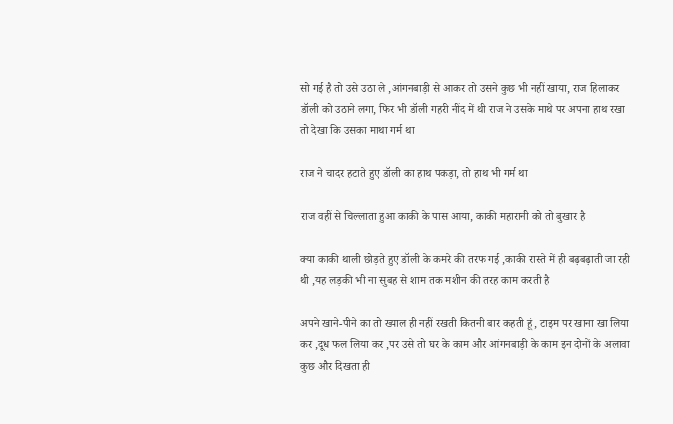सो गई है तो उसे उठा ले ,आंगनबाड़ी से आकर तो उसने कुछ भी नहीं खाया, राज हिलाकर डॉली को उठाने लगा, फिर भी डॉली गहरी नींद में थी राज ने उसके माथे पर अपना हाथ रखा तो देखा कि उसका माथा गर्म था

राज ने चादर हटाते हुए डॉली का हाथ पकड़ा, तो हाथ भी गर्म था

राज वहीं से चिल्लाता हुआ काकी के पास आया, काकी महारानी को तो बुखार है

क्या काकी थाली छोड़ते हुए डॉली के कमरे की तरफ गई ,काकी रास्ते में ही बढ़बढ़ाती जा रही थी ,यह लड़की भी ना सुबह से शाम तक मशीन की तरह काम करती है

अपने खाने-पीने का तो ख्याल ही नहीं रखती कितनी बार कहती हूं, टाइम पर खाना खा लिया कर ,दूध फल लिया कर ,पर उसे तो घर के काम और आंगनबाड़ी के काम इन दोनों के अलावा कुछ और दिखता ही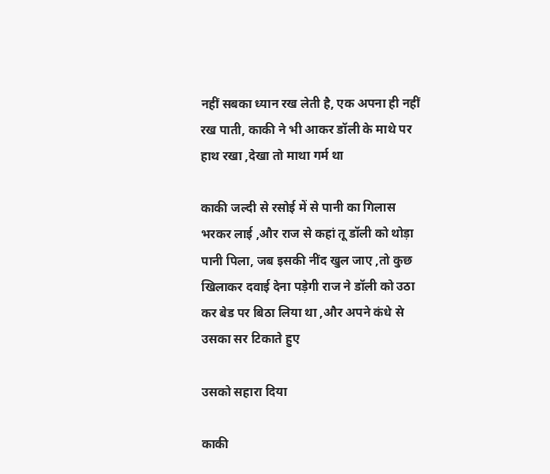नहीं सबका ध्यान रख लेती है, एक अपना ही नहीं रख पाती, काकी ने भी आकर डॉली के माथे पर हाथ रखा ,देखा तो माथा गर्म था

काकी जल्दी से रसोई में से पानी का गिलास भरकर लाई ,और राज से कहां तू डॉली को थोड़ा पानी पिला, जब इसकी नींद खुल जाए ,तो कुछ खिलाकर दवाई देना पड़ेगी राज ने डॉली को उठा कर बेड पर बिठा लिया था ,और अपने कंधे से उसका सर टिकाते हुए

उसको सहारा दिया

काकी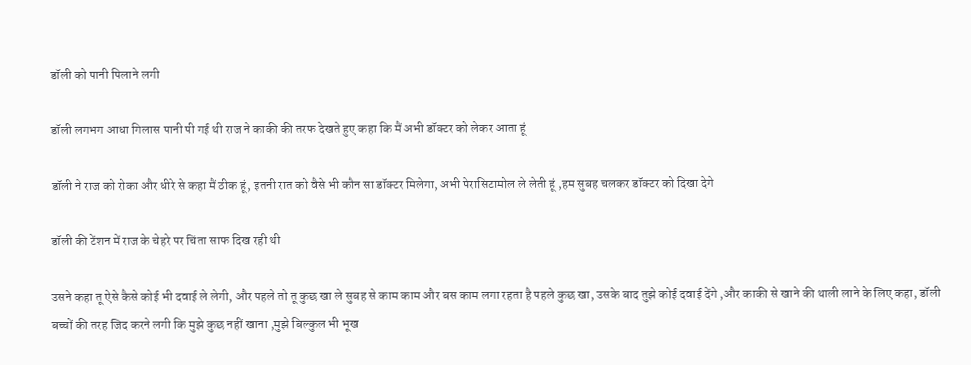डॉली को पानी पिलाने लगी

डॉली लगभग आधा गिलास पानी पी गई थी राज ने काकी की तरफ देखते हुए कहा कि मैं अभी डॉक्टर को लेकर आता हूं

डॉली ने राज को रोका और धीरे से कहा मैं ठीक हूं, इतनी रात को वैसे भी कौन सा डॉक्टर मिलेगा, अभी पेरासिटामोल ले लेती हूं ,हम सुबह चलकर डॉक्टर को दिखा देगे

डॉली की टेंशन में राज के चेहरे पर चिंता साफ दिख रही थी

उसने कहा तू ऐसे कैसे कोई भी दवाई ले लेगी, और पहले तो तू कुछ खा ले सुबह से काम काम और बस काम लगा रहता है पहले कुछ खा, उसके बाद तुझे कोई दवाई देंगे ,और काकी से खाने की थाली लाने के लिए कहा, डॉली बच्चों की तरह जिद करने लगी कि मुझे कुछ नहीं खाना ,मुझे बिल्कुल भी भूख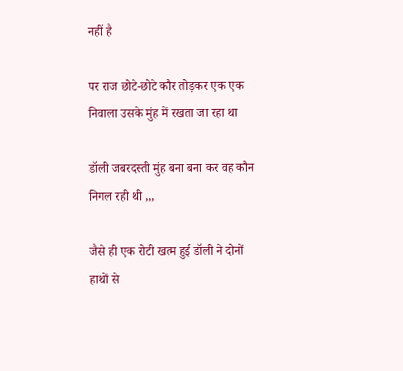नहीं है

पर राज छोटे-छोटे कौर तोड़कर एक एक निवाला उसके मुंह में रखता जा रहा था

डॉली जबरदस्ती मुंह बना बना कर वह कौन निगल रही थी ,,,

जैसे ही एक रोटी खत्म हुई डॉली ने दोनों हाथों से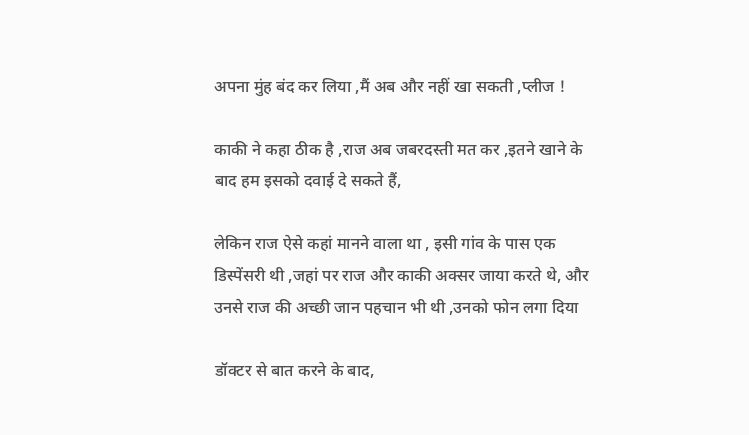अपना मुंह बंद कर लिया ,मैं अब और नहीं खा सकती ,प्लीज !

काकी ने कहा ठीक है ,राज अब जबरदस्ती मत कर ,इतने खाने के बाद हम इसको दवाई दे सकते हैं,

लेकिन राज ऐसे कहां मानने वाला था , इसी गांव के पास एक डिस्पेंसरी थी ,जहां पर राज और काकी अक्सर जाया करते थे, और उनसे राज की अच्छी जान पहचान भी थी ,उनको फोन लगा दिया

डॉक्टर से बात करने के बाद,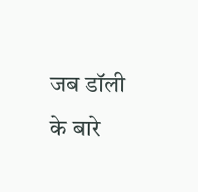जब डॉली के बारे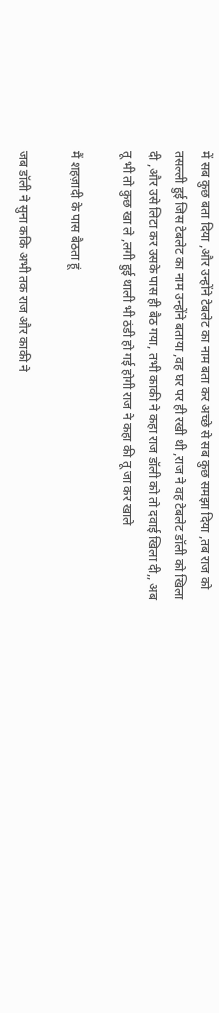में सब कुछ बता दिया ,और उन्होंने टेबलेट का नाम बता कर अच्छे से सब कुछ समझा दिया ,तब राज को तसल्ली हुई जिस टेबलेट का नाम उन्होंने बताया ,वह घर पर ही रखी थी ,राज ने वह टेबलेट डॉली को खिला दी ,और उसे लिटा कर उसके पास ही बैठ गया, तभी काकी ने कहा राज डॉली को तो दवाई खिला दी,, अब तू भी तो कुछ खा ले ,लगी हुई थाली भी ठंडी हो गई होगी राज ने कहा की तू जा कर खाले

मैं शहज़ादी के पास बैठता हूं

जब डॉली ने सुना ककि अभी तक राज और काकी ने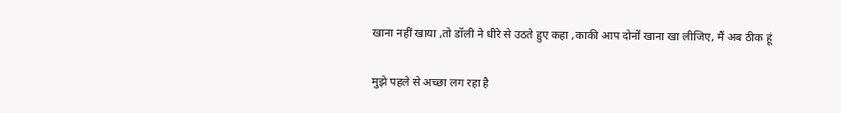खाना नहीं खाया ,तो डॉली ने धीरे से उठते हुए कहा ,काकी आप दोनों खाना खा लीजिए, मैं अब ठीक हूं

मुझे पहले से अच्छा लग रहा है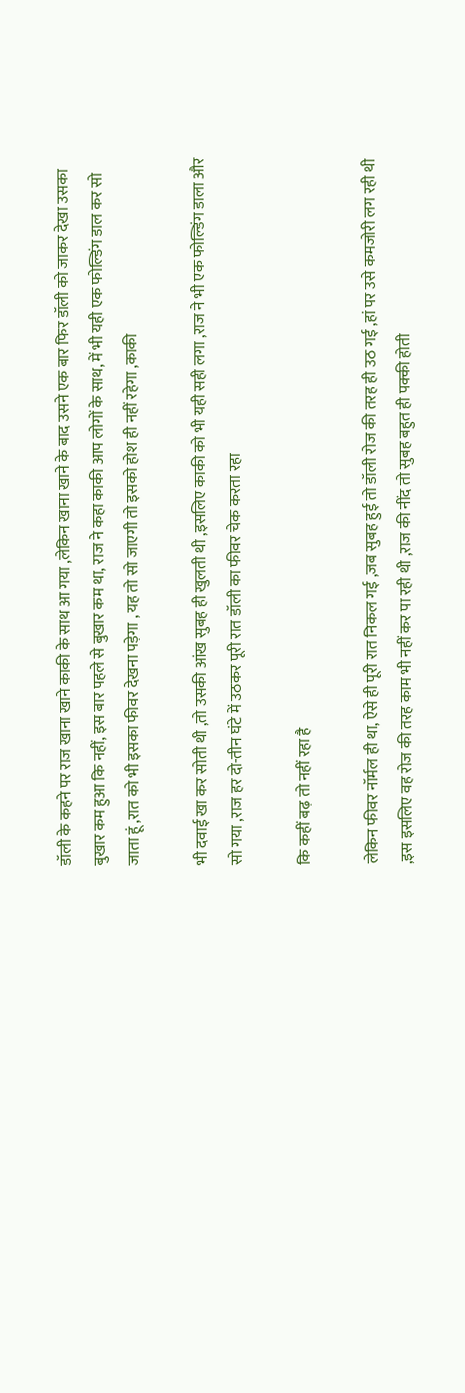डॉली के कहने पर राज खाना खाने काकी के साथ आ गया ,लेकिन खाना खाने के बाद उसने एक बार फिर डॉली को जाकर देखा उसका बुखार कम हुआ कि नहीं, इस बार पहले से बुखार कम था, राज ने कहा काकी आप लोगों के साथ, में भी यही एक फोल्डिंग डाल कर सो जाता हूं ,रात को भी इसका फीवर देखना पड़ेगा , यह तो सो जाएगी तो इसको होश ही नहीं रहेगा ,काकी

भी दवाई खा कर सोती थी ,तो उसकी आंख सुबह ही खुलती थी ,इसलिए काकी को भी यही सही लगा ,राज ने भी एक फोल्डिंग डाला और सो गया ,राज हर दो-तीन घंटे में उठकर पूरी रात डॉली का फीवर चेक करता रहा

कि कहीं बढ़ तो नहीं रहा है

लेकिन फीवर नॉर्मल ही था, ऐसे ही पूरी रात निकल गई ,जब सुबह हुई तो डॉली रोज की तरह ही उठ गई ,हां पर उसे कमजोरी लग रही थी ,इस इसलिए वह रोज की तरह काम भी नहीं कर पा रही थी ,राज की नींद तो सुबह बहुत ही पक्की होती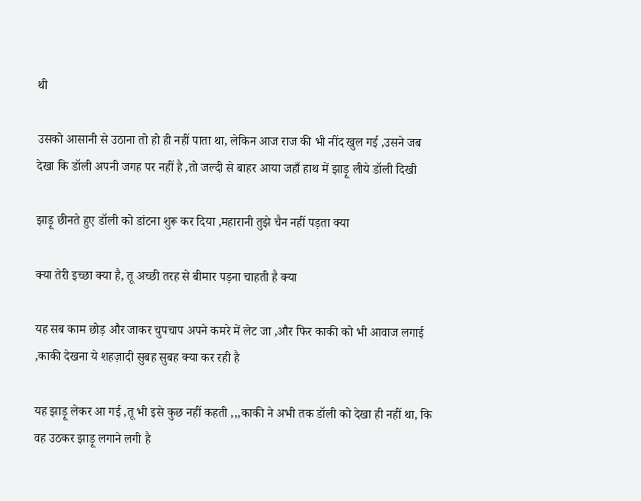थी

उसको आसानी से उठाना तो हो ही नहीं पाता था, लेकिन आज राज की भी नींद खुल गई ,उसने जब देखा कि डॉली अपनी जगह पर नहीं है ,तो जल्दी से बाहर आया जहाँ हाथ में झाड़ू लीये डॉली दिखी

झाड़ू छीनते हुए डॉली को डांटना शुरू कर दिया ,महारानी तुझे चैन नहीं पड़ता क्या

क्या तेरी इच्छा क्या है, तू अच्छी तरह से बीमार पड़ना चाहती है क्या

यह सब काम छोड़ और जाकर चुपचाप अपने कमरे में लेट जा ,और फिर काकी को भी आवाज लगाई ,काकी देखना ये शहज़ादी सुबह सुबह क्या कर रही है

यह झाड़ू लेकर आ गई ,तू भी इसे कुछ नहीं कहती ,,,काकी ने अभी तक डॉली को देखा ही नहीं था, कि वह उठकर झाड़ू लगाने लगी है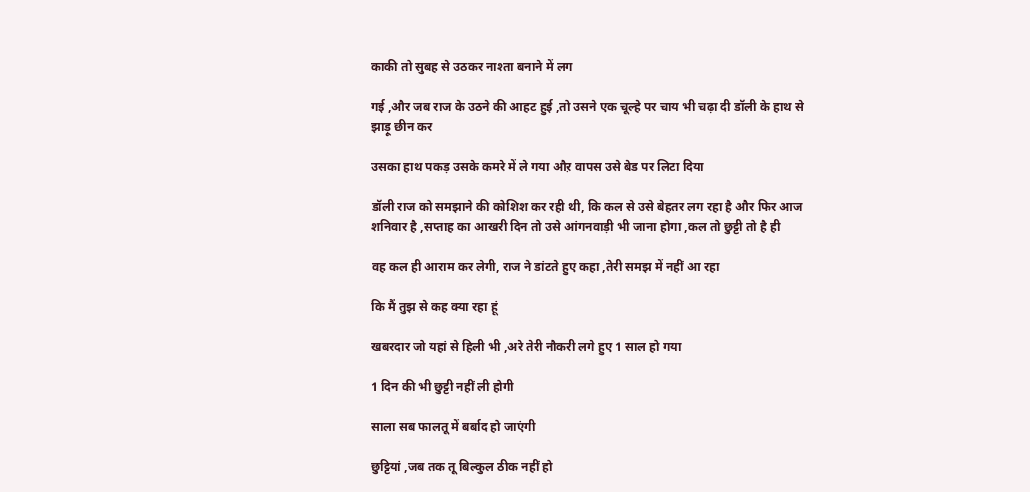काकी तो सुबह से उठकर नाश्ता बनाने में लग

गई ,और जब राज के उठने की आहट हुई ,तो उसने एक चूल्हे पर चाय भी चढ़ा दी डॉली के हाथ से झाड़ू छीन कर

उसका हाथ पकड़ उसके कमरे में ले गया औऱ वापस उसे बेड पर लिटा दिया

डॉली राज को समझाने की कोशिश कर रही थी, कि कल से उसे बेहतर लग रहा है और फिर आज शनिवार है ,सप्ताह का आखरी दिन तो उसे आंगनवाड़ी भी जाना होगा ,कल तो छुट्टी तो है ही

वह कल ही आराम कर लेगी, राज ने डांटते हुए कहा ,तेरी समझ में नहीं आ रहा

कि मैं तुझ से कह क्या रहा हूं

खबरदार जो यहां से हिली भी ,अरे तेरी नौकरी लगे हुए 1 साल हो गया

1 दिन की भी छुट्टी नहीं ली होगी

साला सब फालतू में बर्बाद हो जाएंगी

छुट्टियां ,जब तक तू बिल्कुल ठीक नहीं हो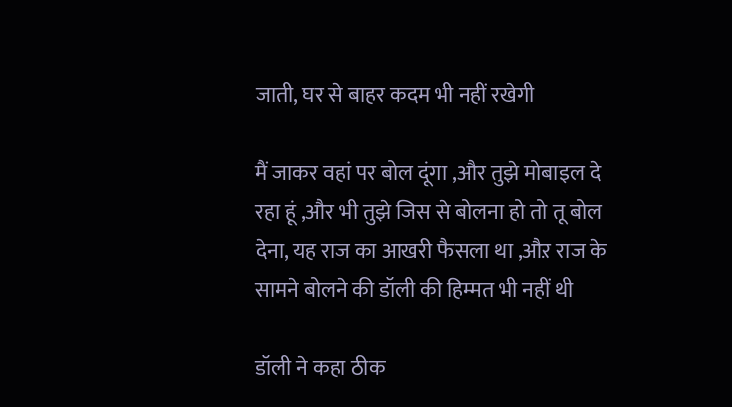जाती, घर से बाहर कदम भी नहीं रखेगी

मैं जाकर वहां पर बोल दूंगा ,और तुझे मोबाइल दे रहा हूं ,और भी तुझे जिस से बोलना हो तो तू बोल देना, यह राज का आखरी फैसला था ,औऱ राज के सामने बोलने की डॉली की हिम्मत भी नहीं थी

डॉली ने कहा ठीक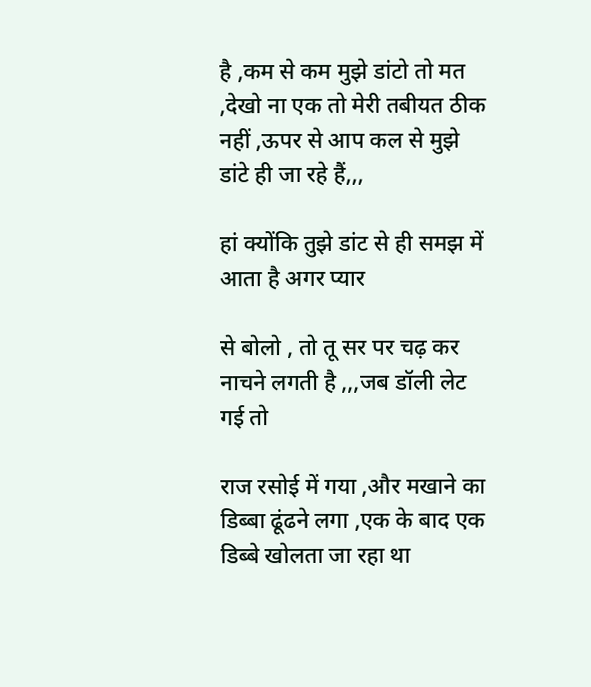है ,कम से कम मुझे डांटो तो मत ,देखो ना एक तो मेरी तबीयत ठीक नहीं ,ऊपर से आप कल से मुझे डांटे ही जा रहे हैं,,,

हां क्योंकि तुझे डांट से ही समझ में आता है अगर प्यार

से बोलो , तो तू सर पर चढ़ कर नाचने लगती है ,,,जब डॉली लेट गई तो

राज रसोई में गया ,और मखाने का डिब्बा ढूंढने लगा ,एक के बाद एक डिब्बे खोलता जा रहा था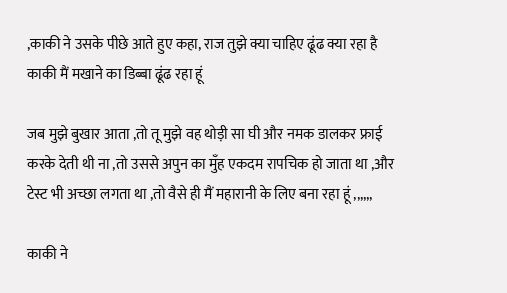,काकी ने उसके पीछे आते हुए कहा, राज तुझे क्या चाहिए ढूंढ क्या रहा है काकी मैं मखाने का डिब्बा ढूंढ रहा हूं

जब मुझे बुखार आता ,तो तू मुझे वह थोड़ी सा घी और नमक डालकर फ्राई करके देती थी ना ,तो उससे अपुन का मुँह एकदम रापचिक हो जाता था ,और टेस्ट भी अच्छा लगता था ,तो वैसे ही मैं महारानी के लिए बना रहा हूं ,,,,,,

काकी ने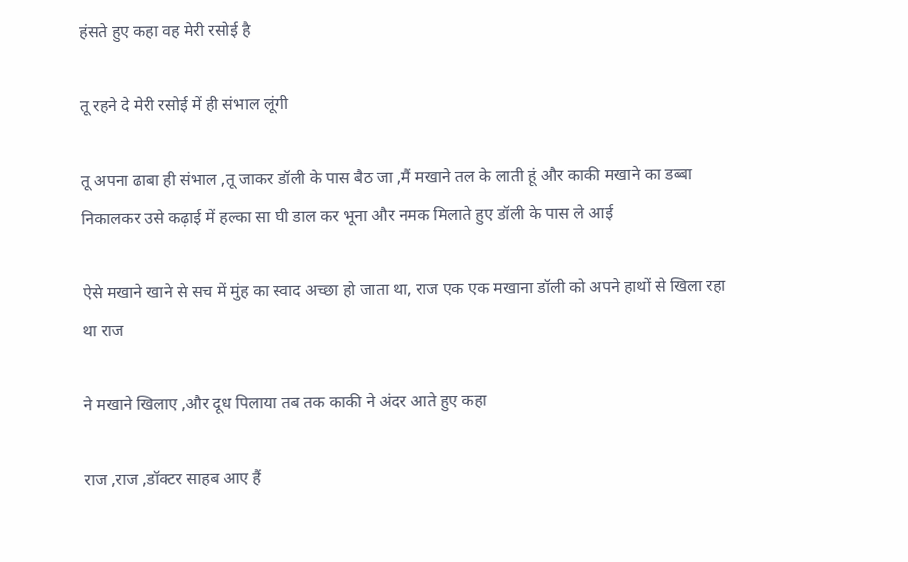हंसते हुए कहा वह मेरी रसोई है

तू रहने दे मेरी रसोई में ही संभाल लूंगी

तू अपना ढाबा ही संभाल ,तू जाकर डॉली के पास बैठ जा ,मैं मखाने तल के लाती हूं और काकी मखाने का डब्बा निकालकर उसे कढ़ाई में हल्का सा घी डाल कर भूना और नमक मिलाते हुए डॉली के पास ले आई

ऐसे मखाने खाने से सच में मुंह का स्वाद अच्छा हो जाता था, राज एक एक मखाना डॉली को अपने हाथों से खिला रहा था राज

ने मखाने खिलाए ,और दूध पिलाया तब तक काकी ने अंदर आते हुए कहा

राज ,राज ,डॉक्टर साहब आए हैं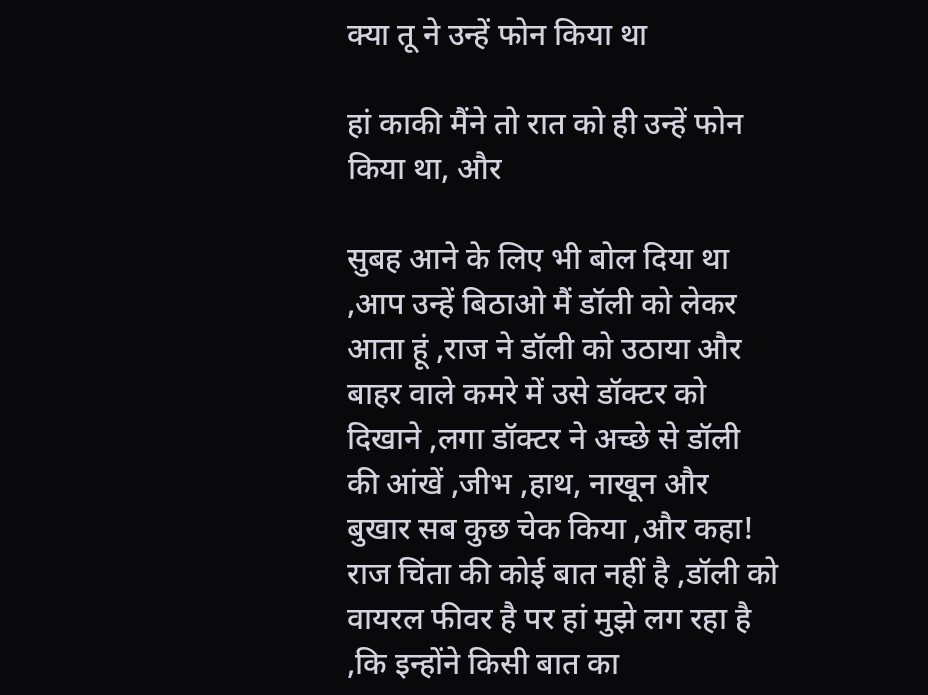क्या तू ने उन्हें फोन किया था

हां काकी मैंने तो रात को ही उन्हें फोन किया था, और

सुबह आने के लिए भी बोल दिया था ,आप उन्हें बिठाओ मैं डॉली को लेकर आता हूं ,राज ने डॉली को उठाया और बाहर वाले कमरे में उसे डॉक्टर को दिखाने ,लगा डॉक्टर ने अच्छे से डॉली की आंखें ,जीभ ,हाथ, नाखून और बुखार सब कुछ चेक किया ,और कहा! राज चिंता की कोई बात नहीं है ,डॉली को वायरल फीवर है पर हां मुझे लग रहा है ,कि इन्होंने किसी बात का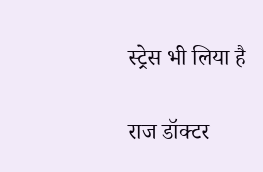स्ट्रेस भी लिया है

राज डॉक्टर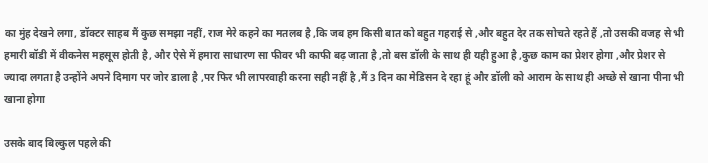का मुंह देखने लगा, डॉक्टर साहब मैं कुछ समझा नहीं, राज मेरे कहने का मतलब है ,कि जब हम किसी बात को बहुत गहराई से ,और बहुत देर तक सोचते रहते हैं ,तो उसकी वजह से भी हमारी बॉडी में वीकनेस महसूस होती है, और ऐसे में हमारा साधारण सा फीवर भी काफी बढ़ जाता है ,तो बस डॉली के साथ ही यही हुआ है ,कुछ काम का प्रेशर होगा ,और प्रेशर से ज्यादा लगता है उन्होंने अपने दिमाग पर जोर डाला है ,पर फिर भी लापरवाही करना सही नहीं है ,मैं 3 दिन का मेडिसन दे रहा हूं और डॉली को आराम के साथ ही अच्छे से खाना पीना भी खाना होगा

उसके बाद बिल्कुल पहले की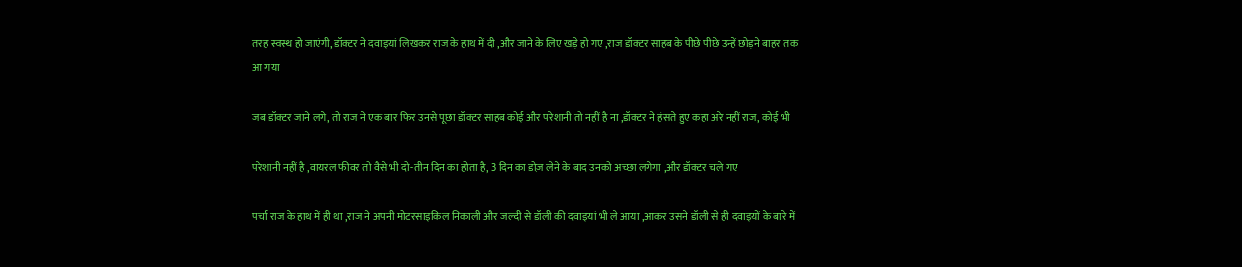तरह स्वस्थ हो जाएंगी, डॉक्टर ने दवाइयां लिखकर राज के हाथ में दी ,और जाने के लिए खड़े हो गए ,राज डॉक्टर साहब के पीछे पीछे उन्हें छोड़ने बाहर तक आ गया

जब डॉक्टर जाने लगे, तो राज ने एक बार फिर उनसे पूछा डॉक्टर साहब कोई और परेशानी तो नहीं है ना ,डॉक्टर ने हंसते हुए कहा अरे नहीं राज, कोई भी

परेशानी नहीं है ,वायरल फीवर तो वैसे भी दो-तीन दिन का होता है, 3 दिन का डोज़ लेने के बाद उनको अच्छा लगेगा ,और डॉक्टर चले गए

पर्चा राज के हाथ में ही था ,राज ने अपनी मोटरसाइकिल निकाली और जल्दी से डॉली की दवाइयां भी ले आया ,आकर उसने डॉली से ही दवाइयों के बारे में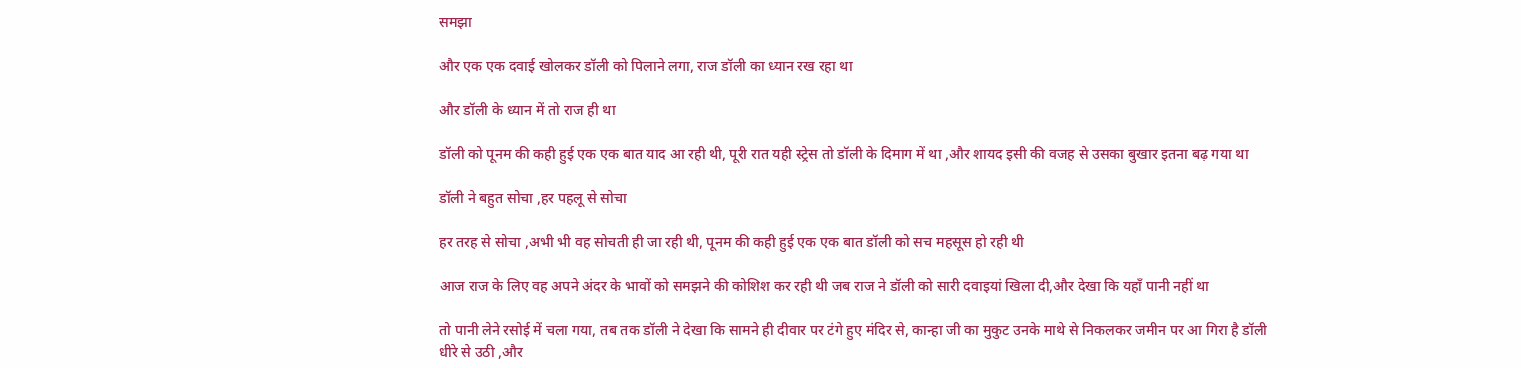समझा

और एक एक दवाई खोलकर डॉली को पिलाने लगा, राज डॉली का ध्यान रख रहा था

और डॉली के ध्यान में तो राज ही था

डॉली को पूनम की कही हुई एक एक बात याद आ रही थी, पूरी रात यही स्ट्रेस तो डॉली के दिमाग में था ,और शायद इसी की वजह से उसका बुखार इतना बढ़ गया था

डॉली ने बहुत सोचा ,हर पहलू से सोचा

हर तरह से सोचा ,अभी भी वह सोचती ही जा रही थी, पूनम की कही हुई एक एक बात डॉली को सच महसूस हो रही थी

आज राज के लिए वह अपने अंदर के भावों को समझने की कोशिश कर रही थी जब राज ने डॉली को सारी दवाइयां खिला दी,और देखा कि यहाँ पानी नहीं था

तो पानी लेने रसोई में चला गया, तब तक डॉली ने देखा कि सामने ही दीवार पर टंगे हुए मंदिर से, कान्हा जी का मुकुट उनके माथे से निकलकर जमीन पर आ गिरा है डॉली धीरे से उठी ,और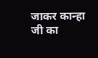जाकर कान्हा जी का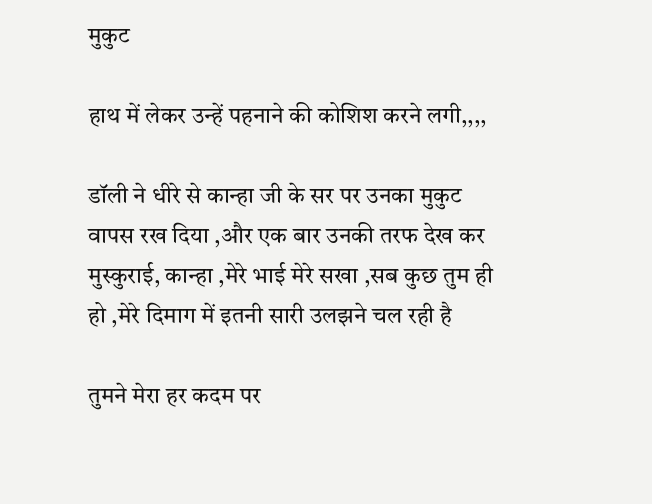मुकुट

हाथ में लेकर उन्हें पहनाने की कोशिश करने लगी,,,,

डॉली ने धीरे से कान्हा जी के सर पर उनका मुकुट वापस रख दिया ,और एक बार उनकी तरफ देख कर मुस्कुराई, कान्हा ,मेरे भाई मेरे सखा ,सब कुछ तुम ही हो ,मेरे दिमाग में इतनी सारी उलझने चल रही है

तुमने मेरा हर कदम पर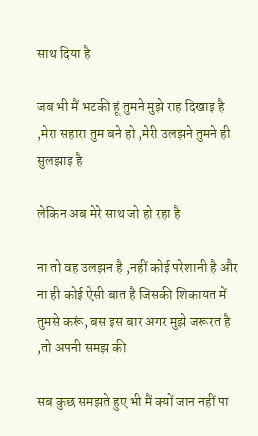साथ दिया है

जब भी मैं भटकी हूं तुमने मुझे राह दिखाइ है ,मेरा सहारा तुम बने हो ,मेरी उलझने तुमने ही सुलझाइ है

लेकिन अब मेरे साथ जो हो रहा है

ना तो वह उलझन है ,नहीं कोई परेशानी है और ना ही कोई ऐसी बात है जिसकी शिकायत में तुमसे करूं, बस इस बार अगर मुझे जरूरत है ,तो अपनी समझ की

सब कुछ समझते हुए भी मैं क्यों जान नहीं पा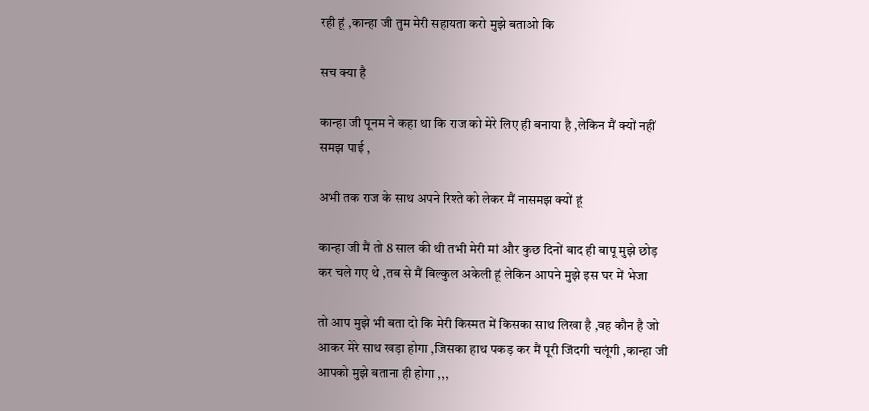रही हूं ,कान्हा जी तुम मेरी सहायता करो मुझे बताओ कि

सच क्या है

कान्हा जी पूनम ने कहा था कि राज को मेरे लिए ही बनाया है ,लेकिन मैं क्यों नहीं समझ पाई ,

अभी तक राज के साथ अपने रिश्ते को लेकर मैं नासमझ क्यों हूं

कान्हा जी मैं तो 8 साल की थी तभी मेरी मां और कुछ दिनों बाद ही बापू मुझे छोड़ कर चले गए थे ,तब से मैं बिल्कुल अकेली हूं लेकिन आपने मुझे इस घर में भेजा

तो आप मुझे भी बता दो कि मेरी किस्मत में किसका साथ लिखा है ,वह कौन है जो आकर मेरे साथ खड़ा होगा ,जिसका हाथ पकड़ कर मैं पूरी जिंदगी चलूंगी ,कान्हा जी आपको मुझे बताना ही होगा ,,,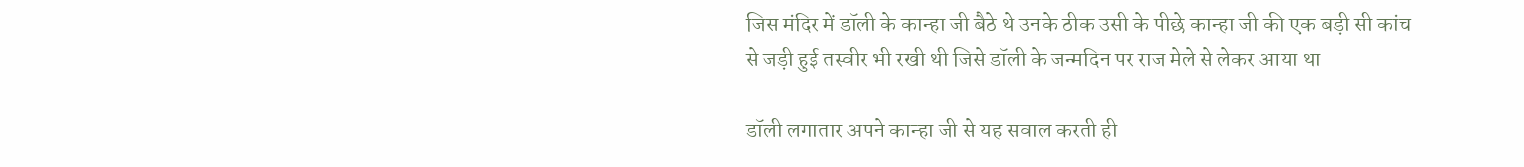जिस मंदिर में डॉली के कान्हा जी बैठे थे उनके ठीक उसी के पीछे कान्हा जी की एक बड़ी सी कांच से जड़ी हुई तस्वीर भी रखी थी जिसे डॉली के जन्मदिन पर राज मेले से लेकर आया था

डॉली लगातार अपने कान्हा जी से यह सवाल करती ही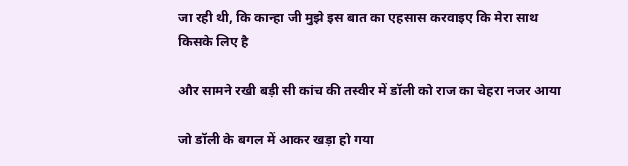जा रही थी, कि कान्हा जी मुझे इस बात का एहसास करवाइए कि मेरा साथ किसके लिए है

और सामने रखी बड़ी सी कांच की तस्वीर में डॉली को राज का चेहरा नजर आया

जो डॉली के बगल में आकर खड़ा हो गया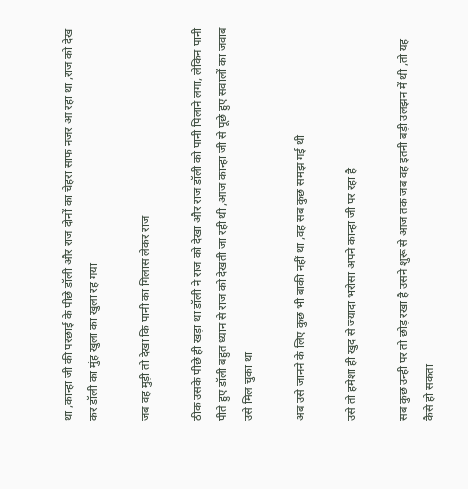था ,कान्हा जी की परछाई के पीछे डॉली और राज दोनों का चेहरा साफ नजर आ रहा था ,राज को देख कर डॉली का मुंह खुला का खुला रह गया

जब वह मुड़ी तो देखा कि पानी का गिलास लेकर राज

ठीक उसके पीछे ही खड़ा था डॉली ने राज को देखा और राज डॉली को पानी पिलाने लगा, लेकिन पानी पीते हुए डॉली बहुत ध्यान से राज को देखती जा रही थी ,आज कान्हा जी से पूछे हुए सवालों का जवाब उसे मिल चुका था

अब उसे जानने के लिए कुछ भी बाकी नहीं था ,वह सब कुछ समझ गई थी

उसे तो हमेशा ही खुद से ज्यादा भरोसा अपने कान्हा जी पर रहा है

सब कुछ उन्ही पर तो छोड़ रखा है उसने शुरू से आज तक जब वह इतनी बड़ी उलझन में थी ,तो यह कैसे हो सकता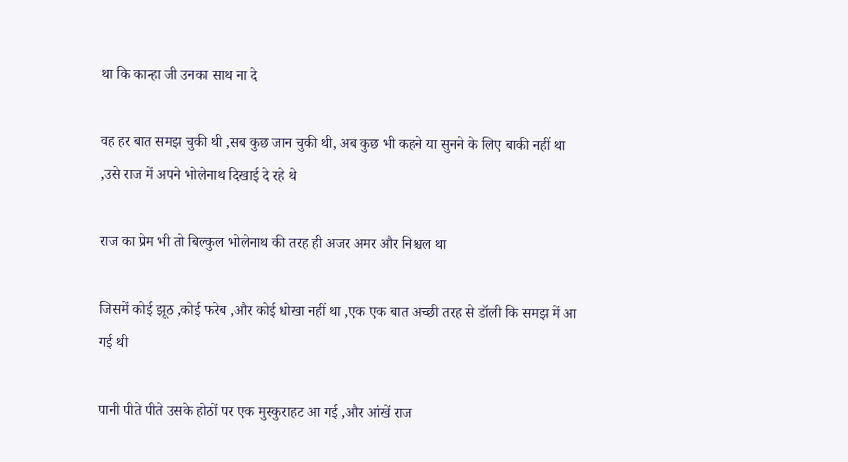था कि कान्हा जी उनका साथ ना दे

वह हर बात समझ चुकी थी ,सब कुछ जान चुकी थी, अब कुछ भी कहने या सुनने के लिए बाकी नहीं था ,उसे राज में अपने भोलेनाथ दिखाई दे रहे थे

राज का प्रेम भी तो बिल्कुल भोलेनाथ की तरह ही अजर अमर और निश्चल था

जिसमें कोई झूठ ,कोई फरेब ,और कोई धोखा नहीं था ,एक एक बात अच्छी तरह से डॉली कि समझ में आ गई थी

पानी पीते पीते उसके होठों पर एक मुस्कुराहट आ गई ,और आंखें राज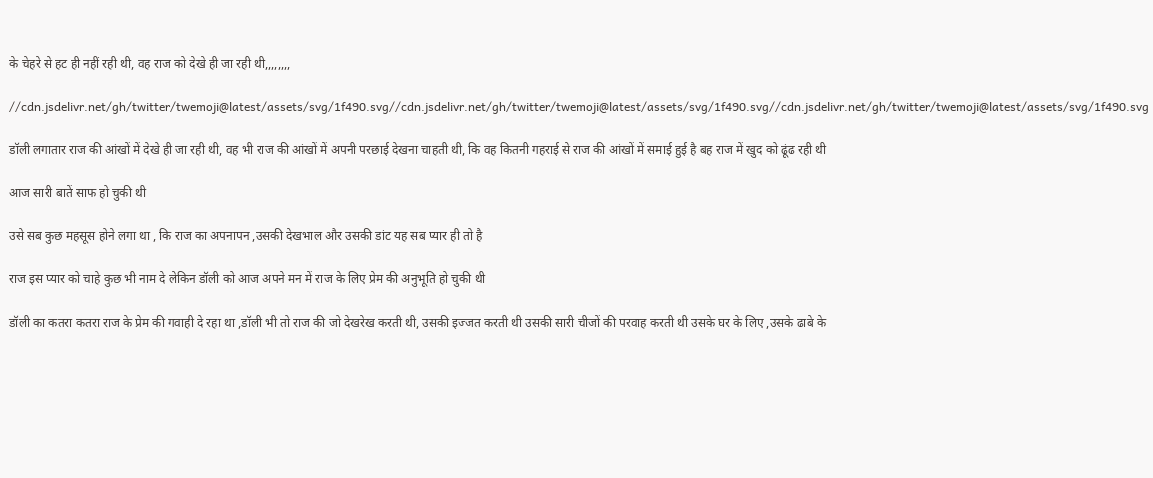के चेहरे से हट ही नहीं रही थी, वह राज को देखे ही जा रही थी,,,,,,,,

//cdn.jsdelivr.net/gh/twitter/twemoji@latest/assets/svg/1f490.svg//cdn.jsdelivr.net/gh/twitter/twemoji@latest/assets/svg/1f490.svg//cdn.jsdelivr.net/gh/twitter/twemoji@latest/assets/svg/1f490.svg

डॉली लगातार राज की आंखों में देखे ही जा रही थी, वह भी राज की आंखों में अपनी परछाई देखना चाहती थी, कि वह कितनी गहराई से राज की आंखों में समाई हुई है बह राज में खुद को ढूंढ रही थी

आज सारी बातें साफ हो चुकी थी

उसे सब कुछ महसूस होने लगा था , कि राज का अपनापन ,उसकी देखभाल और उसकी डांट यह सब प्यार ही तो है

राज इस प्यार को चाहे कुछ भी नाम दे लेकिन डॉली को आज अपने मन में राज के लिए प्रेम की अनुभूति हो चुकी थी

डॉली का कतरा कतरा राज के प्रेम की गवाही दे रहा था ,डॉली भी तो राज की जो देखरेख करती थी, उसकी इज्जत करती थी उसकी सारी चीजों की परवाह करती थी उसके घर के लिए ,उसके ढाबे के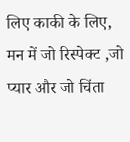लिए काकी के लिए, मन में जो रिस्पेक्ट ,जो प्यार और जो चिंता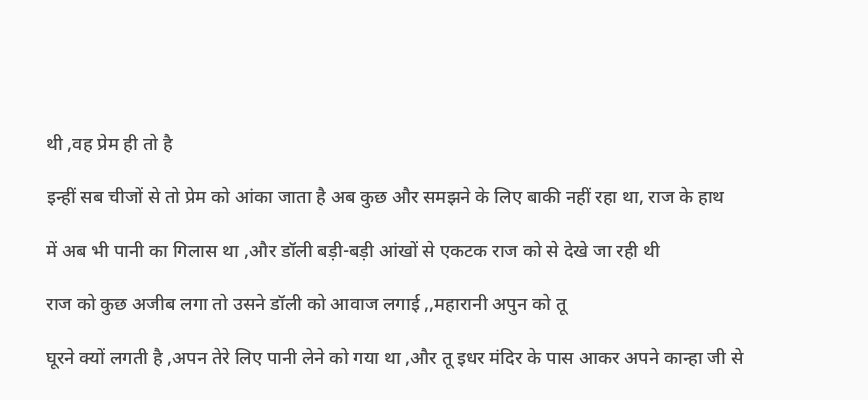थी ,वह प्रेम ही तो है

इन्हीं सब चीजों से तो प्रेम को आंका जाता है अब कुछ और समझने के लिए बाकी नहीं रहा था, राज के हाथ

में अब भी पानी का गिलास था ,और डॉली बड़ी-बड़ी आंखों से एकटक राज को से देखे जा रही थी

राज को कुछ अजीब लगा तो उसने डॉली को आवाज लगाई ,,महारानी अपुन को तू

घूरने क्यों लगती है ,अपन तेरे लिए पानी लेने को गया था ,और तू इधर मंदिर के पास आकर अपने कान्हा जी से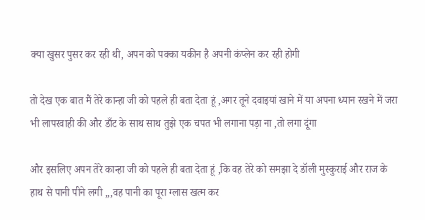क्या खुसर पुसर कर रही थी, अपन को पक्का यकीन है अपनी कंप्लेन कर रही होगी

तो देख एक बात मैं तेरे कान्हा जी को पहले ही बता देता हूं ,अगर तूने दवाइयां खाने में या अपना ध्यान रखने में जरा भी लापरवाही की और डाँट के साथ साथ तुझे एक चपत भी लगाना पड़ा ना ,तो लगा दूंगा

और इसलिए अपन तेरे कान्हा जी को पहले ही बता देता हूं ,कि वह तेरे को समझा दे डॉली मुस्कुराई और राज के हाथ से पानी पीने लगी ,,,वह पानी का पूरा ग्लास खत्म कर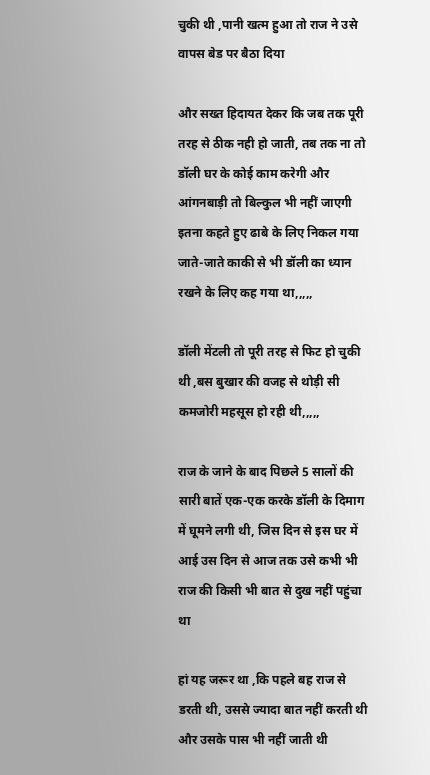चुकी थी ,पानी खत्म हुआ तो राज ने उसे वापस बेड पर बैठा दिया

और सख्त हिदायत देकर कि जब तक पूरी तरह से ठीक नही हो जाती, तब तक ना तो डॉली घर के कोई काम करेगी और आंगनबाड़ी तो बिल्कुल भी नहीं जाएगी इतना कहते हुए ढाबे के लिए निकल गया जाते-जाते काकी से भी डॉली का ध्यान रखने के लिए कह गया था,,,,,

डॉली मेंटली तो पूरी तरह से फिट हो चुकी थी ,बस बुखार की वजह से थोड़ी सी कमजोरी महसूस हो रही थी,,,,,

राज के जाने के बाद पिछले 5 सालों की सारी बातें एक-एक करके डॉली के दिमाग में घूमने लगी थी, जिस दिन से इस घर में आई उस दिन से आज तक उसे कभी भी राज की किसी भी बात से दुख नहीं पहुंचा था

हां यह जरूर था ,कि पहले बह राज से डरती थी, उससे ज्यादा बात नहीं करती थी और उसके पास भी नहीं जाती थी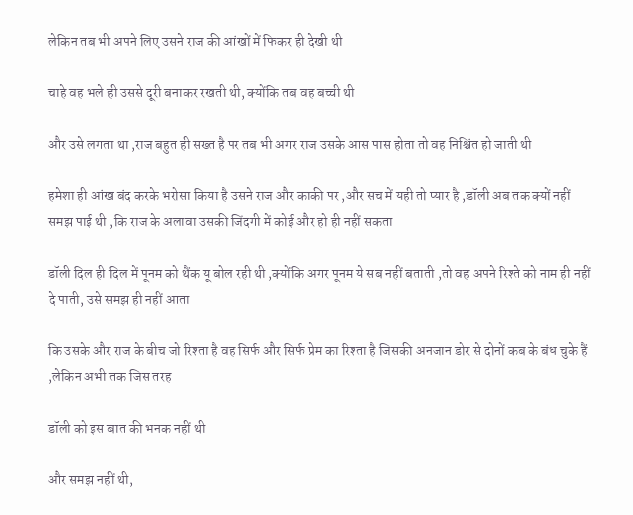लेकिन तब भी अपने लिए उसने राज की आंखों में फिकर ही देखी थी

चाहे वह भले ही उससे दूरी बनाकर रखती थी, क्योंकि तब वह बच्ची थी

और उसे लगता था ,राज बहुत ही सख्त है पर तब भी अगर राज उसके आस पास होता तो वह निश्चिंत हो जाती थी

हमेशा ही आंख बंद करके भरोसा किया है उसने राज और काकी पर ,और सच में यही तो प्यार है ,डॉली अब तक क्यों नहीं समझ पाई थी ,कि राज के अलावा उसकी जिंदगी में कोई और हो ही नहीं सकता

डॉली दिल ही दिल में पूनम को थैंक यू बोल रही थी ,क्योंकि अगर पूनम ये सब नहीं बताती ,तो वह अपने रिश्ते को नाम ही नहीं दे पाती, उसे समझ ही नहीं आता

कि उसके और राज के बीच जो रिश्ता है वह सिर्फ और सिर्फ प्रेम का रिश्ता है जिसकी अनजान डोर से दोनों कब के बंध चुके हैं ,लेकिन अभी तक जिस तरह

डॉली को इस बात की भनक नहीं थी

और समझ नहीं थी,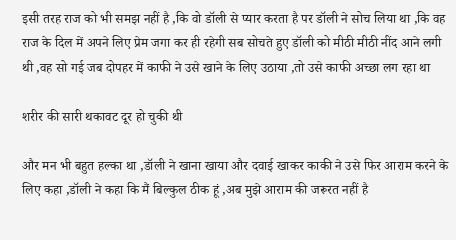इसी तरह राज को भी समझ नहीं है ,कि वो डॉली से प्यार करता है पर डॉली ने सोच लिया था ,कि वह राज के दिल में अपने लिए प्रेम जगा कर ही रहेगी सब सोचते हुए डॉली को मीठी मीठी नींद आने लगी थी ,वह सो गई जब दोपहर में काफी ने उसे खाने के लिए उठाया ,तो उसे काफी अच्छा लग रहा था

शरीर की सारी थकावट दूर हो चुकी थी

और मन भी बहुत हल्का था ,डॉली ने खाना खाया और दवाई खाकर काकी ने उसे फिर आराम करने के लिए कहा ,डॉली ने कहा कि मैं बिल्कुल ठीक हूं ,अब मुझे आराम की जरूरत नहीं है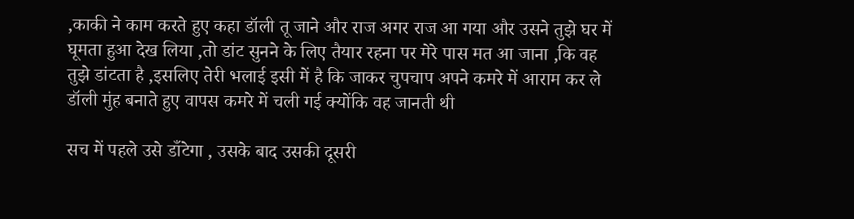,काकी ने काम करते हुए कहा डॉली तू जाने और राज अगर राज आ गया और उसने तुझे घर में घूमता हुआ देख लिया ,तो डांट सुनने के लिए तैयार रहना पर मेरे पास मत आ जाना ,कि वह तुझे डांटता है ,इसलिए तेरी भलाई इसी में है कि जाकर चुपचाप अपने कमरे में आराम कर ले डॉली मुंह बनाते हुए वापस कमरे में चली गई क्योंकि वह जानती थी

सच में पहले उसे डाँटेगा , उसके बाद उसकी दूसरी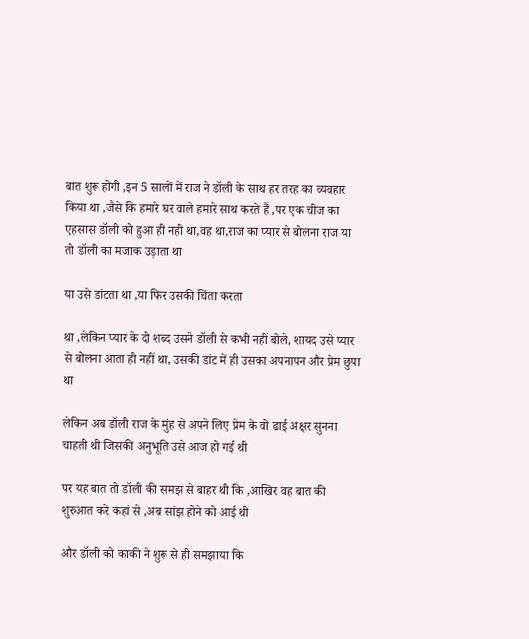बात शुरू होगी ,इन 5 सालों में राज ने डॉली के साथ हर तरह का व्यवहार किया था ,जैसे कि हमारे घर वाले हमारे साथ करते हैं ,पर एक चीज का एहसास डॉली को हुआ ही नही था,वह था,राज का प्यार से बोलना राज या तो डॉली का मजाक उड़ाता था

या उसे डांटता था ,या फिर उसकी चिंता करता

था ,लेकिन प्यार के दो शब्द उसने डॉली से कभी नहीं बोले, शायद उसे प्यार से बोलना आता ही नहीं था, उसकी डांट में ही उसका अपनापन और प्रेम छुपा था

लेकिन अब डॉली राज के मुंह से अपने लिए प्रेम के वो ढाई अक्षर सुनना चाहती थी जिसकी अनुभूति उसे आज हो गई थी

पर यह बात तो डॉली की समझ से बाहर थी कि ,आखिर वह बात की शुरुआत करे कहां से ,अब सांझ होने को आई थी

और डॉली को काकी ने शुरू से ही समझाया कि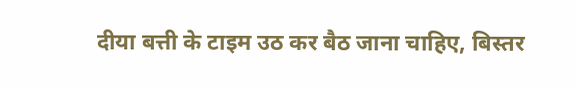दीया बत्ती के टाइम उठ कर बैठ जाना चाहिए, बिस्तर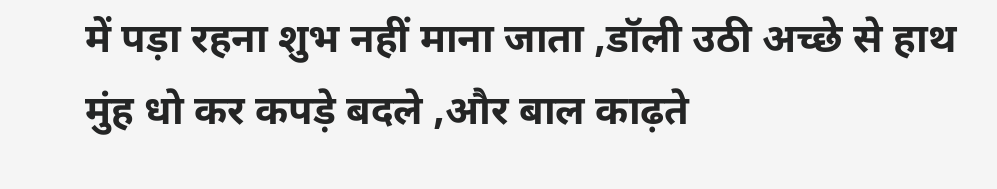में पड़ा रहना शुभ नहीं माना जाता ,डॉली उठी अच्छे से हाथ मुंह धो कर कपड़े बदले ,और बाल काढ़ते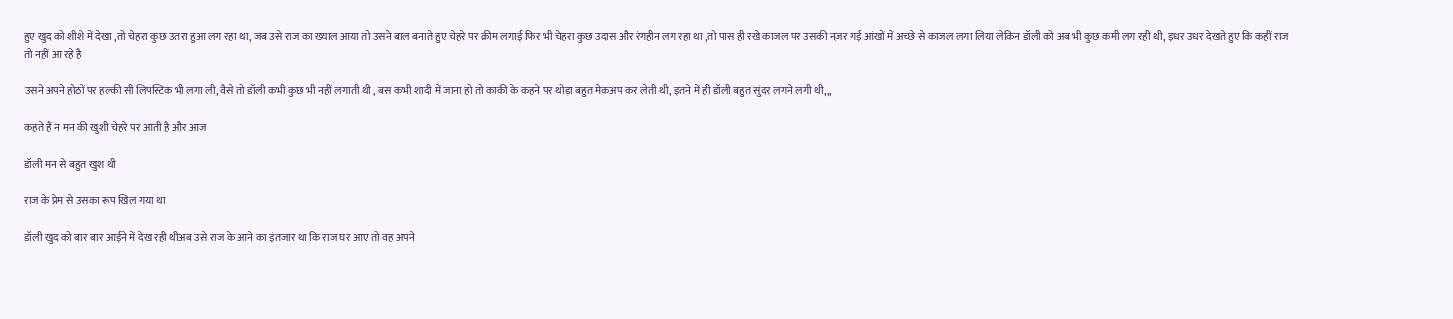हुए खुद को शीशे में देखा ,तो चेहरा कुछ उतरा हुआ लग रहा था, जब उसे राज का ख्याल आया तो उसने बाल बनाते हुए चेहरे पर क्रीम लगाई फिर भी चेहरा कुछ उदास और रंगहीन लग रहा था ,तो पास ही रखे काजल पर उसकी नज़र गई आंखों में अच्छे से काजल लगा लिया लेकिन डॉली को अब भी कुछ कमी लग रही थी, इधर उधर देखते हुए कि कहीं राज तो नहीं आ रहे है

उसने अपने होठों पर हल्की सी लिपस्टिक भी लगा ली, वैसे तो डॉली कभी कुछ भी नहीं लगाती थी , बस कभी शादी में जाना हो तो काकी के कहने पर थोड़ा बहुत मेकअप कर लेती थी, इतने में ही डॉली बहुत सुंदर लगने लगी थी,,,

कहते हैं न मन की खुशी चेहरे पर आती है और आज

डॉली मन से बहुत खुश थी

राज के प्रेम से उसका रूप खिल गया था

डॉली खुद को बार बार आईने में देख रही थीअब उसे राज के आने का इंतजार था कि राज घर आए तो वह अपने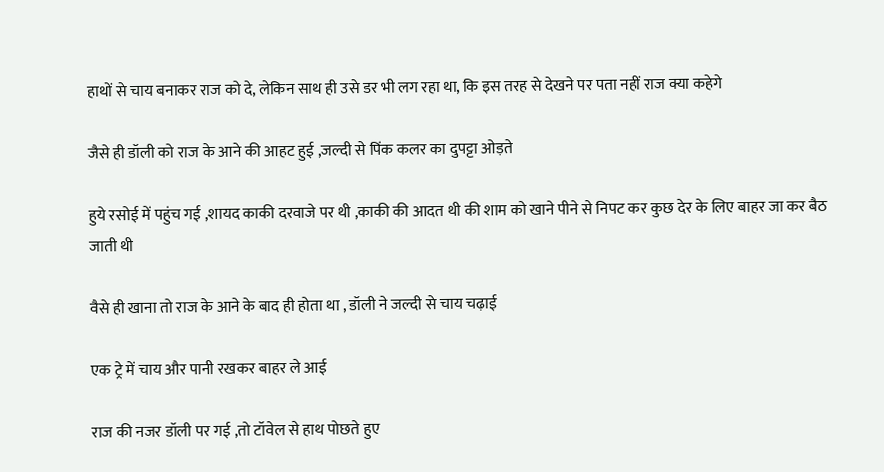हाथों से चाय बनाकर राज को दे, लेकिन साथ ही उसे डर भी लग रहा था, कि इस तरह से देखने पर पता नहीं राज क्या कहेगे

जैसे ही डॉली को राज के आने की आहट हुई ,जल्दी से पिंक कलर का दुपट्टा ओड़ते

हुये रसोई में पहुंच गई ,शायद काकी दरवाजे पर थी ,काकी की आदत थी की शाम को खाने पीने से निपट कर कुछ देर के लिए बाहर जा कर बैठ जाती थी

वैसे ही खाना तो राज के आने के बाद ही होता था , डॉली ने जल्दी से चाय चढ़ाई

एक ट्रे में चाय और पानी रखकर बाहर ले आई

राज की नजर डॉली पर गई ,तो टॉवेल से हाथ पोछते हुए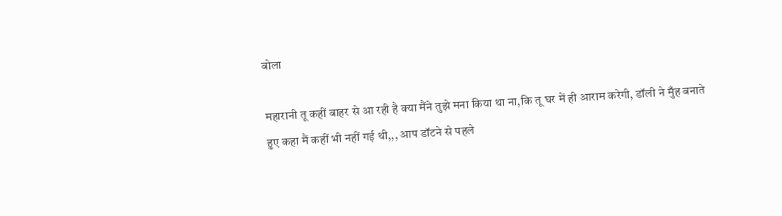बोला

महारानी तू कहीं बाहर से आ रही है क्या मैंने तुझे मना किया था ना,कि तू घर में ही आराम करेगी, डॉली ने मुँह बनाते हुए कहा मैं कहीं भी नहीं गई थी,,, आप डॉटने से पहले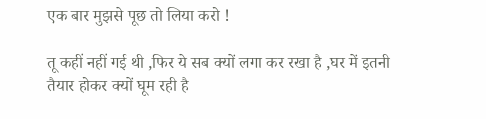एक बार मुझसे पूछ तो लिया करो !

तू कहीं नहीं गई थी ,फिर ये सब क्यों लगा कर रखा है ,घर में इतनी तैयार होकर क्यों घूम रही है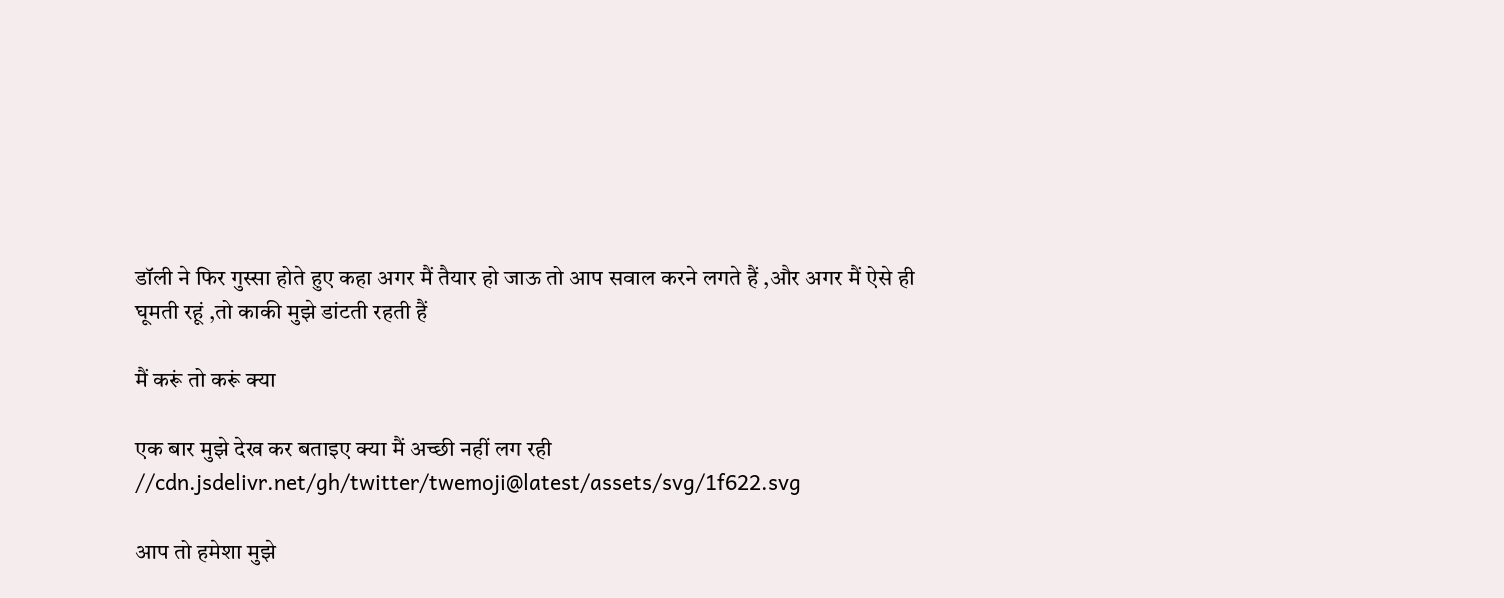डॉली ने फिर गुस्सा होते हुए कहा अगर मैं तैयार हो जाऊ तो आप सवाल करने लगते हैं ,और अगर मैं ऐसे ही घूमती रहूं ,तो काकी मुझे डांटती रहती हैं

मैं करूं तो करूं क्या

एक बार मुझे देख कर बताइए क्या मैं अच्छी नहीं लग रही //cdn.jsdelivr.net/gh/twitter/twemoji@latest/assets/svg/1f622.svg

आप तो हमेशा मुझे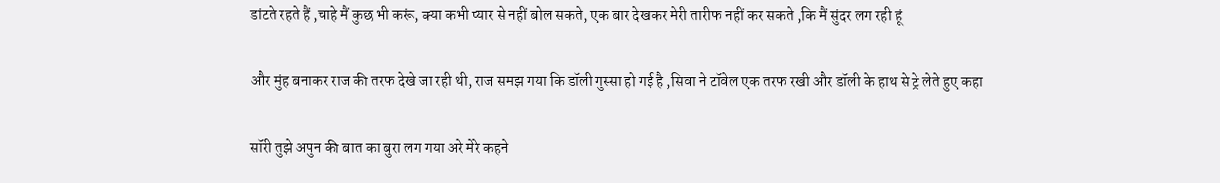डांटते रहते हैं ,चाहे मैं कुछ भी करूं, क्या कभी प्यार से नहीं बोल सकते, एक बार देखकर मेरी तारीफ नहीं कर सकते ,कि मैं सुंदर लग रही हूं

और मुंह बनाकर राज की तरफ देखे जा रही थी, राज समझ गया कि डॉली गुस्सा हो गई है ,सिवा ने टॉवेल एक तरफ रखी और डॉली के हाथ से ट्रे लेते हुए कहा

सॉरी तुझे अपुन की बात का बुरा लग गया अरे मेरे कहने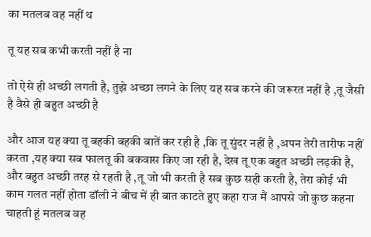का मतलब वह नहीं थ

तू यह सब कभी करती नहीं है ना

तो ऐसे ही अच्छी लगती है, तुझे अच्छा लगने के लिए यह सब करने की जरूरत नहीं है ,तू जैसी है वैसे ही बहुत अच्छी है

और आज यह क्या तू बहकी बहकी बातें कर रही है ,कि तू सुंदर नहीं है ,अपन तेरी तारीफ नहीं करता ,यह क्या सब फालतू की बकवास किए जा रही है, देख तू एक बहुत अच्छी लड़की है, और बहुत अच्छी तरह से रहती है ,तू जो भी करती है सब कुछ सही करती है, तेरा कोई भी काम गलत नहीं होता डॉली ने बीच में ही बात काटते हुए कहा राज मैं आपसे जो कुछ कहना चाहती हूं मतलब वह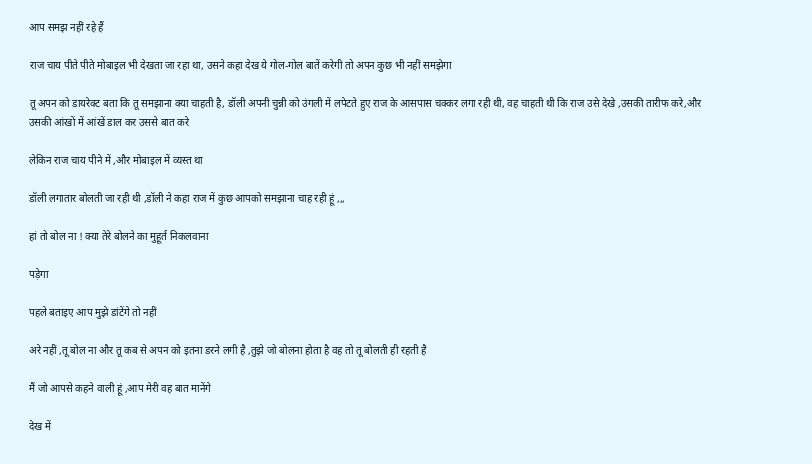आप समझ नहीं रहे हैं

राज चाय पीते पीते मोबाइल भी देखता जा रहा था, उसने कहा देख ये गोल-गोल बातें करेगी तो अपन कुछ भी नहीं समझेगा

तू अपन को डायरेक्ट बता कि तू समझाना क्या चाहती है, डॉली अपनी चुन्नी को उंगली में लपेटते हुए राज के आसपास चक्कर लगा रही थी, वह चाहती थी कि राज उसे देखे ,उसकी तारीफ करे,और उसकी आंखों में आंखें डाल कर उससे बात करे

लेकिन राज चाय पीने में ,और मोबाइल में व्यस्त था

डॉली लगातार बोलती जा रही थी ,डॉली ने कहा राज में कुछ आपको समझाना चाह रही हूं ,,,

हां तो बोल ना ! क्या तेरे बोलने का मुहूर्त निकलवाना

पड़ेगा

पहले बताइए आप मुझे डांटेंगे तो नहीं

अरे नहीं ,तू बोल ना और तू कब से अपन को इतना डरने लगी है ,तुझे जो बोलना होता है वह तो तू बोलती ही रहती है

मैं जो आपसे कहने वाली हूं ,आप मेरी वह बात मानेंगे

देख में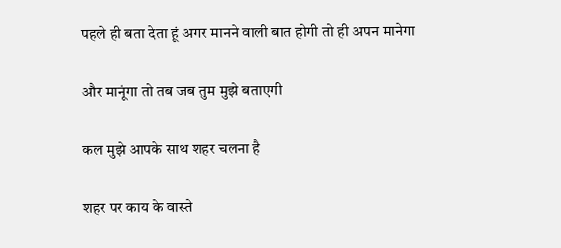पहले ही बता देता हूं अगर मानने वाली बात होगी तो ही अपन मानेगा

और मानूंगा तो तब जब तुम मुझे बताएगी

कल मुझे आपके साथ शहर चलना है

शहर पर काय के वास्ते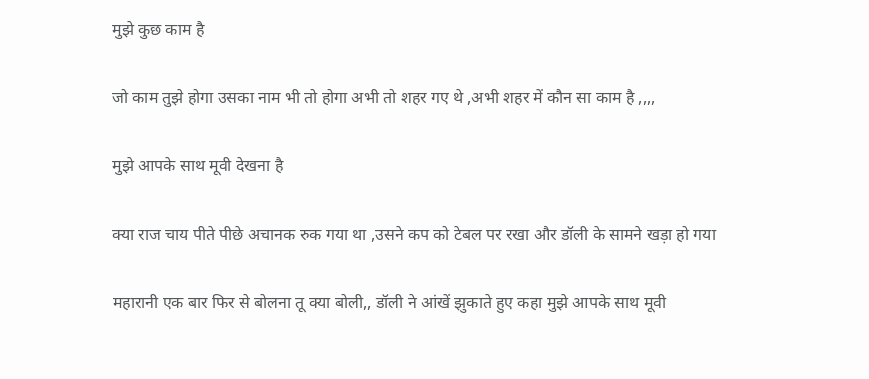मुझे कुछ काम है

जो काम तुझे होगा उसका नाम भी तो होगा अभी तो शहर गए थे ,अभी शहर में कौन सा काम है ,,,,

मुझे आपके साथ मूवी देखना है

क्या राज चाय पीते पीछे अचानक रुक गया था ,उसने कप को टेबल पर रखा और डॉली के सामने खड़ा हो गया

महारानी एक बार फिर से बोलना तू क्या बोली,, डॉली ने आंखें झुकाते हुए कहा मुझे आपके साथ मूवी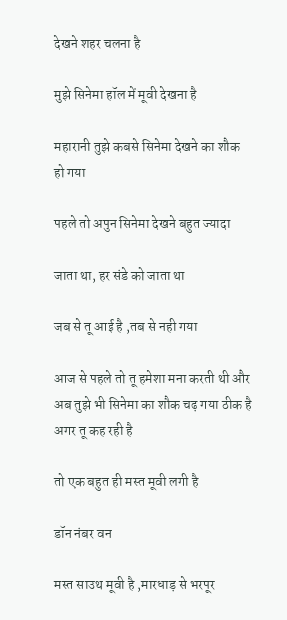देखने शहर चलना है

मुझे सिनेमा हॉल में मूवी देखना है

महारानी तुझे कबसे सिनेमा देखने का शौक हो गया

पहले तो अपुन सिनेमा देखने बहुत ज्यादा

जाता था, हर संडे को जाता था

जब से तू आई है ,तब से नही गया

आज से पहले तो तू हमेशा मना करती थी और अब तुझे भी सिनेमा का शौक चढ़ गया ठीक है अगर तू कह रही है

तो एक बहुत ही मस्त मूवी लगी है

डॉन नंबर वन

मस्त साउथ मूवी है ,मारधाड़ से भरपूर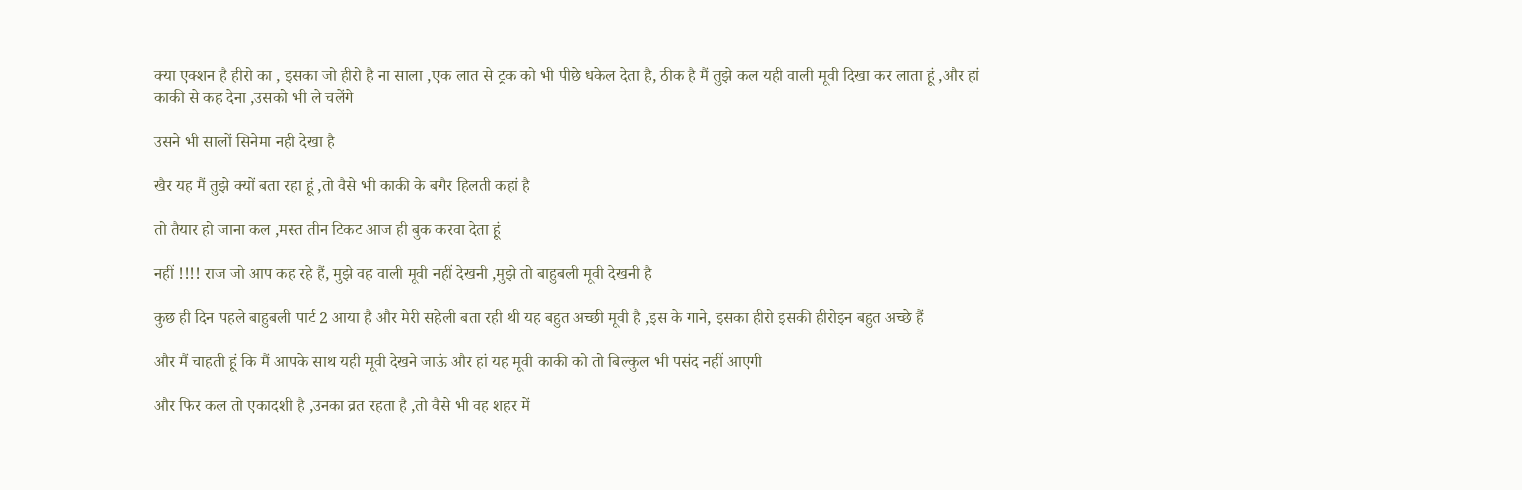क्या एक्शन है हीरो का , इसका जो हीरो है ना साला ,एक लात से ट्रक को भी पीछे धकेल देता है, ठीक है मैं तुझे कल यही वाली मूवी दिखा कर लाता हूं ,और हां काकी से कह देना ,उसको भी ले चलेंगे

उसने भी सालों सिनेमा नही देखा है

खैर यह मैं तुझे क्यों बता रहा हूं ,तो वैसे भी काकी के बगैर हिलती कहां है

तो तैयार हो जाना कल ,मस्त तीन टिकट आज ही बुक करवा देता हूं

नहीं !!!! राज जो आप कह रहे हैं, मुझे वह वाली मूवी नहीं देखनी ,मुझे तो बाहुबली मूवी देखनी है

कुछ ही दिन पहले बाहुबली पार्ट 2 आया है और मेरी सहेली बता रही थी यह बहुत अच्छी मूवी है ,इस के गाने, इसका हीरो इसकी हीरोइन बहुत अच्छे हैं

और मैं चाहती हूं कि मैं आपके साथ यही मूवी देखने जाऊं और हां यह मूवी काकी को तो बिल्कुल भी पसंद नहीं आएगी

और फिर कल तो एकादशी है ,उनका व्रत रहता है ,तो वैसे भी वह शहर में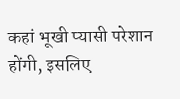कहां भूखी प्यासी परेशान होंगी, इसलिए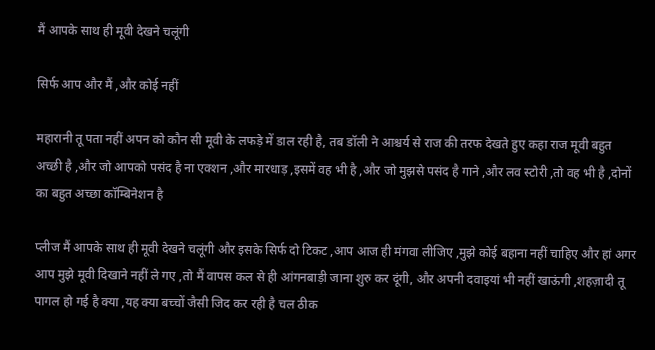मैं आपके साथ ही मूवी देखने चलूंगी

सिर्फ आप और मैं ,और कोई नहीं

महारानी तू पता नहीं अपन को कौन सी मूवी के लफड़े में डाल रही है, तब डॉली ने आश्चर्य से राज की तरफ देखते हुए कहा राज मूवी बहुत अच्छी है ,और जो आपको पसंद है ना एक्शन ,और मारधाड़ ,इसमें वह भी है ,और जो मुझसे पसंद है गाने ,और लव स्टोरी ,तो वह भी है ,दोनों का बहुत अच्छा कॉम्बिनेशन है

प्लीज मैं आपके साथ ही मूवी देखने चलूंगी और इसके सिर्फ दो टिकट ,आप आज ही मंगवा लीजिए ,मुझे कोई बहाना नहीं चाहिए और हां अगर आप मुझे मूवी दिखाने नहीं ले गए ,तो मैं वापस कल से ही आंगनबाड़ी जाना शुरु कर दूंगी, और अपनी दवाइयां भी नहीं खाऊंगी ,शहज़ादी तू पागल हो गई है क्या ,यह क्या बच्चों जैसी जिद कर रही है चल ठीक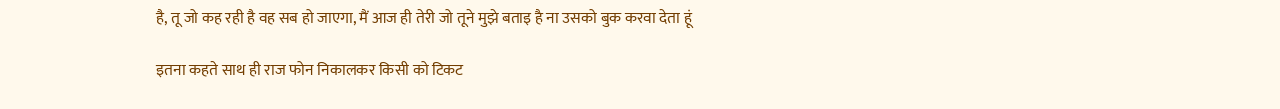है, तू जो कह रही है वह सब हो जाएगा, मैं आज ही तेरी जो तूने मुझे बताइ है ना उसको बुक करवा देता हूं

इतना कहते साथ ही राज फोन निकालकर किसी को टिकट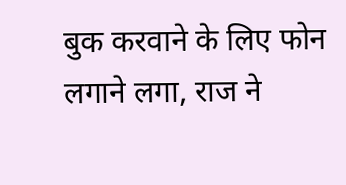बुक करवाने के लिए फोन लगाने लगा, राज ने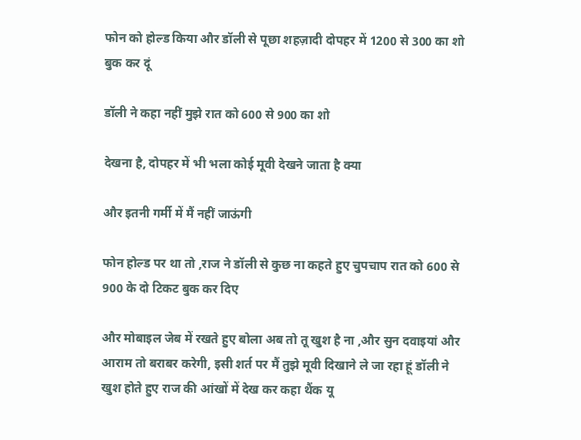फोन को होल्ड किया और डॉली से पूछा शहज़ादी दोपहर में 1200 से 300 का शो बुक कर दूं

डॉली ने कहा नहीं मुझे रात को 600 से 900 का शो

देखना है, दोपहर में भी भला कोई मूवी देखने जाता है क्या

और इतनी गर्मी में मैं नहीं जाऊंगी

फोन होल्ड पर था तो ,राज ने डॉली से कुछ ना कहते हुए चुपचाप रात को 600 से 900 के दो टिकट बुक कर दिए

और मोबाइल जेब में रखते हुए बोला अब तो तू खुश है ना ,और सुन दवाइयां और आराम तो बराबर करेगी, इसी शर्त पर मैं तुझे मूवी दिखाने ले जा रहा हूं डॉली ने खुश होते हुए राज की आंखों में देख कर कहा थैंक यू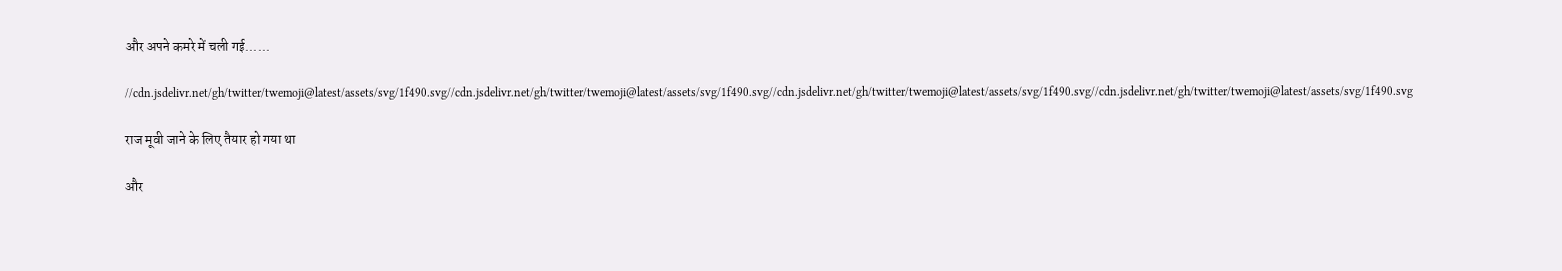और अपने कमरे में चली गई......

//cdn.jsdelivr.net/gh/twitter/twemoji@latest/assets/svg/1f490.svg//cdn.jsdelivr.net/gh/twitter/twemoji@latest/assets/svg/1f490.svg//cdn.jsdelivr.net/gh/twitter/twemoji@latest/assets/svg/1f490.svg//cdn.jsdelivr.net/gh/twitter/twemoji@latest/assets/svg/1f490.svg

राज मूवी जाने के लिए तैयार हो गया था

और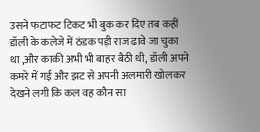उसने फटाफट टिकट भी बुक कर दिए तब कहीं डॉली के कलेजे में ठंडक पड़ी राज ढावे जा चुका था ,और काकी अभी भी बाहर बैठी थी, डॉली अपने कमरे में गई और झट से अपनी अलमारी खोलकर देखने लगी कि कल वह कौन सा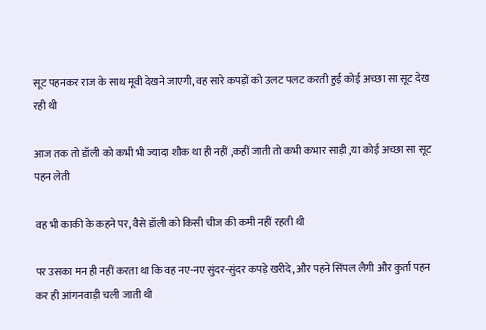सूट पहनकर राज के साथ मूवी देखने जाएगी, वह सारे कपड़ों को उलट पलट करती हुई कोई अच्छा सा सूट देख रही थी

आज तक तो डॉली को कभी भी ज्यादा शौक था ही नहीं ,कहीं जाती तो कभी कभार साड़ी ,या कोई अच्छा सा सूट पहन लेती

वह भी काकी के कहने पर, वैसे डॉली को किसी चीज की कमी नहीं रहती थी

पर उसका मन ही नहीं करता था कि वह नए-नए सुंदर-सुंदर कपड़े खरीदे, और पहने सिंपल लैगी और कुर्ता पहन कर ही आंगनवाड़ी चली जाती थी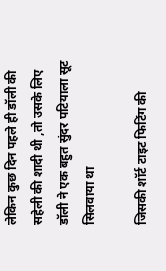लेकिन कुछ दिन पहले ही डॉली की सहेली की शादी थी ,तो उसके लिए डॉली ने एक बहुत सुंदर पटियाला सूट सिलवाया था

जिसकी शॉर्ट टाइट फिटिंग की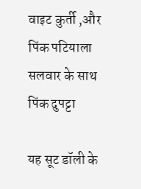वाइट कुर्ती ,और पिंक पटियाला सलवार के साथ पिंक दुपट्टा

यह सूट डॉली के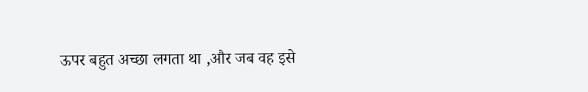ऊपर बहुत अच्छा लगता था ,और जब वह इसे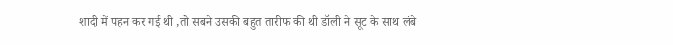शादी में पहन कर गई थी ,तो सबने उसकी बहुत तारीफ की थी डॉली ने सूट के साथ लंबे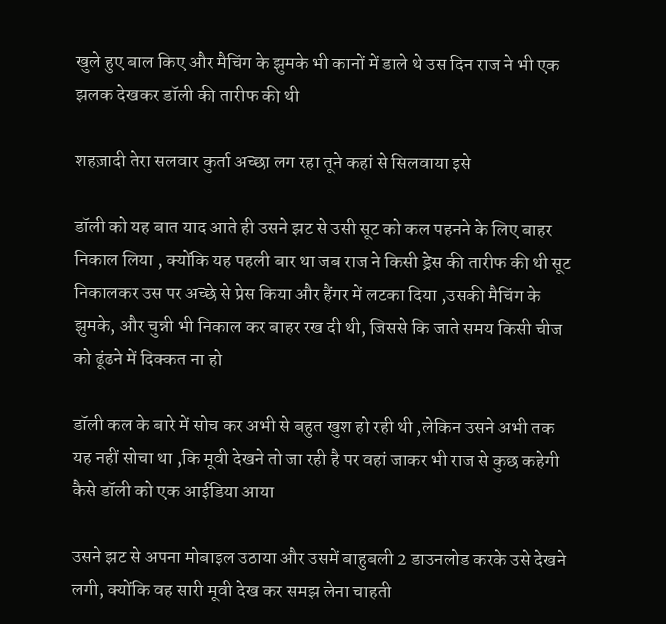खुले हुए बाल किए और मैचिंग के झुमके भी कानों में डाले थे उस दिन राज ने भी एक झलक देखकर डॉली की तारीफ की थी

शहज़ादी तेरा सलवार कुर्ता अच्छा लग रहा तूने कहां से सिलवाया इसे

डॉली को यह बात याद आते ही उसने झट से उसी सूट को कल पहनने के लिए बाहर निकाल लिया , क्योंकि यह पहली बार था जब राज ने किसी ड्रेस की तारीफ की थी सूट निकालकर उस पर अच्छे से प्रेस किया और हैंगर में लटका दिया ,उसकी मैचिंग के झुमके, और चुन्नी भी निकाल कर बाहर रख दी थी, जिससे कि जाते समय किसी चीज को ढूंढने में दिक्कत ना हो

डॉली कल के बारे में सोच कर अभी से बहुत खुश हो रही थी ,लेकिन उसने अभी तक यह नहीं सोचा था ,कि मूवी देखने तो जा रही है पर वहां जाकर भी राज से कुछ कहेगी कैसे डॉली को एक आईडिया आया

उसने झट से अपना मोबाइल उठाया और उसमें बाहुबली 2 डाउनलोड करके उसे देखने लगी, क्योंकि वह सारी मूवी देख कर समझ लेना चाहती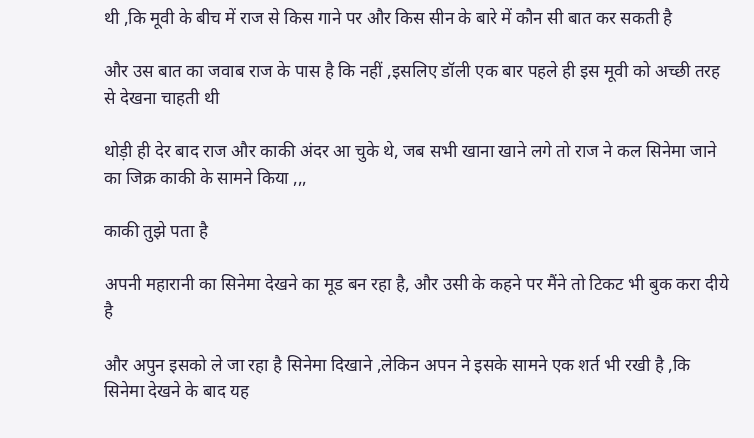थी ,कि मूवी के बीच में राज से किस गाने पर और किस सीन के बारे में कौन सी बात कर सकती है

और उस बात का जवाब राज के पास है कि नहीं ,इसलिए डॉली एक बार पहले ही इस मूवी को अच्छी तरह से देखना चाहती थी

थोड़ी ही देर बाद राज और काकी अंदर आ चुके थे, जब सभी खाना खाने लगे तो राज ने कल सिनेमा जाने का जिक्र काकी के सामने किया ,,,

काकी तुझे पता है

अपनी महारानी का सिनेमा देखने का मूड बन रहा है, और उसी के कहने पर मैंने तो टिकट भी बुक करा दीये है

और अपुन इसको ले जा रहा है सिनेमा दिखाने ,लेकिन अपन ने इसके सामने एक शर्त भी रखी है ,कि सिनेमा देखने के बाद यह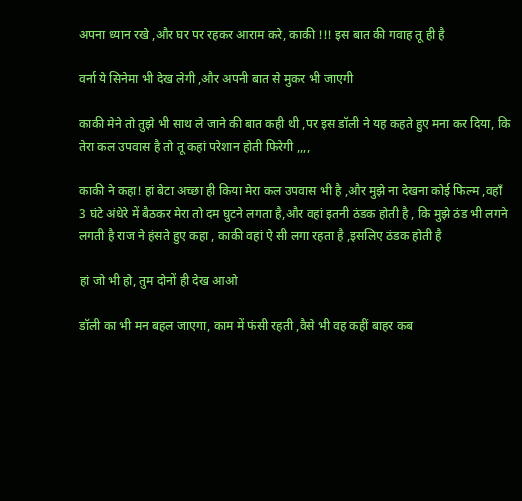अपना ध्यान रखे ,और घर पर रहकर आराम करे, काकी !!! इस बात की गवाह तू ही है

वर्ना ये सिनेमा भी देख लेगी ,और अपनी बात से मुकर भी जाएगी

काकी मेने तो तुझे भी साथ ले जाने की बात कही थी ,पर इस डॉली ने यह कहते हुए मना कर दिया, कि तेरा कल उपवास है तो तू कहां परेशान होती फिरेगी ,,,,

काकी ने कहा! हां बेटा अच्छा ही किया मेरा कल उपवास भी है ,और मुझे ना देखना कोई फिल्म ,वहाँ 3 घंटे अंधेरे में बैठकर मेरा तो दम घुटने लगता है,और वहां इतनी ठंडक होती है , कि मुझे ठंड भी लगने लगती है राज ने हंसते हुए कहा , काकी वहां ऐ सी लगा रहता है ,इसलिए ठंडक होती है

हां जो भी हो, तुम दोनों ही देख आओ

डॉली का भी मन बहल जाएगा, काम में फंसी रहती ,वैसे भी वह कहीं बाहर कब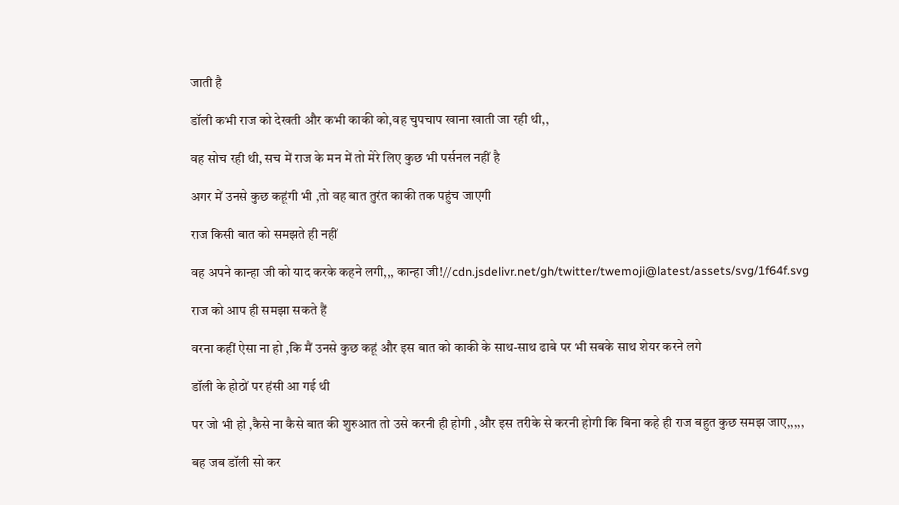जाती है

डॉली कभी राज को देखती और कभी काकी को,वह चुपचाप खाना खाती जा रही थी,,

वह सोच रही थी, सच में राज के मन में तो मेरे लिए कुछ भी पर्सनल नहीं है

अगर में उनसे कुछ कहूंगी भी ,तो वह बात तुरंत काकी तक पहुंच जाएगी

राज किसी बात को समझते ही नहीं

वह अपने कान्हा जी को याद करके कहने लगी,,, कान्हा जी!//cdn.jsdelivr.net/gh/twitter/twemoji@latest/assets/svg/1f64f.svg

राज को आप ही समझा सकते हैं

वरना कहीं ऐसा ना हो ,कि मैं उनसे कुछ कहूं और इस बात को काकी के साथ-साथ ढाबे पर भी सबके साथ शेयर करने लगे

डॉली के होठों पर हंसी आ गई थी

पर जो भी हो ,कैसे ना कैसे बात की शुरुआत तो उसे करनी ही होगी ,और इस तरीके से करनी होगी कि बिना कहे ही राज बहुत कुछ समझ जाए,,,,,

बह जब डॉली सो कर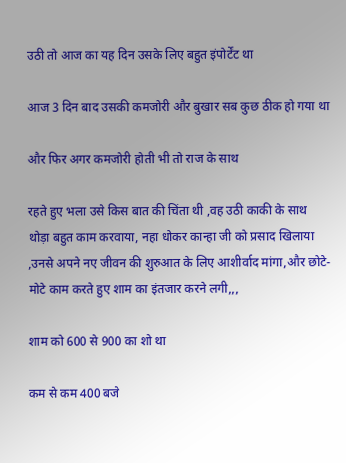उठी तो आज का यह दिन उसके लिए बहुत इंपोर्टेंट था

आज 3 दिन बाद उसकी कमजोरी और बुखार सब कुछ ठीक हो गया था

और फिर अगर कमजोरी होती भी तो राज के साथ

रहते हुए भला उसे किस बात की चिंता थी ,वह उठी काकी के साथ थोड़ा बहुत काम करवाया, नहा धोकर कान्हा जी को प्रसाद खिलाया ,उनसे अपने नए जीवन की शुरुआत के लिए आशीर्वाद मांगा,और छोटे-मोटे काम करते हुए शाम का इंतजार करने लगी,,,

शाम को 600 से 900 का शो था

कम से कम 400 बजे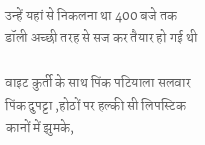उन्हें यहां से निकलना था 400 बजे तक डॉली अच्छी तरह से सज कर तैयार हो गई थी

वाइट कुर्ती के साथ पिंक पटियाला सलवार पिंक दुपट्टा ,होठों पर हल्की सी लिपस्टिक कानों में झुमके,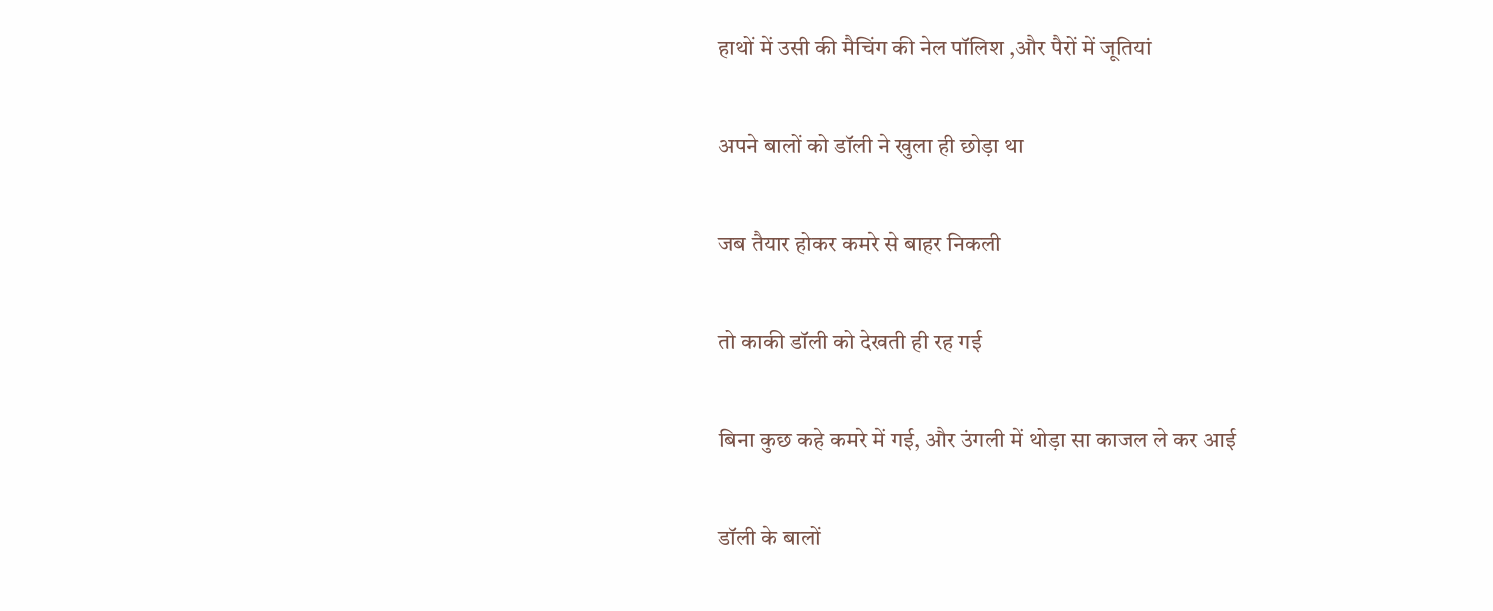हाथों में उसी की मैचिंग की नेल पॉलिश ,और पैरों में जूतियां

अपने बालों को डॉली ने खुला ही छोड़ा था

जब तैयार होकर कमरे से बाहर निकली

तो काकी डॉली को देखती ही रह गई

बिना कुछ कहे कमरे में गई, और उंगली में थोड़ा सा काजल ले कर आई

डॉली के बालों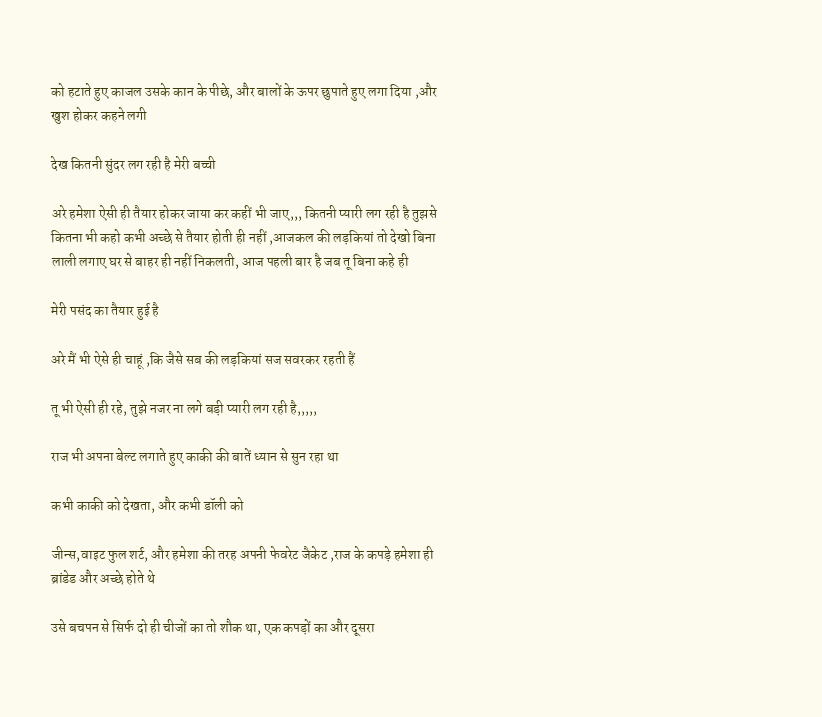को हटाते हुए काजल उसके कान के पीछे, और बालों के ऊपर छुपाते हुए लगा दिया ,और खुश होकर कहने लगी

देख कितनी सुंदर लग रही है मेरी बच्ची

अरे हमेशा ऐसी ही तैयार होकर जाया कर कहीं भी जाए,,, कितनी प्यारी लग रही है तुझसे कितना भी कहो कभी अच्छे से तैयार होती ही नहीं ,आजकल की लड़कियां तो देखो बिना लाली लगाए घर से बाहर ही नहीं निकलती, आज पहली बार है जब तू बिना कहे ही

मेरी पसंद का तैयार हुई है

अरे मैं भी ऐसे ही चाहूं ,कि जैसे सब की लड़कियां सज सवरकर रहती हैं

तू भी ऐसी ही रहे, तुझे नजर ना लगे बड़ी प्यारी लग रही है,,,,,

राज भी अपना बेल्ट लगाते हुए काकी की बातें ध्यान से सुन रहा था

कभी काकी को देखता, और कभी डॉली को

जीन्स,वाइट फुल शर्ट, और हमेशा की तरह अपनी फेवरेट जैकेट ,राज के कपड़े हमेशा ही ब्रांडेड और अच्छे होते थे

उसे बचपन से सिर्फ दो ही चीजों का तो शौक था, एक कपड़ों का और दूसरा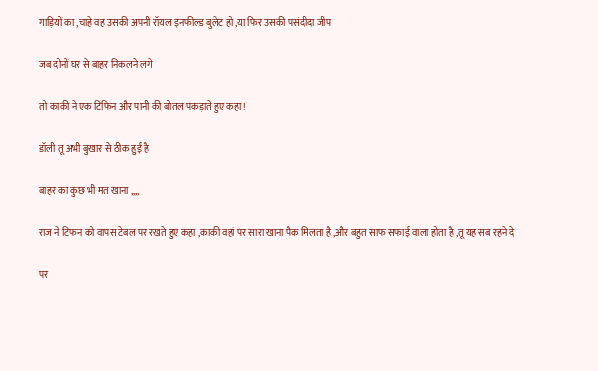गाड़ियों का ,चाहे वह उसकी अपनी रॉयल इनफील्ड बुलेट हो ,या फिर उसकी पसंदीदा जीप

जब दोनों घर से बाहर निकलने लगे

तो काकी ने एक टिफिन और पानी की बोतल पकड़ाते हुए कहा!

डॉली तू अभी बुखार से ठीक हुई है

बाहर का कुछ भी मत खाना ,,,,

राज ने टिफन को वापस टेबल पर रखते हुए कहा ,काकी वहां पर सारा खाना पैक मिलता है ,और बहुत साफ सफाई वाला होता है ,तू यह सब रहने दे

पर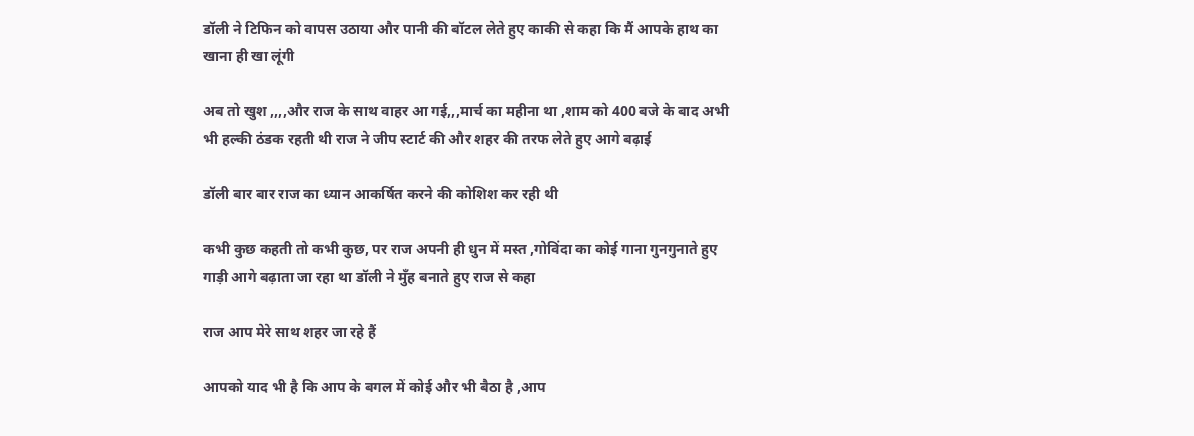डॉली ने टिफिन को वापस उठाया और पानी की बॉटल लेते हुए काकी से कहा कि मैं आपके हाथ का खाना ही खा लूंगी

अब तो खुश ,,,,और राज के साथ वाहर आ गई,,,मार्च का महीना था ,शाम को 400 बजे के बाद अभी भी हल्की ठंडक रहती थी राज ने जीप स्टार्ट की और शहर की तरफ लेते हुए आगे बढ़ाई

डॉली बार बार राज का ध्यान आकर्षित करने की कोशिश कर रही थी

कभी कुछ कहती तो कभी कुछ, पर राज अपनी ही धुन में मस्त ,गोविंदा का कोई गाना गुनगुनाते हुए गाड़ी आगे बढ़ाता जा रहा था डॉली ने मुँह बनाते हुए राज से कहा

राज आप मेरे साथ शहर जा रहे हैं

आपको याद भी है कि आप के बगल में कोई और भी बैठा है ,आप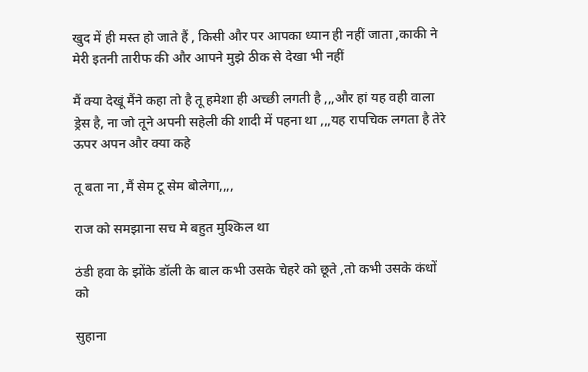खुद में ही मस्त हो जाते हैं , किसी और पर आपका ध्यान ही नहीं जाता ,काकी ने मेरी इतनी तारीफ की और आपने मुझे ठीक से देखा भी नहीं

मैं क्या देखूं मैंने कहा तो है तू हमेशा ही अच्छी लगती है ,,,और हां यह वही वाला ड्रेस है, ना जो तूने अपनी सहेली की शादी में पहना था ,,,यह रापचिक लगता है तेरे ऊपर अपन और क्या कहे

तू बता ना ,मैं सेम टू सेम बोलेगा,,,,

राज को समझाना सच मे बहुत मुश्किल था

ठंडी हवा के झोंके डॉली के बाल कभी उसके चेहरे को छूते ,तो कभी उसके कंधों को

सुहाना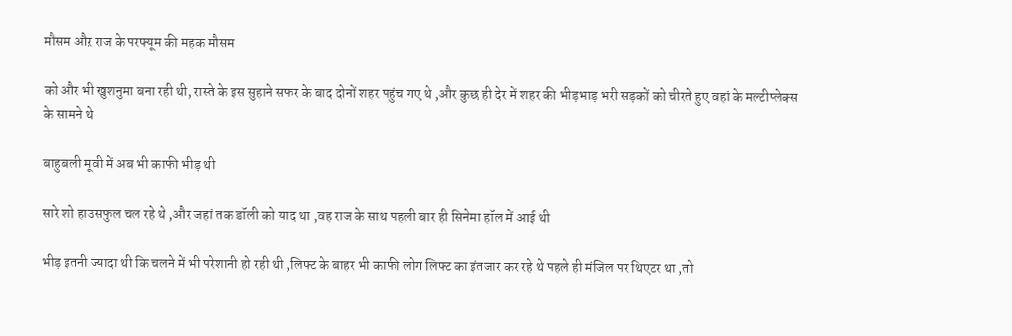मौसम औऱ राज के परफ्यूम की महक मौसम

को और भी खुशनुमा बना रही थी, रास्ते के इस सुहाने सफर के बाद दोनों शहर पहुंच गए थे ,और कुछ ही देर में शहर की भीड़भाड़ भरी सड़कों को चीरते हुए वहां के मल्टीप्लेक्स के सामने थे

बाहुबली मूवी में अब भी काफी भीड़ थी

सारे शो हाउसफुल चल रहे थे ,और जहां तक डॉली को याद था ,वह राज के साथ पहली बार ही सिनेमा हॉल में आई थी

भीड़ इतनी ज्यादा थी कि चलने में भी परेशानी हो रही थी ,लिफ्ट के बाहर भी काफी लोग लिफ्ट का इंतजार कर रहे थे पहले ही मंजिल पर थिएटर था ,तो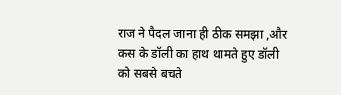राज ने पैदल जाना ही ठीक समझा ,और कस के डॉली का हाथ थामते हुए डॉली को सबसे बचते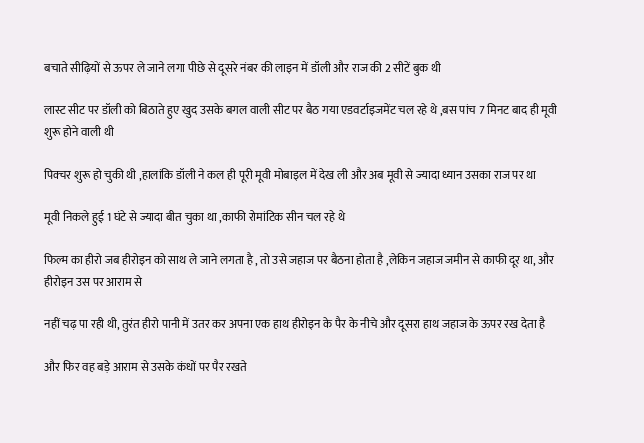बचाते सीढ़ियों से ऊपर ले जाने लगा पीछे से दूसरे नंबर की लाइन में डॉली और राज की 2 सीटें बुक थी

लास्ट सीट पर डॉली को बिठाते हुए खुद उसके बगल वाली सीट पर बैठ गया एडवर्टाइजमेंट चल रहे थे ,बस पांच 7 मिनट बाद ही मूवी शुरू होने वाली थी

पिक्चर शुरू हो चुकी थी ,हालांकि डॉली ने कल ही पूरी मूवी मोबाइल में देख ली और अब मूवी से ज्यादा ध्यान उसका राज पर था

मूवी निकले हुई 1 घंटे से ज्यादा बीत चुका था ,काफी रोमांटिक सीन चल रहे थे

फिल्म का हीरो जब हीरोइन को साथ ले जाने लगता है , तो उसे जहाज पर बैठना होता है ,लेकिन जहाज जमीन से काफी दूर था, और हीरोइन उस पर आराम से

नहीं चढ़ पा रही थी, तुरंत हीरो पानी में उतर कर अपना एक हाथ हीरोइन के पैर के नीचे और दूसरा हाथ जहाज के ऊपर रख देता है

और फिर वह बड़े आराम से उसके कंधों पर पैर रखते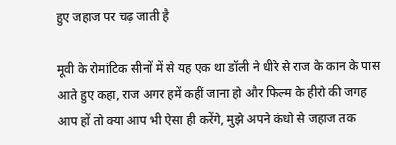हुए जहाज पर चढ़ जाती है

मूवी के रोमांटिक सीनों में से यह एक था डॉली ने धीरे से राज के कान के पास आते हुए कहा, राज अगर हमें कहीं जाना हो और फिल्म के हीरो की जगह आप हों तो क्या आप भी ऐसा ही करेंगे, मुझे अपने कंधो से जहाज तक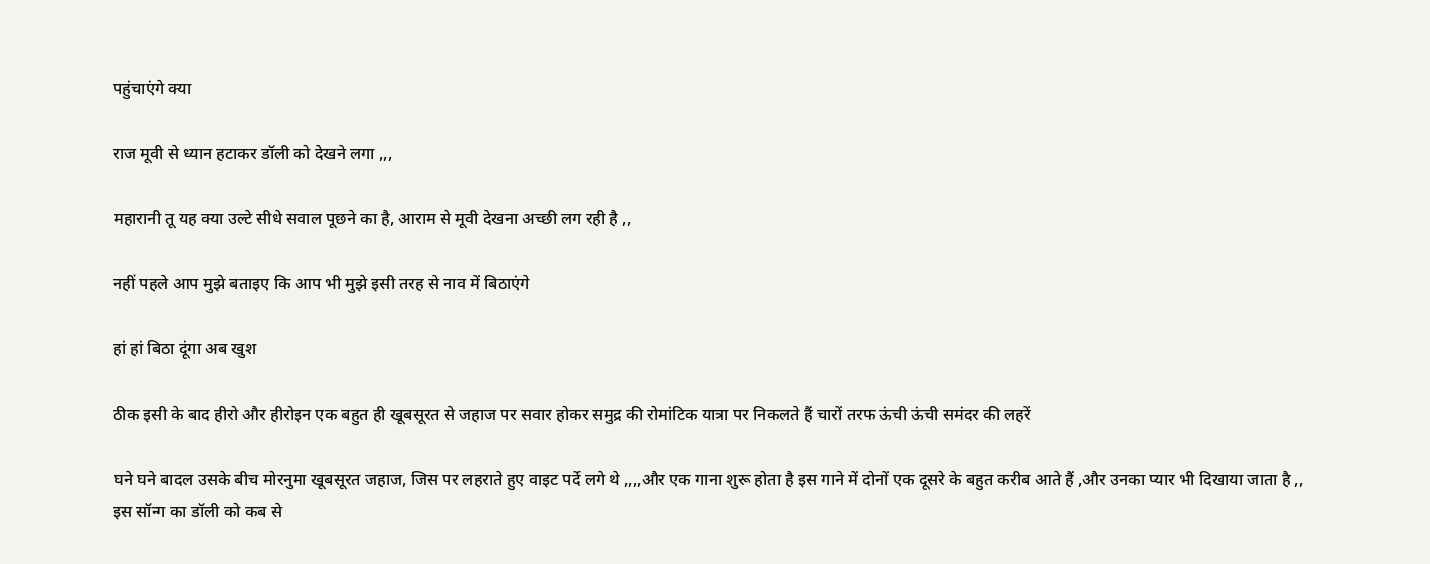पहुंचाएंगे क्या

राज मूवी से ध्यान हटाकर डॉली को देखने लगा ,,,

महारानी तू यह क्या उल्टे सीधे सवाल पूछने का है, आराम से मूवी देखना अच्छी लग रही है ,,

नहीं पहले आप मुझे बताइए कि आप भी मुझे इसी तरह से नाव में बिठाएंगे

हां हां बिठा दूंगा अब खुश

ठीक इसी के बाद हीरो और हीरोइन एक बहुत ही खूबसूरत से जहाज पर सवार होकर समुद्र की रोमांटिक यात्रा पर निकलते हैं चारों तरफ ऊंची ऊंची समंदर की लहरें

घने घने बादल उसके बीच मोरनुमा खूबसूरत जहाज, जिस पर लहराते हुए वाइट पर्दे लगे थे ,,,,और एक गाना शुरू होता है इस गाने में दोनों एक दूसरे के बहुत करीब आते हैं ,और उनका प्यार भी दिखाया जाता है ,, इस सॉन्ग का डॉली को कब से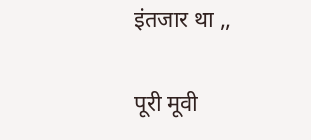इंतजार था ,,

पूरी मूवी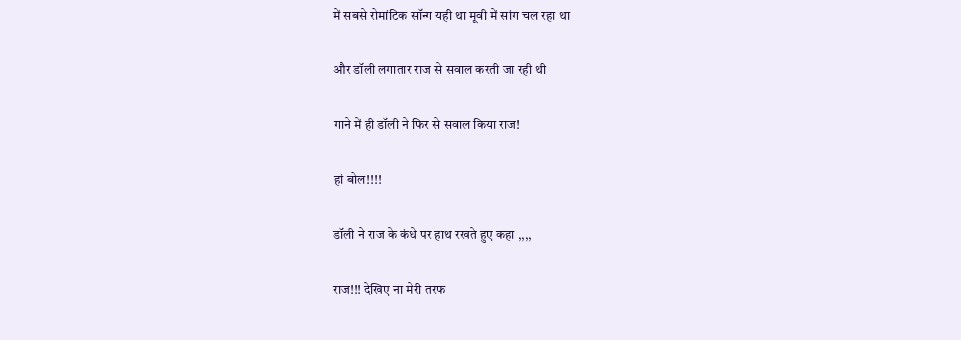में सबसे रोमांटिक सॉन्ग यही था मूवी में सांग चल रहा था

और डॉली लगातार राज से सवाल करती जा रही थी

गाने में ही डॉली ने फिर से सवाल किया राज!

हां बोल!!!!

डॉली ने राज के कंधे पर हाथ रखते हुए कहा ,,,,

राज!!! देखिए ना मेरी तरफ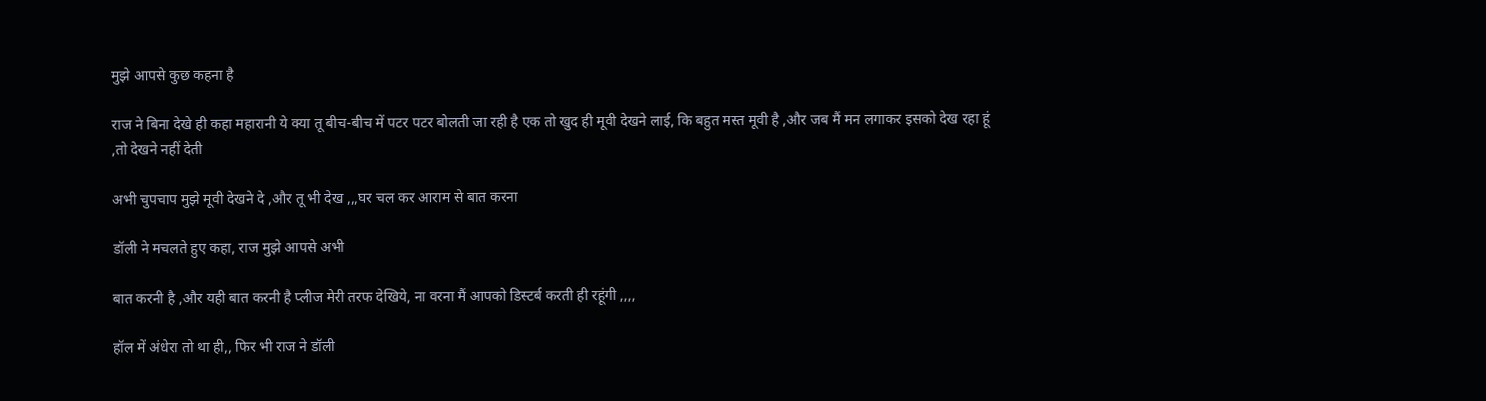मुझे आपसे कुछ कहना है

राज ने बिना देखे ही कहा महारानी ये क्या तू बीच-बीच में पटर पटर बोलती जा रही है एक तो खुद ही मूवी देखने लाई, कि बहुत मस्त मूवी है ,और जब मैं मन लगाकर इसको देख रहा हूं ,तो देखने नहीं देती

अभी चुपचाप मुझे मूवी देखने दे ,और तू भी देख ,,,घर चल कर आराम से बात करना

डॉली ने मचलते हुए कहा, राज मुझे आपसे अभी

बात करनी है ,और यही बात करनी है प्लीज मेरी तरफ देखिये, ना वरना मैं आपको डिस्टर्ब करती ही रहूंगी ,,,,

हॉल में अंधेरा तो था ही,, फिर भी राज ने डॉली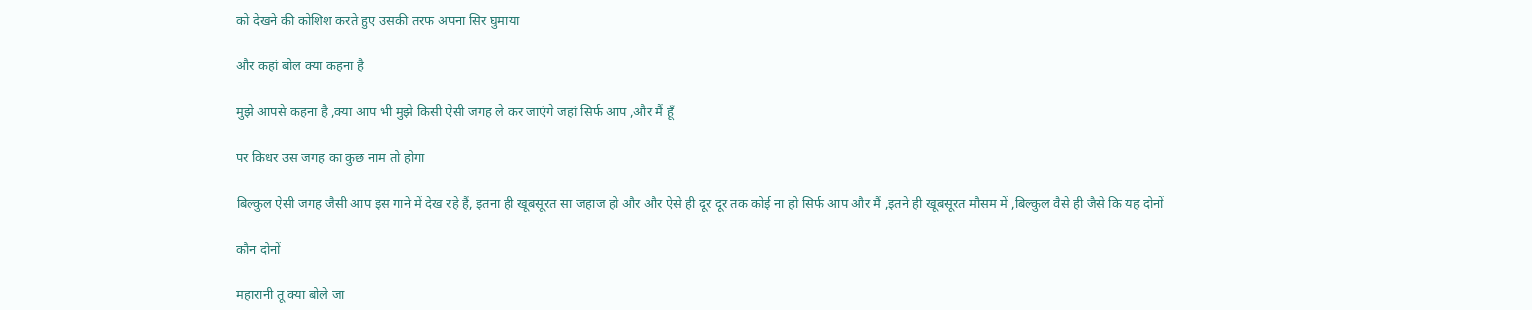को देखने की कोशिश करते हुए उसकी तरफ अपना सिर घुमाया

और कहां बोल क्या कहना है

मुझे आपसे कहना है ,क्या आप भी मुझे किसी ऐसी जगह ले कर जाएंगे जहां सिर्फ आप ,और मैं हूँ

पर किधर उस जगह का कुछ नाम तो होगा

बिल्कुल ऐसी जगह जैसी आप इस गाने में देख रहे हैं, इतना ही खूबसूरत सा जहाज हो और और ऐसे ही दूर दूर तक कोई ना हो सिर्फ आप और मैं ,इतने ही खूबसूरत मौसम में ,बिल्कुल वैसे ही जैसे कि यह दोनों

कौन दोनों

महारानी तू क्या बोले जा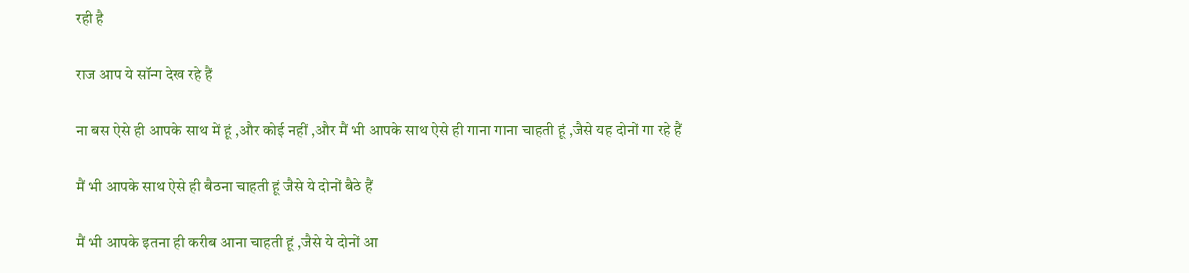रही है

राज आप ये सॉन्ग देख रहे हैं

ना बस ऐसे ही आपके साथ में हूं ,और कोई नहीं ,और मैं भी आपके साथ ऐसे ही गाना गाना चाहती हूं ,जैसे यह दोनों गा रहे हैं

मैं भी आपके साथ ऐसे ही बैठना चाहती हूं जैसे ये दोनों बैठे हैं

मैं भी आपके इतना ही करीब आना चाहती हूं ,जैसे ये दोनों आ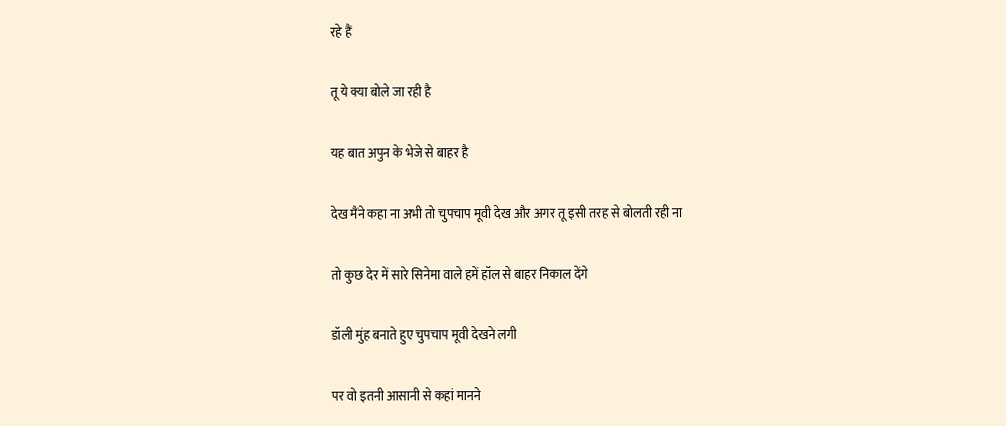रहे हैं

तू ये क्या बोले जा रही है

यह बात अपुन के भेजे से बाहर है

देख मैंने कहा ना अभी तो चुपचाप मूवी देख और अगर तू इसी तरह से बोलती रही ना

तो कुछ देर में सारे सिनेमा वाले हमें हॉल से बाहर निकाल देंगे

डॉली मुंह बनाते हुए चुपचाप मूवी देखने लगी

पर वो इतनी आसानी से कहां मानने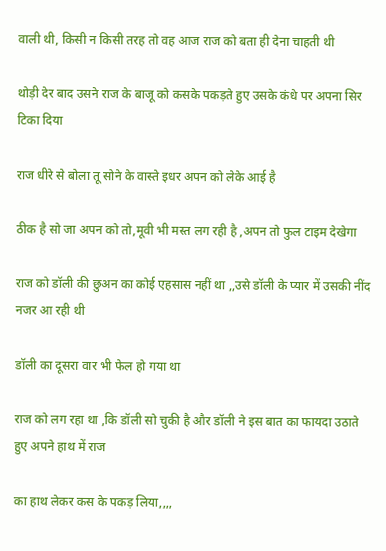वाली थी, किसी न किसी तरह तो वह आज राज को बता ही देना चाहती थी

थोड़ी देर बाद उसने राज के बाजू को कसके पकड़ते हुए उसके कंधे पर अपना सिर टिका दिया

राज धीरे से बोला तू सोने के वास्ते इधर अपन को लेके आई है

ठीक है सो जा अपन को तो,मूवी भी मस्त लग रही है ,अपन तो फुल टाइम देखेगा

राज को डॉली की छुअन का कोई एहसास नहीं था ,,उसे डॉली के प्यार में उसकी नींद नजर आ रही थी

डॉली का दूसरा वार भी फेल हो गया था

राज को लग रहा था ,कि डॉली सो चुकी है और डॉली ने इस बात का फायदा उठाते हुए अपने हाथ में राज

का हाथ लेकर कस के पकड़ लिया,,,,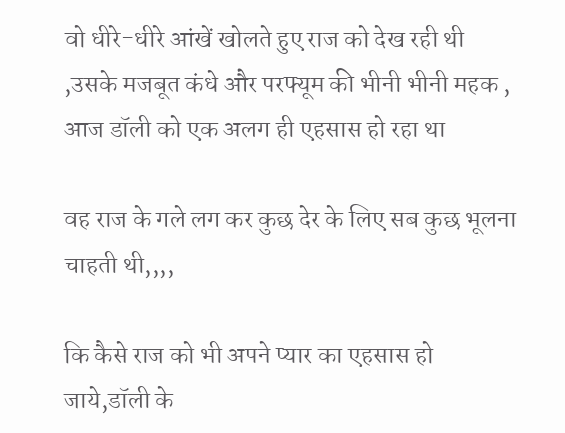वो धीरे-धीरे आंखें खोलते हुए राज को देख रही थी ,उसके मजबूत कंधे और परफ्यूम की भीनी भीनी महक , आज डॉली को एक अलग ही एहसास हो रहा था

वह राज के गले लग कर कुछ देर के लिए सब कुछ भूलना चाहती थी,,,,

कि कैसे राज को भी अपने प्यार का एहसास हो जाये,डॉली के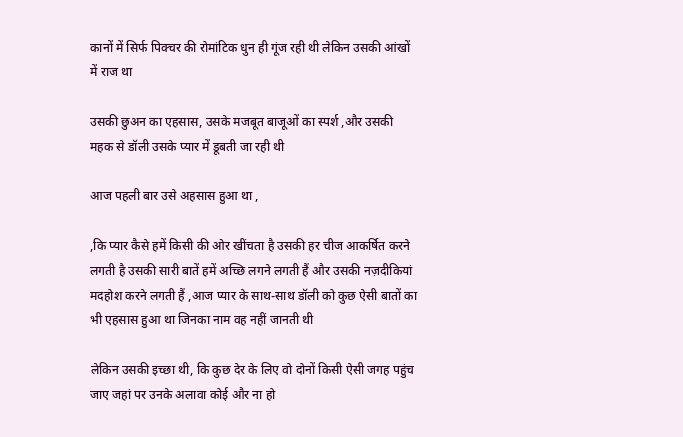कानों में सिर्फ पिक्चर की रोमांटिक धुन ही गूंज रही थी लेकिन उसकी आंखों में राज था

उसकी छुअन का एहसास, उसके मजबूत बाजूओं का स्पर्श ,और उसकी महक से डॉली उसके प्यार में डूबती जा रही थी

आज पहली बार उसे अहसास हुआ था ,

,कि प्यार कैसे हमें किसी की ओर खींचता है उसकी हर चीज आकर्षित करने लगती है उसकी सारी बातें हमें अच्छि लगने लगती हैं और उसकी नज़दीकियां मदहोश करने लगती हैं ,आज प्यार के साथ-साथ डॉली को कुछ ऐसी बातों का भी एहसास हुआ था जिनका नाम वह नहीं जानती थी

लेकिन उसकी इच्छा थी, कि कुछ देर के लिए वो दोनों किसी ऐसी जगह पहुंच जाए जहां पर उनके अलावा कोई और ना हो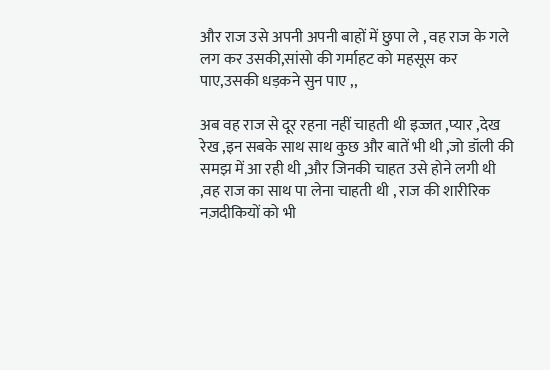और राज उसे अपनी अपनी बाहों में छुपा ले , वह राज के गले लग कर उसकी,सांसो की गर्माहट को महसूस कर पाए,उसकी धड़कने सुन पाए ,,

अब वह राज से दूर रहना नहीं चाहती थी इज्जत ,प्यार ,देख रेख ,इन सबके साथ साथ कुछ और बातें भी थी ,जो डॉली की समझ में आ रही थी ,और जिनकी चाहत उसे होने लगी थी ,वह राज का साथ पा लेना चाहती थी , राज की शारीरिक नज़दीकियों को भी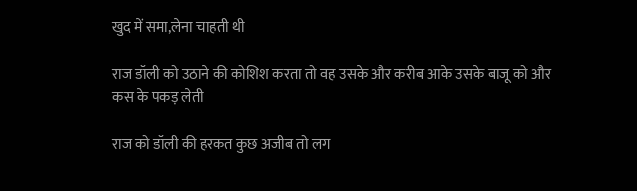खुद में समा,लेना चाहती थी

राज डॉली को उठाने की कोशिश करता तो वह उसके और करीब आके उसके बाजू को और कस के पकड़ लेती

राज को डॉली की हरकत कुछ अजीब तो लग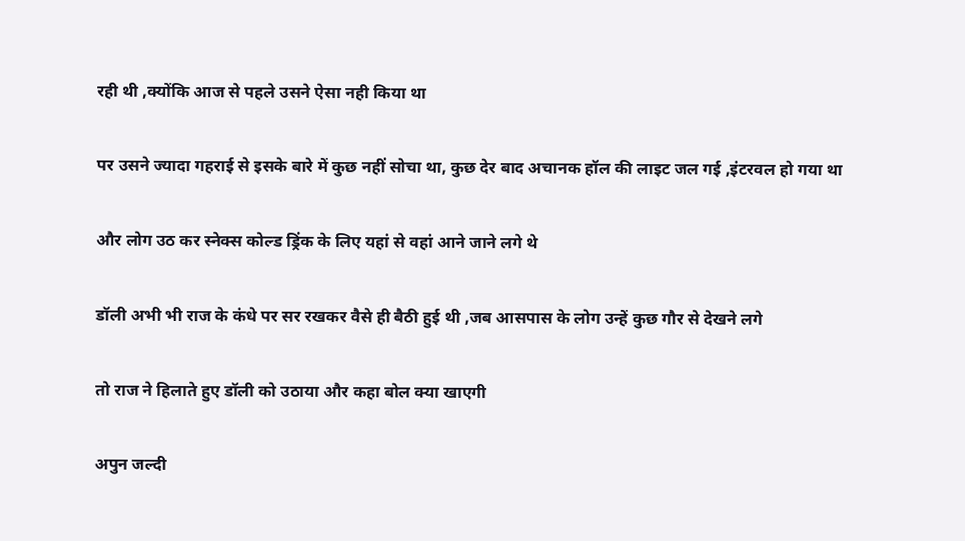रही थी ,क्योंकि आज से पहले उसने ऐसा नही किया था

पर उसने ज्यादा गहराई से इसके बारे में कुछ नहीं सोचा था, कुछ देर बाद अचानक हॉल की लाइट जल गई ,इंटरवल हो गया था

और लोग उठ कर स्नेक्स कोल्ड ड्रिंक के लिए यहां से वहां आने जाने लगे थे

डॉली अभी भी राज के कंधे पर सर रखकर वैसे ही बैठी हुई थी ,जब आसपास के लोग उन्हें कुछ गौर से देखने लगे

तो राज ने हिलाते हुए डॉली को उठाया और कहा बोल क्या खाएगी

अपुन जल्दी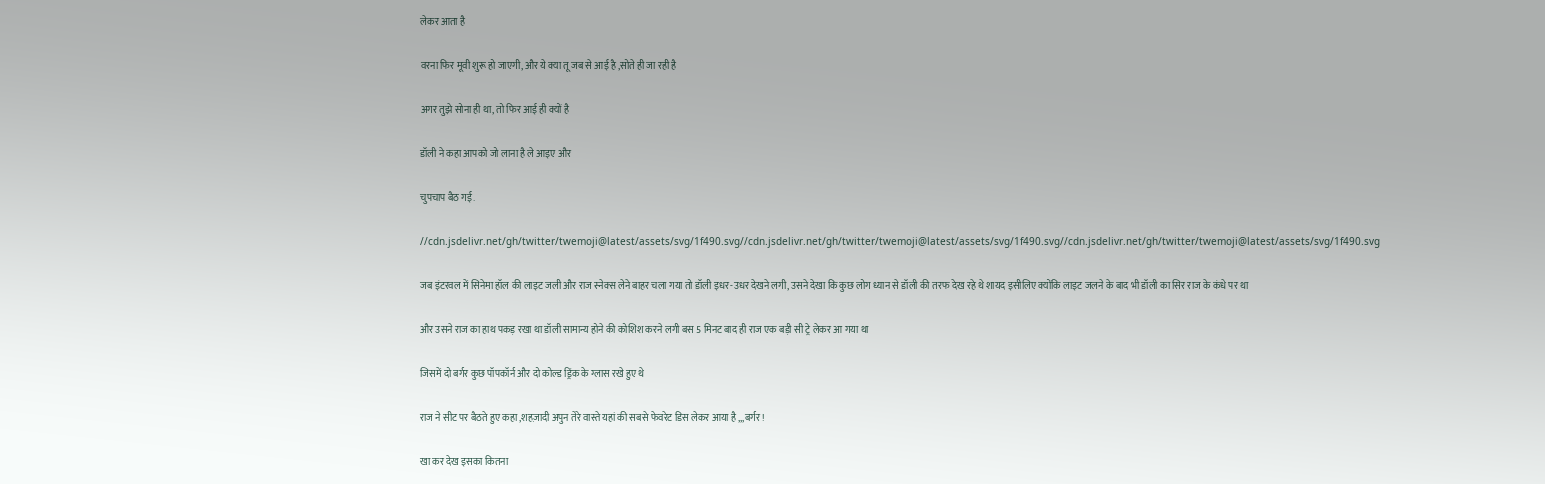लेकर आता है

वरना फिर मूवी शुरू हो जाएगी, और ये क्या तू जब से आई है ,सोते ही जा रही है

अगर तुझे सोना ही था, तो फिर आई ही क्यों है

डॉली ने कहा आपको जो लाना है ले आइए और

चुपचाप बैठ गई.

//cdn.jsdelivr.net/gh/twitter/twemoji@latest/assets/svg/1f490.svg//cdn.jsdelivr.net/gh/twitter/twemoji@latest/assets/svg/1f490.svg//cdn.jsdelivr.net/gh/twitter/twemoji@latest/assets/svg/1f490.svg

जब इंटरवल में सिनेमा हॉल की लाइट जली और राज स्नेक्स लेने बाहर चला गया तो डॉली इधर-उधर देखने लगी, उसने देखा कि कुछ लोग ध्यान से डॉली की तरफ देख रहे थे शायद इसीलिए क्योंकि लाइट जलने के बाद भी डॉली का सिर राज के कंधे पर था

और उसने राज का हाथ पकड़ रखा था डॉली सामान्य होने की कोशिश करने लगी बस 5 मिनट बाद ही राज एक बड़ी सी ट्रे लेकर आ गया था

जिसमें दो बर्गर कुछ पॉपकॉर्न और दो कोल्ड ड्रिंक के ग्लास रखे हुए थे

राज ने सीट पर बैठते हुए कहा ,शहज़ादी अपुन तेरे वास्ते यहां की सबसे फेवरेट डिस लेकर आया है ,,,बर्गर!

खा कर देख इसका कितना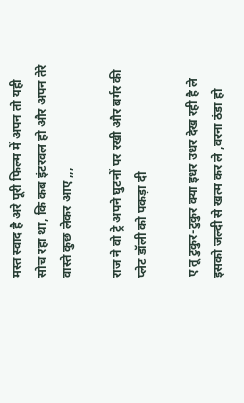मस्त स्वाद है अरे पूरी फिल्म में अपन तो यही सोच रहा था, कि कब इंटरवल हो और अपन तेरे वास्ते कुछ लेकर आए ,,,

राज ने वो ट्रे अपने घुटनों पर रखी और बर्गर की प्लेट डॉली को पकड़ा दी

ए तू टुकुर-टुकुर क्या इधर उधर देख रही है ले इसको जल्दी से खत्म कर ले ,वरना ठंडा हो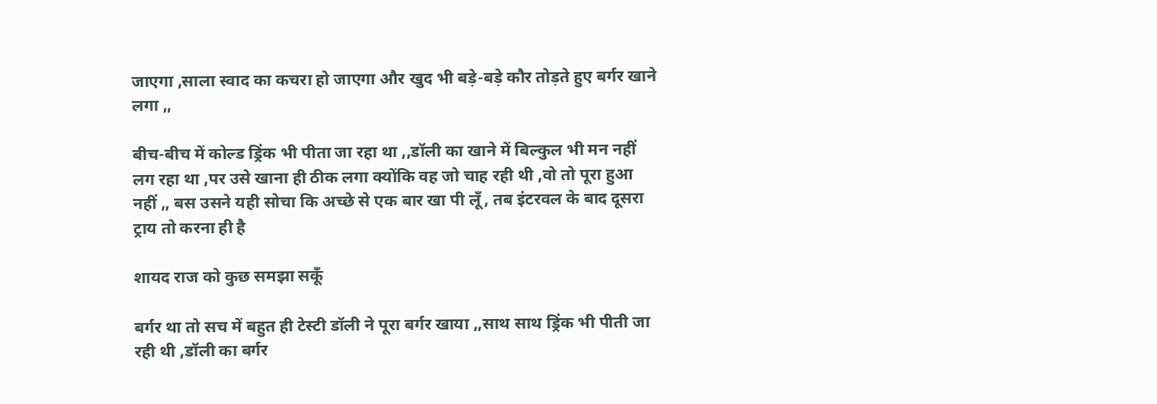जाएगा ,साला स्वाद का कचरा हो जाएगा और खुद भी बड़े-बड़े कौर तोड़ते हुए बर्गर खाने लगा ,,

बीच-बीच में कोल्ड ड्रिंक भी पीता जा रहा था ,,डॉली का खाने में बिल्कुल भी मन नहीं लग रहा था ,पर उसे खाना ही ठीक लगा क्योंकि वह जो चाह रही थी ,वो तो पूरा हुआ नहीं ,, बस उसने यही सोचा कि अच्छे से एक बार खा पी लूँ, तब इंटरवल के बाद दूसरा ट्राय तो करना ही है

शायद राज को कुछ समझा सकूँ

बर्गर था तो सच में बहुत ही टेस्टी डॉली ने पूरा बर्गर खाया ,,साथ साथ ड्रिंक भी पीती जा रही थी ,डॉली का बर्गर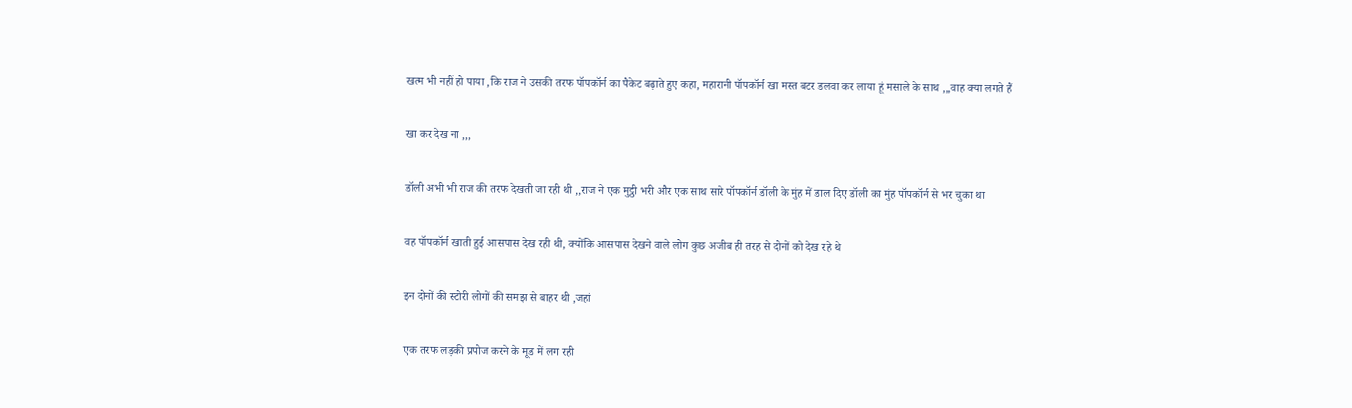खत्म भी नहीं हो पाया ,कि राज ने उसकी तरफ पॉपकॉर्न का पैकेट बढ़ाते हुए कहा, महारानी पॉपकॉर्न खा मस्त बटर डलवा कर लाया हूं मसाले के साथ ,,,वाह क्या लगते हैं

खा कर देख ना ,,,

डॉली अभी भी राज की तरफ देखती जा रही थी ,,राज ने एक मुट्ठी भरी और एक साथ सारे पॉपकॉर्न डॉली के मुंह में डाल दिए डॉली का मुंह पॉपकॉर्न से भर चुका था

वह पॉपकॉर्न खाती हुई आसपास देख रही थी, क्योंकि आसपास देखने वाले लोग कुछ अजीब ही तरह से दोनों को देख रहे थे

इन दोनों की स्टोरी लोगों की समझ से बाहर थी ,जहां

एक तरफ लड़की प्रपोज करने के मूड में लग रही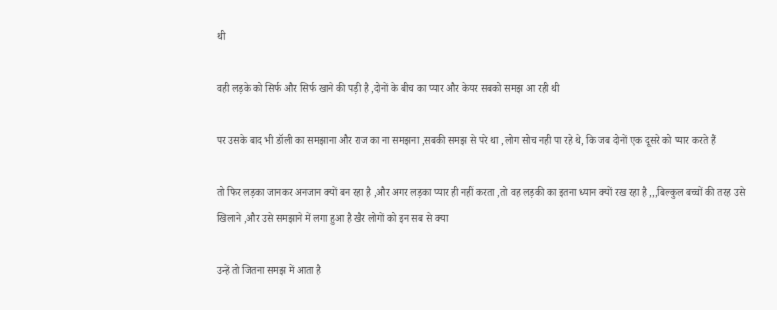थी

वही लड़के को सिर्फ और सिर्फ खाने की पड़ी है ,दोनों के बीच का प्यार और केयर सबको समझ आ रही थी

पर उसके बाद भी डॉली का समझाना और राज का ना समझना ,सबकी समझ से परे था ,लोग सोच नही पा रहे थे, कि जब दोनों एक दूसरे को प्यार करते हैं

तो फिर लड़का जानकर अनजान क्यों बन रहा है ,और अगर लड़का प्यार ही नहीं करता ,तो वह लड़की का इतना ध्यान क्यों रख रहा है ,,,बिल्कुल बच्चों की तरह उसे खिलाने ,और उसे समझाने में लगा हुआ है खैर लोगों को इन सब से क्या

उन्हें तो जितना समझ में आता है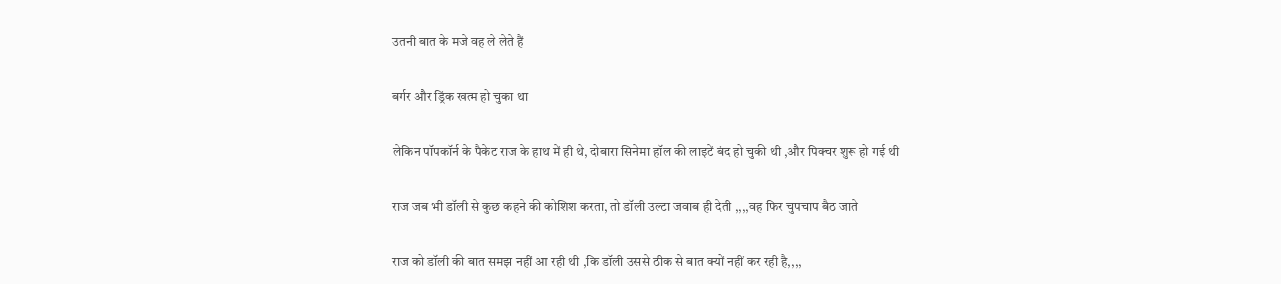उतनी बात के मजे वह ले लेते हैं

बर्गर और ड्रिंक खत्म हो चुका था

लेकिन पॉपकॉर्न के पैकेट राज के हाथ में ही थे, दोबारा सिनेमा हॉल की लाइटें बंद हो चुकी थी ,और पिक्चर शुरू हो गई थी

राज जब भी डॉली से कुछ कहने की कोशिश करता, तो डॉली उल्टा जवाब ही देती ,,,,वह फिर चुपचाप बैठ जाते

राज को डॉली की बात समझ नहीं आ रही थी ,कि डॉली उससे ठीक से बात क्यों नहीं कर रही है,,,,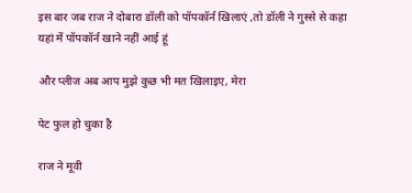इस बार जब राज ने दोबारा डॉली को पॉपकॉर्न खिलाएं ,तो डॉली ने गुस्से से कहा यहां में पॉपकॉर्न खाने नहीं आई हूं

और प्लीज अब आप मुझे कुछ भी मत खिलाइए, मेरा

पेट फुल हो चुका है

राज ने मूवी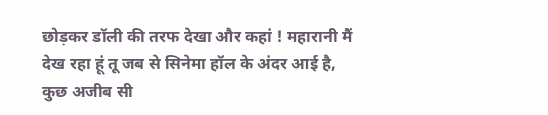छोड़कर डॉली की तरफ देखा और कहां ! महारानी मैं देख रहा हूं तू जब से सिनेमा हॉल के अंदर आई है, कुछ अजीब सी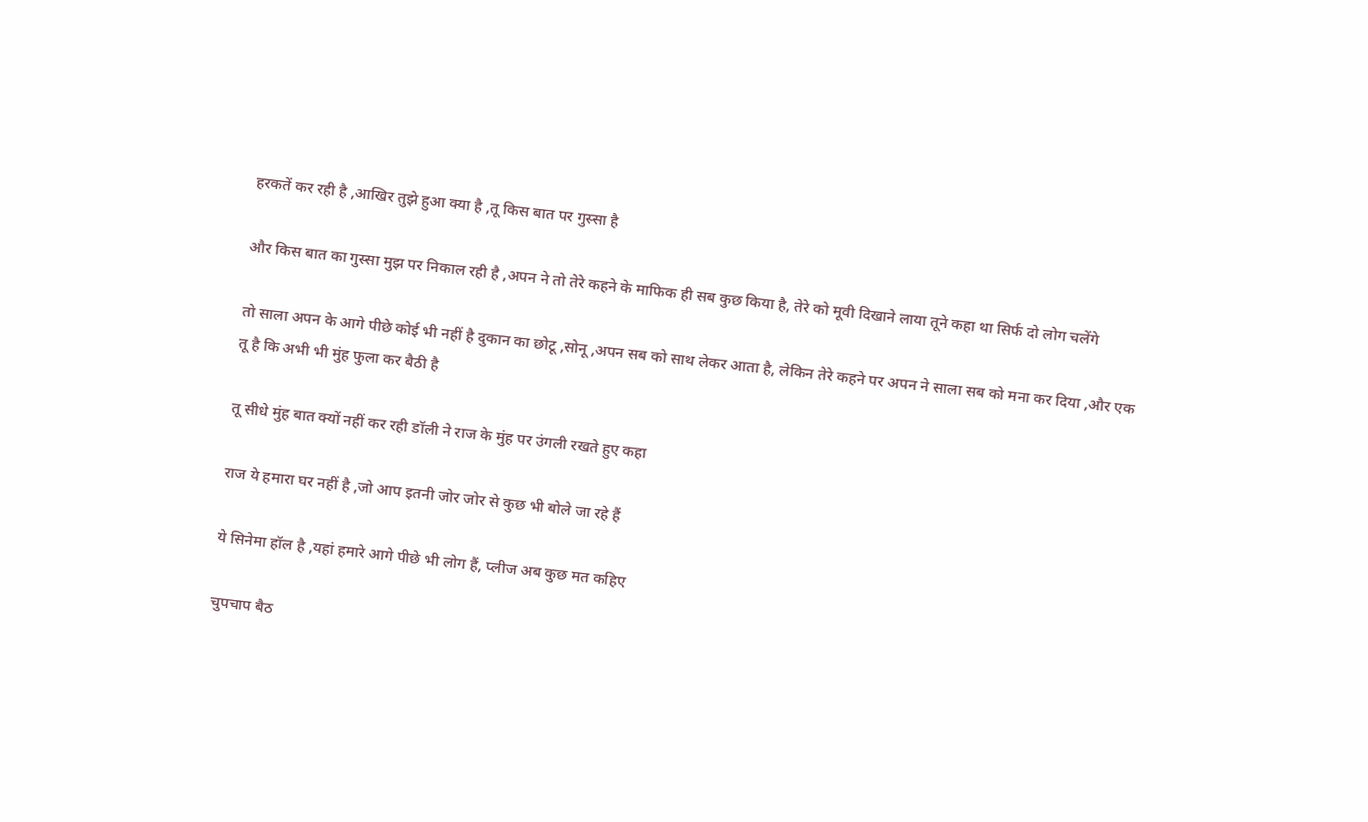हरकतें कर रही है ,आखिर तुझे हुआ क्या है ,तू किस बात पर गुस्सा है

और किस बात का गुस्सा मुझ पर निकाल रही है ,अपन ने तो तेरे कहने के माफिक ही सब कुछ किया है, तेरे को मूवी दिखाने लाया तूने कहा था सिर्फ दो लोग चलेंगे

तो साला अपन के आगे पीछे कोई भी नहीं है दुकान का छोटू ,सोनू ,अपन सब को साथ लेकर आता है, लेकिन तेरे कहने पर अपन ने साला सब को मना कर दिया ,और एक तू है कि अभी भी मुंह फुला कर बैठी है

तू सीधे मुंह बात क्यों नहीं कर रही डॉली ने राज के मुंह पर उंगली रखते हुए कहा

राज ये हमारा घर नहीं है ,जो आप इतनी जोर जोर से कुछ भी बोले जा रहे हैं

ये सिनेमा हॉल है ,यहां हमारे आगे पीछे भी लोग हैं, प्लीज अब कुछ मत कहिए

चुपचाप बैठ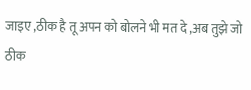जाइए ,ठीक है तू अपन को बोलने भी मत दे ,अब तुझे जो ठीक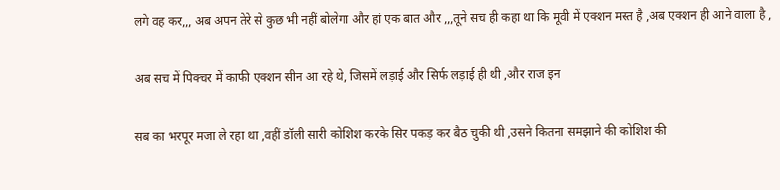लगे वह कर,,, अब अपन तेरे से कुछ भी नहीं बोलेगा और हां एक बात और ,,,तूने सच ही कहा था कि मूवी में एक्शन मस्त है ,अब एक्शन ही आने वाला है ,

अब सच में पिक्चर में काफी एक्शन सीन आ रहे थे, जिसमें लड़ाई और सिर्फ लड़ाई ही थी ,और राज इन

सब का भरपूर मजा ले रहा था ,वहीं डॉली सारी कोशिश करके सिर पकड़ कर बैठ चुकी थी ,उसने कितना समझाने की कोशिश की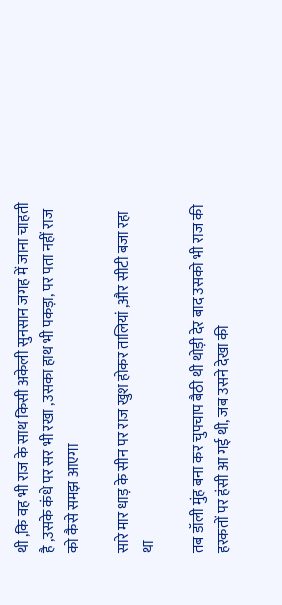थी ,कि वह भी राज के साथ किसी अकेली सुनसान जगह में जाना चाहती है ,उसके कंधे पर सर भी रखा ,उसका हाथ भी पकड़ा, पर पता नहीं राज को कैसे समझ आएगा

सारे मार धाड़ के सीन पर राज खुश होकर तालियां ,और सीटी बजा रहा था

तब डॉली मुंह बना कर चुपचाप बैठी थी थोड़ी देर बाद उसको भी राज की हरकतों पर हंसी आ गई थी, जब उसने देखा की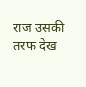राज उसकी तरफ देख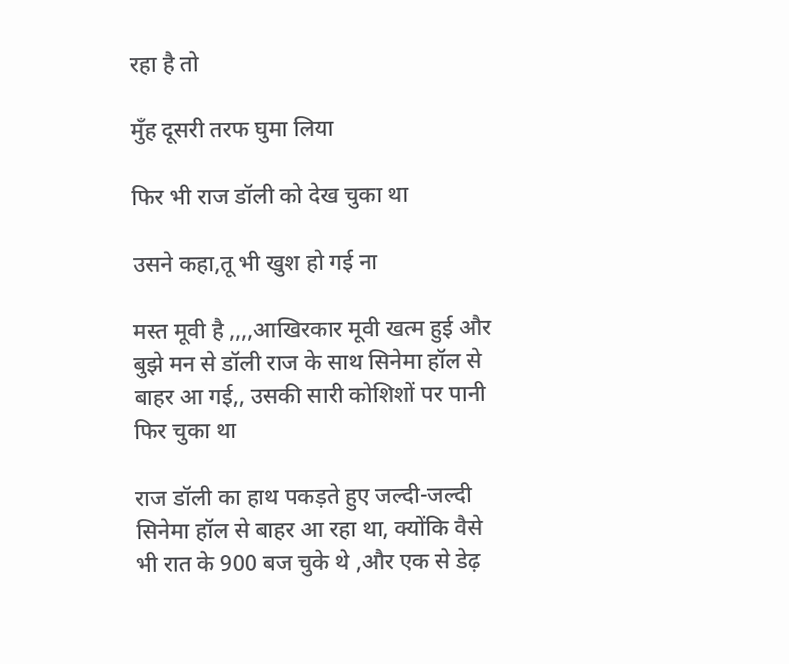रहा है तो

मुँह दूसरी तरफ घुमा लिया

फिर भी राज डॉली को देख चुका था

उसने कहा,तू भी खुश हो गई ना

मस्त मूवी है ,,,,आखिरकार मूवी खत्म हुई और बुझे मन से डॉली राज के साथ सिनेमा हॉल से बाहर आ गई,, उसकी सारी कोशिशों पर पानी फिर चुका था

राज डॉली का हाथ पकड़ते हुए जल्दी-जल्दी सिनेमा हॉल से बाहर आ रहा था, क्योंकि वैसे भी रात के 900 बज चुके थे ,और एक से डेढ़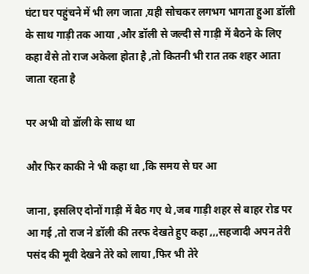घंटा घर पहुंचने में भी लग जाता ,यही सोचकर लगभग भागता हुआ डॉली के साथ गाड़ी तक आया ,और डॉली से जल्दी से गाड़ी में बैठने के लिए कहा वैसे तो राज अकेला होता है ,तो कितनी भी रात तक शहर आता जाता रहता है

पर अभी वो डॉली के साथ था

और फिर काकी ने भी कहा था ,कि समय से घर आ

जाना, इसलिए दोनों गाड़ी में बैठ गए थे ,जब गाड़ी शहर से बाहर रोड पर आ गई ,तो राज ने डॉली की तरफ देखते हुए कहा ,,,सहजादी अपन तेरी पसंद की मूवी देखने तेरे को लाया ,फिर भी तेरे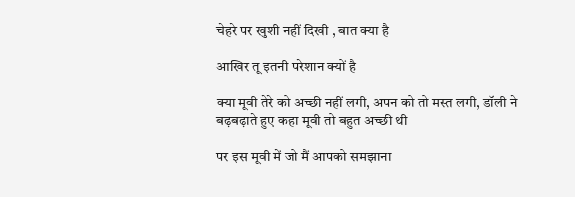चेहरे पर खुशी नहीं दिखी , बात क्या है

आखिर तू इतनी परेशान क्यों है

क्या मूवी तेरे को अच्छी नहीं लगी, अपन को तो मस्त लगी, डॉली ने बढ़बढ़ाते हुए कहा मूवी तो बहुत अच्छी थी

पर इस मूवी में जो मैं आपको समझाना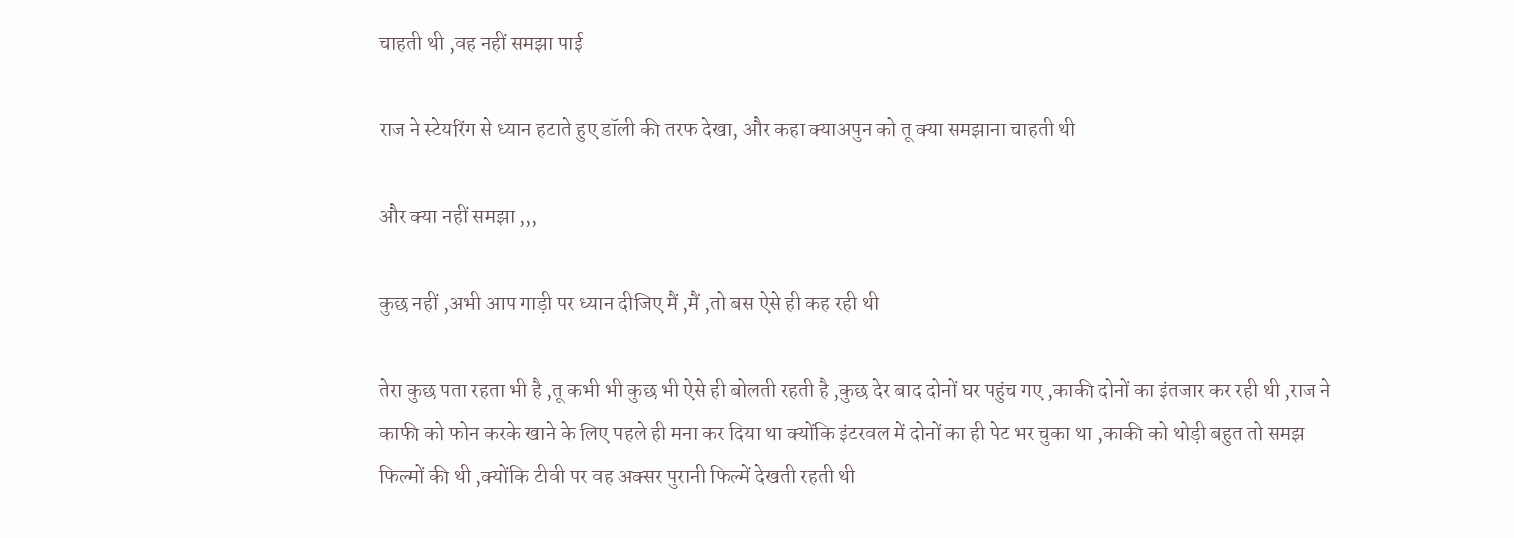चाहती थी ,वह नहीं समझा पाई

राज ने स्टेयरिंग से ध्यान हटाते हुए डॉली की तरफ देखा, और कहा क्याअपुन को तू क्या समझाना चाहती थी

और क्या नहीं समझा ,,,

कुछ नहीं ,अभी आप गाड़ी पर ध्यान दीजिए मैं ,मैं ,तो बस ऐसे ही कह रही थी

तेरा कुछ पता रहता भी है ,तू कभी भी कुछ भी ऐसे ही बोलती रहती है ,कुछ देर बाद दोनों घर पहुंच गए ,काकी दोनों का इंतजार कर रही थी ,राज ने काफी को फोन करके खाने के लिए पहले ही मना कर दिया था क्योंकि इंटरवल में दोनों का ही पेट भर चुका था ,काकी को थोड़ी बहुत तो समझ फिल्मों की थी ,क्योंकि टीवी पर वह अक्सर पुरानी फिल्में देखती रहती थी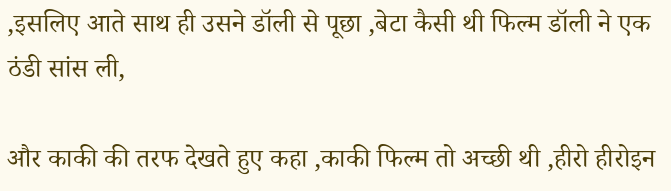,इसलिए आते साथ ही उसने डॉली से पूछा ,बेटा कैसी थी फिल्म डॉली ने एक ठंडी सांस ली,

और काकी की तरफ देखते हुए कहा ,काकी फिल्म तो अच्छी थी ,हीरो हीरोइन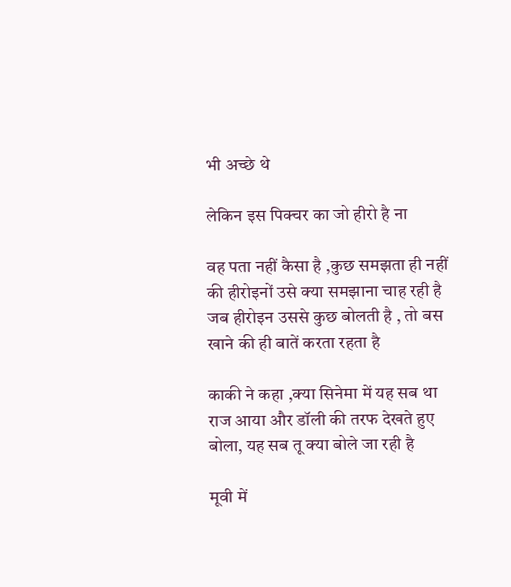भी अच्छे थे

लेकिन इस पिक्चर का जो हीरो है ना

वह पता नहीं कैसा है ,कुछ समझता ही नहीं की हीरोइनों उसे क्या समझाना चाह रही है जब हीरोइन उससे कुछ बोलती है , तो बस खाने की ही बातें करता रहता है

काकी ने कहा ,क्या सिनेमा में यह सब था राज आया और डॉली की तरफ देखते हुए बोला, यह सब तू क्या बोले जा रही है

मूवी में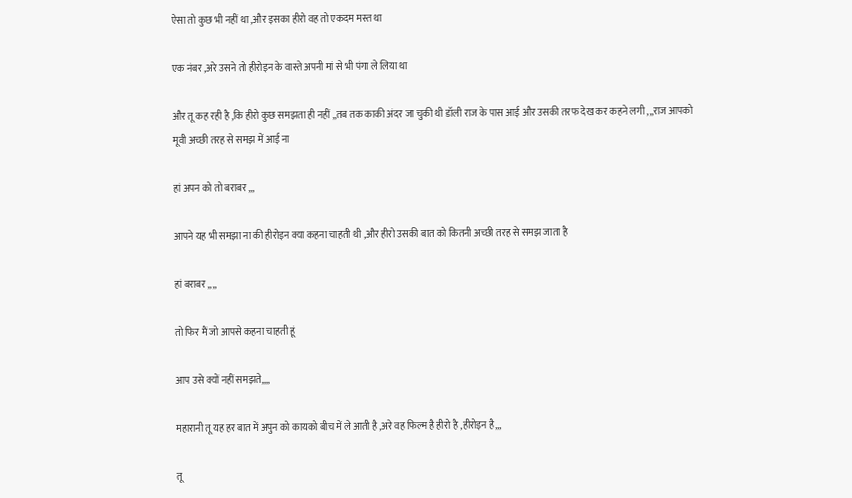ऐसा तो कुछ भी नहीं था ,और इसका हीरो वह तो एकदम मस्त था

एक नंबर ,अरे उसने तो हीरोइन के वास्ते अपनी मां से भी पंगा ले लिया था

और तू कह रही है ,कि हीरो कुछ समझता ही नहीं ,,तब तक काकी अंदर जा चुकी थी डॉली राज के पास आई और उसकी तरफ देख कर कहने लगी ,,,राज आपको मूवी अच्छी तरह से समझ में आई ना

हां अपन को तो बराबर ,,,

आपने यह भी समझा ना की हीरोइन क्या कहना चाहती थी ,और हीरो उसकी बात को कितनी अच्छी तरह से समझ जाता है

हां बराबर ,,,,

तो फिर मैं जो आपसे कहना चाहती हूं

आप उसे क्यों नहीं समझते,,,,

महारानी तू यह हर बात में अपुन को कायको बीच में ले आती है ,अरे वह फिल्म है हीरो है ,हीरोइन है,,,

तू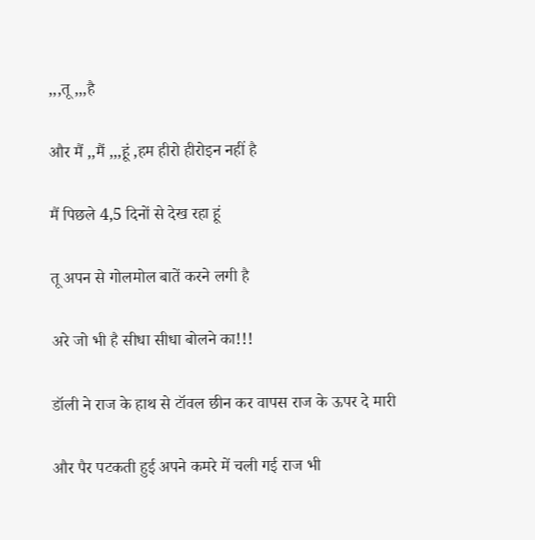,,,तू ,,,है

और मैं ,,मैं ,,,हूं ,हम हीरो हीरोइन नहीं है

मैं पिछले 4,5 दिनों से देख रहा हूं

तू अपन से गोलमोल बातें करने लगी है

अरे जो भी है सीधा सीधा बोलने का!!!

डॉली ने राज के हाथ से टॉवल छीन कर वापस राज के ऊपर दे मारी

और पैर पटकती हुई अपने कमरे में चली गई राज भी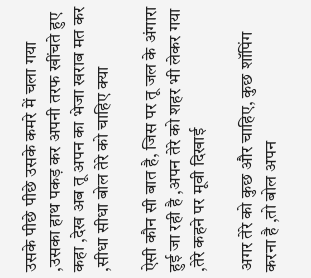उसके पीछे पीछे उसके कमरे में चला गया ,उसका हाथ पकड़ कर अपनी तरफ खींचते हुए कहा ,देख अब तू अपन का भेजा खराब मत कर ,सीधा सीधा बोल तेरे को चाहिए क्या

ऐसी कौन सी बात है, जिस पर तू जल के अंगारा हुई जा रही है ,अपन तेरे को शहर भी लेकर गया ,तेरे कहने पर मूवी दिखाई

अगर तेरे को कुछ और चाहिए, कुछ शॉपिंग करना है ,तो बोल अपन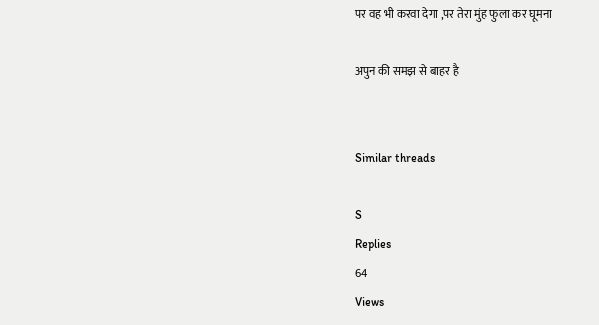पर वह भी करवा देगा ,पर तेरा मुंह फुला कर घूमना

अपुन की समझ से बाहर है


Similar threads

S
Replies
64
Views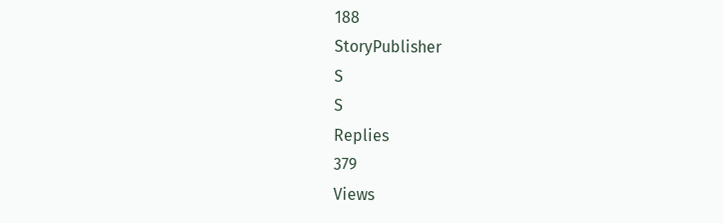188
StoryPublisher
S
S
Replies
379
Views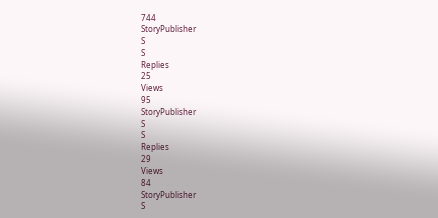744
StoryPublisher
S
S
Replies
25
Views
95
StoryPublisher
S
S
Replies
29
Views
84
StoryPublisher
S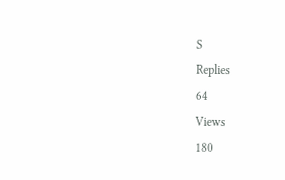S
Replies
64
Views
180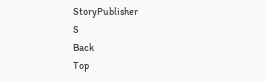StoryPublisher
S
Back
Top